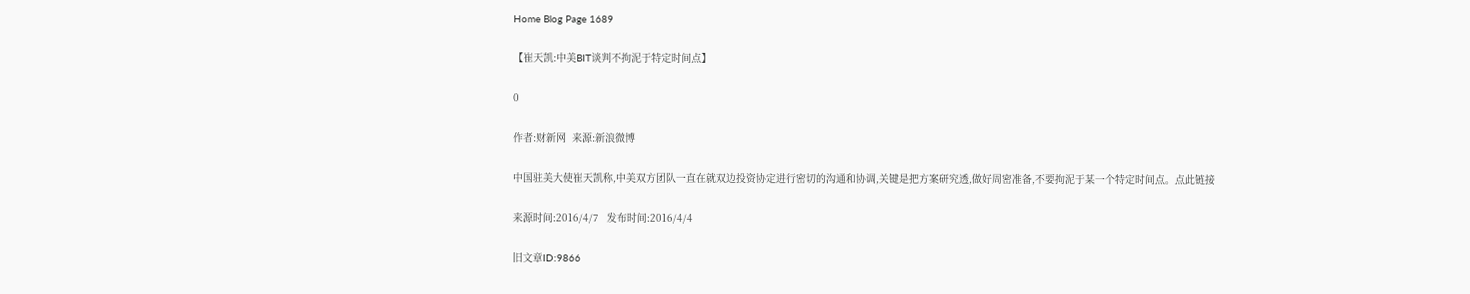Home Blog Page 1689

【崔天凯:中美BIT谈判不拘泥于特定时间点】

0

作者:财新网  来源:新浪微博

中国驻美大使崔天凯称,中美双方团队一直在就双边投资协定进行密切的沟通和协调,关键是把方案研究透,做好周密准备,不要拘泥于某一个特定时间点。点此链接

来源时间:2016/4/7   发布时间:2016/4/4

旧文章ID:9866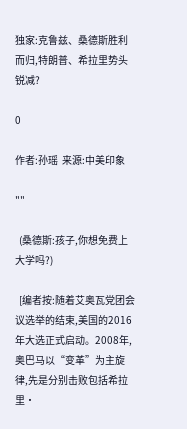独家:克鲁兹、桑德斯胜利而归,特朗普、希拉里势头锐减?

0

作者:孙瑶  来源:中美印象

""

  (桑德斯:孩子,你想免费上大学吗?)

  [编者按:随着艾奥瓦党团会议选举的结束,美国的2016年大选正式启动。2008年,奥巴马以“变革”为主旋律,先是分别击败包括希拉里·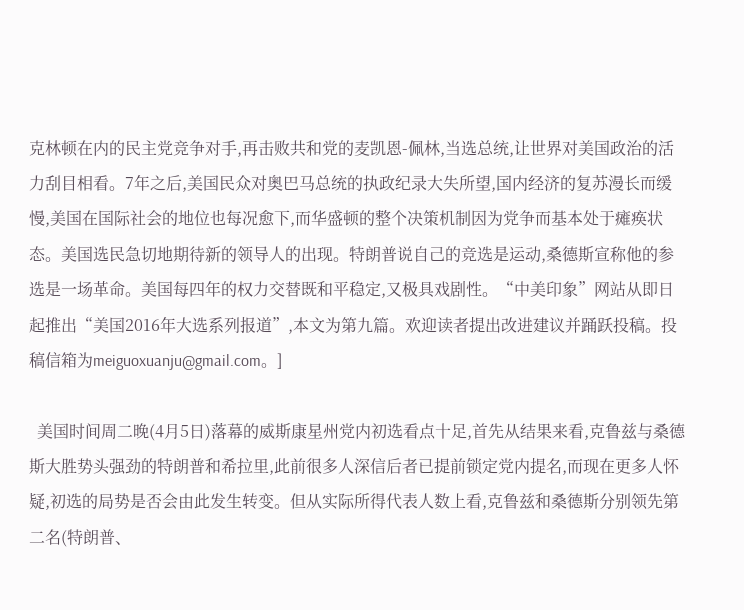克林顿在内的民主党竞争对手,再击败共和党的麦凯恩-佩林,当选总统,让世界对美国政治的活力刮目相看。7年之后,美国民众对奥巴马总统的执政纪录大失所望,国内经济的复苏漫长而缓慢,美国在国际社会的地位也每况愈下,而华盛顿的整个决策机制因为党争而基本处于瘫痪状态。美国选民急切地期待新的领导人的出现。特朗普说自己的竞选是运动,桑德斯宣称他的参选是一场革命。美国每四年的权力交替既和平稳定,又极具戏剧性。“中美印象”网站从即日起推出“美国2016年大选系列报道”,本文为第九篇。欢迎读者提出改进建议并踊跃投稿。投稿信箱为meiguoxuanju@gmail.com。]

  美国时间周二晚(4月5日)落幕的威斯康星州党内初选看点十足,首先从结果来看,克鲁兹与桑德斯大胜势头强劲的特朗普和希拉里,此前很多人深信后者已提前锁定党内提名,而现在更多人怀疑,初选的局势是否会由此发生转变。但从实际所得代表人数上看,克鲁兹和桑德斯分别领先第二名(特朗普、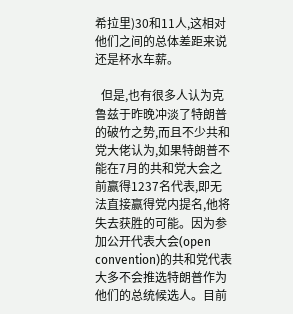希拉里)30和11人,这相对他们之间的总体差距来说还是杯水车薪。

  但是,也有很多人认为克鲁兹于昨晚冲淡了特朗普的破竹之势,而且不少共和党大佬认为,如果特朗普不能在7月的共和党大会之前赢得1237名代表,即无法直接赢得党内提名,他将失去获胜的可能。因为参加公开代表大会(open convention)的共和党代表大多不会推选特朗普作为他们的总统候选人。目前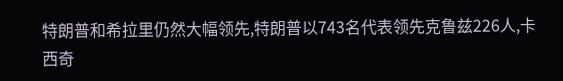特朗普和希拉里仍然大幅领先,特朗普以743名代表领先克鲁兹226人,卡西奇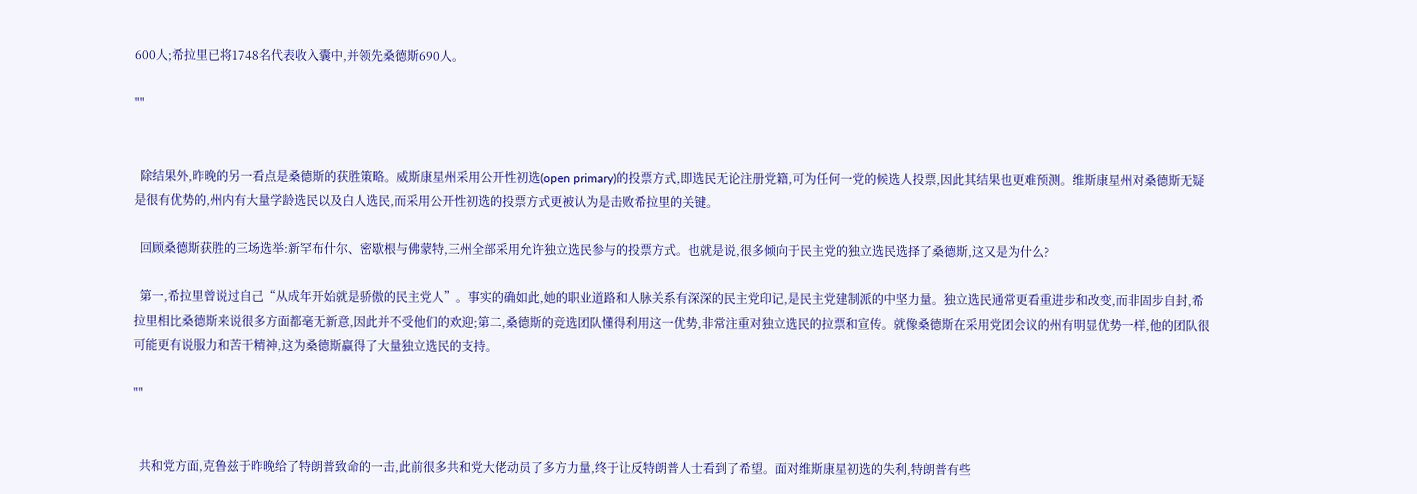600人;希拉里已将1748名代表收入囊中,并领先桑德斯690人。

""


  除结果外,昨晚的另一看点是桑德斯的获胜策略。威斯康星州采用公开性初选(open primary)的投票方式,即选民无论注册党籍,可为任何一党的候选人投票,因此其结果也更难预测。维斯康星州对桑德斯无疑是很有优势的,州内有大量学龄选民以及白人选民,而采用公开性初选的投票方式更被认为是击败希拉里的关键。

  回顾桑德斯获胜的三场选举:新罕布什尔、密歇根与佛蒙特,三州全部采用允许独立选民参与的投票方式。也就是说,很多倾向于民主党的独立选民选择了桑德斯,这又是为什么?

  第一,希拉里曾说过自己“从成年开始就是骄傲的民主党人”。事实的确如此,她的职业道路和人脉关系有深深的民主党印记,是民主党建制派的中坚力量。独立选民通常更看重进步和改变,而非固步自封,希拉里相比桑德斯来说很多方面都毫无新意,因此并不受他们的欢迎;第二,桑德斯的竞选团队懂得利用这一优势,非常注重对独立选民的拉票和宣传。就像桑德斯在采用党团会议的州有明显优势一样,他的团队很可能更有说服力和苦干精神,这为桑德斯赢得了大量独立选民的支持。

""


  共和党方面,克鲁兹于昨晚给了特朗普致命的一击,此前很多共和党大佬动员了多方力量,终于让反特朗普人士看到了希望。面对维斯康星初选的失利,特朗普有些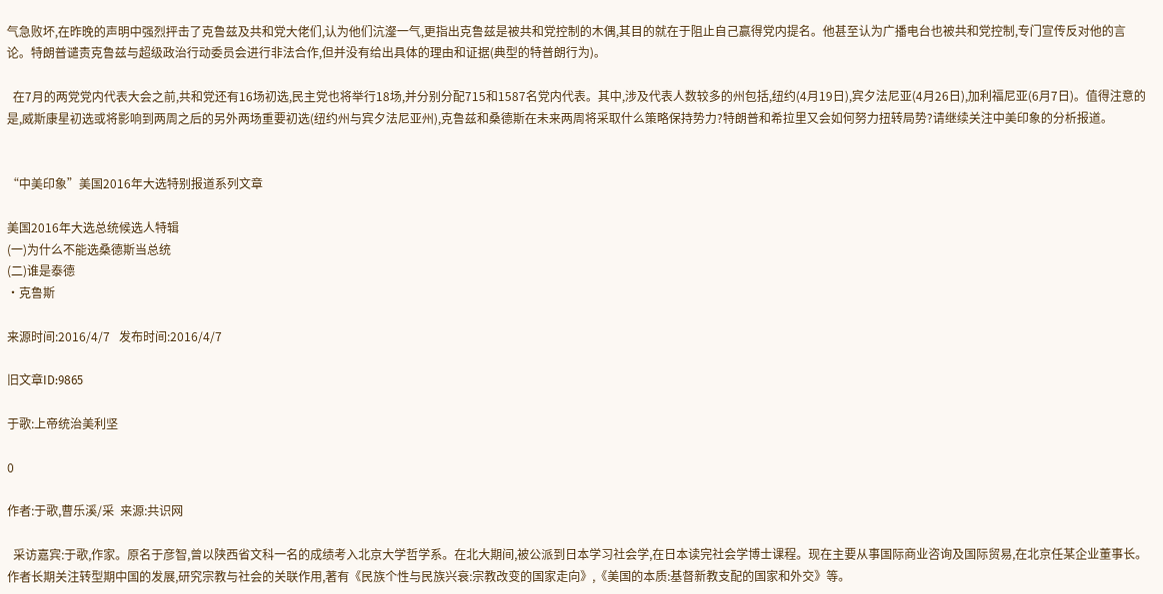气急败坏,在昨晚的声明中强烈抨击了克鲁兹及共和党大佬们,认为他们沆瀣一气,更指出克鲁兹是被共和党控制的木偶,其目的就在于阻止自己赢得党内提名。他甚至认为广播电台也被共和党控制,专门宣传反对他的言论。特朗普谴责克鲁兹与超级政治行动委员会进行非法合作,但并没有给出具体的理由和证据(典型的特普朗行为)。

  在7月的两党党内代表大会之前,共和党还有16场初选,民主党也将举行18场,并分别分配715和1587名党内代表。其中,涉及代表人数较多的州包括,纽约(4月19日),宾夕法尼亚(4月26日),加利福尼亚(6月7日)。值得注意的是,威斯康星初选或将影响到两周之后的另外两场重要初选(纽约州与宾夕法尼亚州),克鲁兹和桑德斯在未来两周将采取什么策略保持势力?特朗普和希拉里又会如何努力扭转局势?请继续关注中美印象的分析报道。


“中美印象”美国2016年大选特别报道系列文章

美国2016年大选总统候选人特辑
(一)为什么不能选桑德斯当总统
(二)谁是泰德
·克鲁斯

来源时间:2016/4/7   发布时间:2016/4/7

旧文章ID:9865

于歌:上帝统治美利坚

0

作者:于歌,曹乐溪/采  来源:共识网

  采访嘉宾:于歌,作家。原名于彦智,曾以陕西省文科一名的成绩考入北京大学哲学系。在北大期间,被公派到日本学习社会学,在日本读完社会学博士课程。现在主要从事国际商业咨询及国际贸易,在北京任某企业董事长。作者长期关注转型期中国的发展,研究宗教与社会的关联作用,著有《民族个性与民族兴衰:宗教改变的国家走向》,《美国的本质:基督新教支配的国家和外交》等。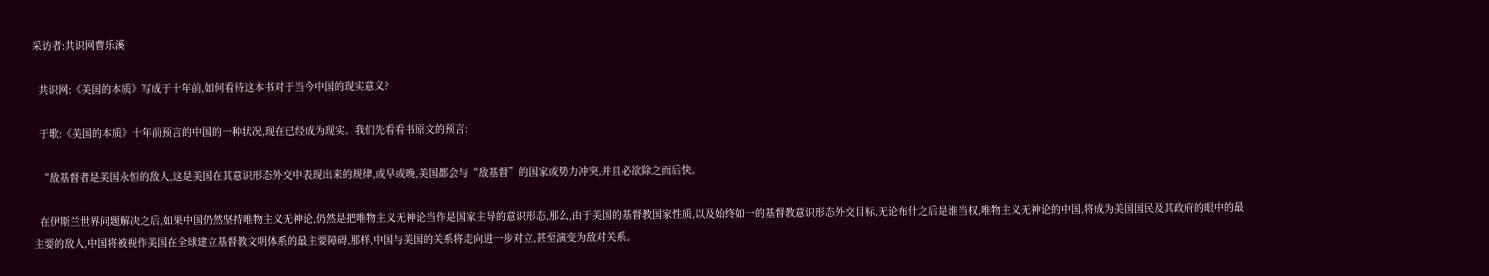采访者:共识网曹乐溪

  共识网:《美国的本质》写成于十年前,如何看待这本书对于当今中国的现实意义?

  于歌:《美国的本质》十年前预言的中国的一种状况,现在已经成为现实。我们先看看书原文的预言:

  “敌基督者是美国永恒的敌人,这是美国在其意识形态外交中表现出来的规律,或早或晚,美国都会与“敌基督”的国家或势力冲突,并且必欲除之而后快。

  在伊斯兰世界问题解决之后,如果中国仍然坚持唯物主义无神论,仍然是把唯物主义无神论当作是国家主导的意识形态,那么,由于美国的基督教国家性质,以及始终如一的基督教意识形态外交目标,无论布什之后是谁当权,唯物主义无神论的中国,将成为美国国民及其政府的眼中的最主要的敌人,中国将被视作美国在全球建立基督教文明体系的最主要障碍,那样,中国与美国的关系将走向进一步对立,甚至演变为敌对关系。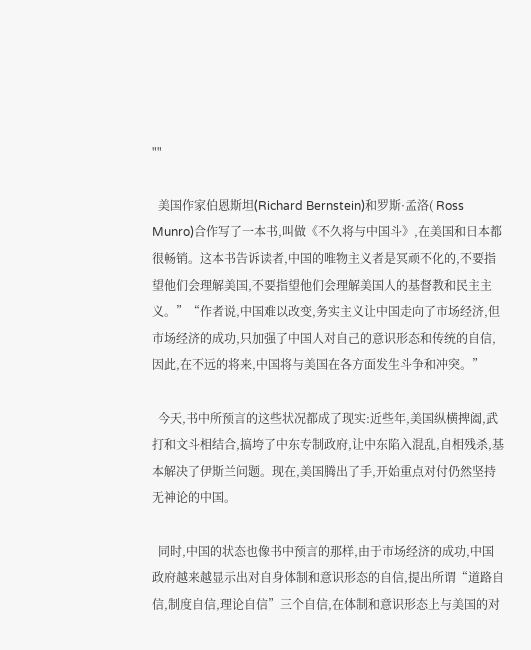""

  美国作家伯恩斯坦(Richard Bernstein)和罗斯·孟洛( Ross Munro)合作写了一本书,叫做《不久将与中国斗》,在美国和日本都很畅销。这本书告诉读者,中国的唯物主义者是冥顽不化的,不要指望他们会理解美国,不要指望他们会理解美国人的基督教和民主主义。”“作者说,中国难以改变,务实主义让中国走向了市场经济,但市场经济的成功,只加强了中国人对自己的意识形态和传统的自信,因此,在不远的将来,中国将与美国在各方面发生斗争和冲突。”

  今天,书中所预言的这些状况都成了现实:近些年,美国纵横捭阖,武打和文斗相结合,搞垮了中东专制政府,让中东陷入混乱,自相残杀,基本解决了伊斯兰问题。现在,美国腾出了手,开始重点对付仍然坚持无神论的中国。

  同时,中国的状态也像书中预言的那样,由于市场经济的成功,中国政府越来越显示出对自身体制和意识形态的自信,提出所谓“道路自信,制度自信,理论自信”三个自信,在体制和意识形态上与美国的对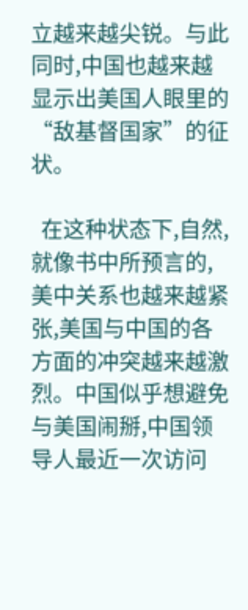立越来越尖锐。与此同时,中国也越来越显示出美国人眼里的“敌基督国家”的征状。

  在这种状态下,自然,就像书中所预言的,美中关系也越来越紧张,美国与中国的各方面的冲突越来越激烈。中国似乎想避免与美国闹掰,中国领导人最近一次访问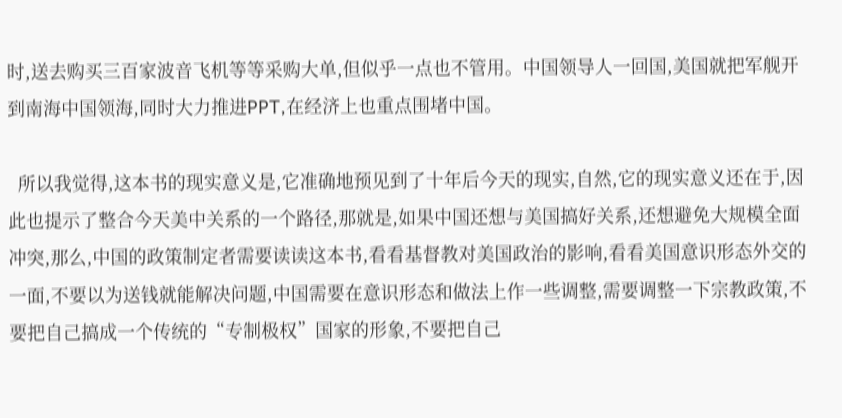时,送去购买三百家波音飞机等等采购大单,但似乎一点也不管用。中国领导人一回国,美国就把军舰开到南海中国领海,同时大力推进PPT,在经济上也重点围堵中国。

  所以我觉得,这本书的现实意义是,它准确地预见到了十年后今天的现实,自然,它的现实意义还在于,因此也提示了整合今天美中关系的一个路径,那就是,如果中国还想与美国搞好关系,还想避免大规模全面冲突,那么,中国的政策制定者需要读读这本书,看看基督教对美国政治的影响,看看美国意识形态外交的一面,不要以为送钱就能解决问题,中国需要在意识形态和做法上作一些调整,需要调整一下宗教政策,不要把自己搞成一个传统的“专制极权”国家的形象,不要把自己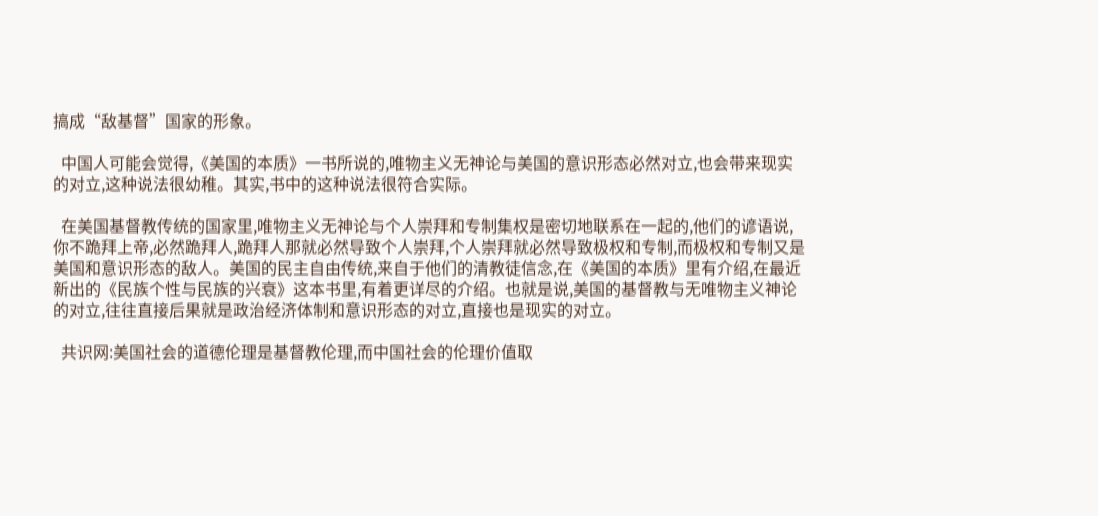搞成“敌基督”国家的形象。

  中国人可能会觉得,《美国的本质》一书所说的,唯物主义无神论与美国的意识形态必然对立,也会带来现实的对立,这种说法很幼稚。其实,书中的这种说法很符合实际。

  在美国基督教传统的国家里,唯物主义无神论与个人崇拜和专制集权是密切地联系在一起的,他们的谚语说,你不跪拜上帝,必然跪拜人,跪拜人那就必然导致个人崇拜,个人崇拜就必然导致极权和专制,而极权和专制又是美国和意识形态的敌人。美国的民主自由传统,来自于他们的清教徒信念,在《美国的本质》里有介绍,在最近新出的《民族个性与民族的兴衰》这本书里,有着更详尽的介绍。也就是说,美国的基督教与无唯物主义神论的对立,往往直接后果就是政治经济体制和意识形态的对立,直接也是现实的对立。

  共识网:美国社会的道德伦理是基督教伦理,而中国社会的伦理价值取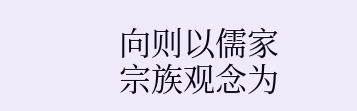向则以儒家宗族观念为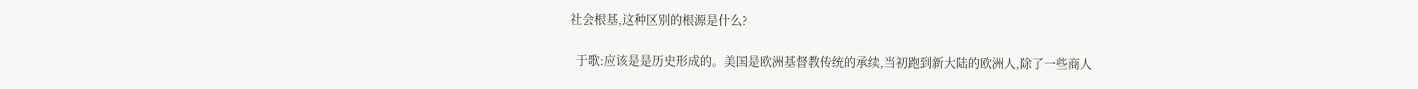社会根基,这种区别的根源是什么?

  于歌:应该是是历史形成的。美国是欧洲基督教传统的承续,当初跑到新大陆的欧洲人,除了一些商人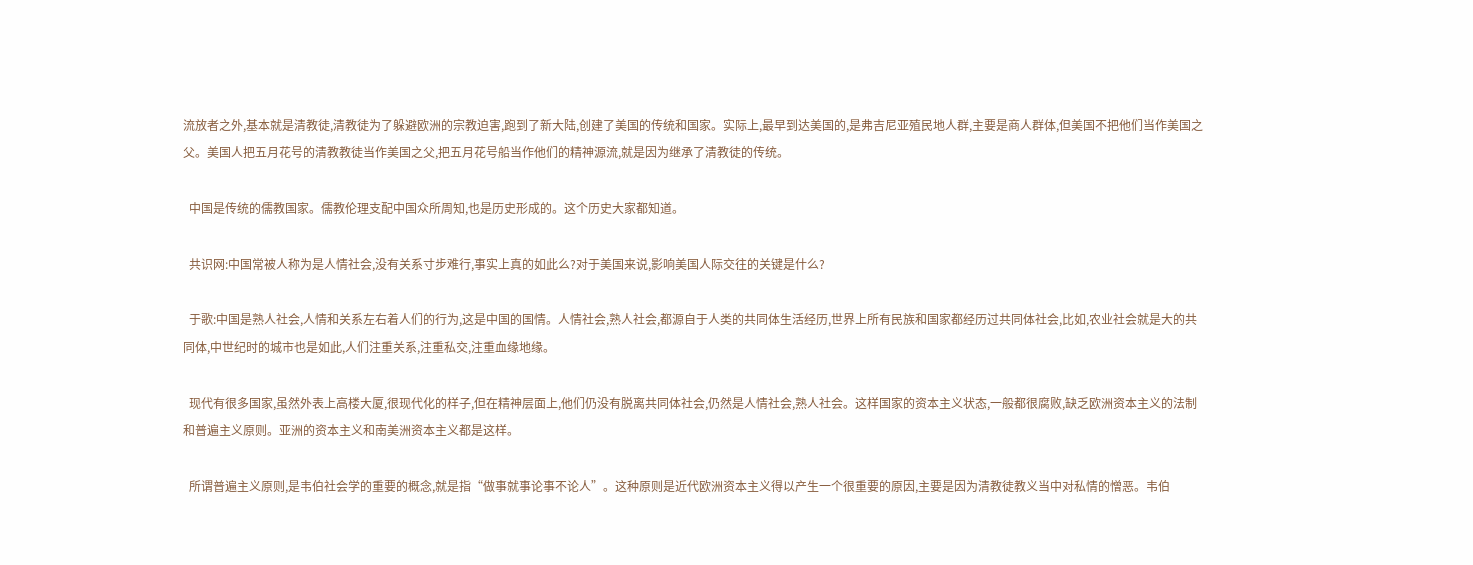流放者之外,基本就是清教徒,清教徒为了躲避欧洲的宗教迫害,跑到了新大陆,创建了美国的传统和国家。实际上,最早到达美国的,是弗吉尼亚殖民地人群,主要是商人群体,但美国不把他们当作美国之父。美国人把五月花号的清教教徒当作美国之父,把五月花号船当作他们的精神源流,就是因为继承了清教徒的传统。

  中国是传统的儒教国家。儒教伦理支配中国众所周知,也是历史形成的。这个历史大家都知道。

  共识网:中国常被人称为是人情社会,没有关系寸步难行,事实上真的如此么?对于美国来说,影响美国人际交往的关键是什么?

  于歌:中国是熟人社会,人情和关系左右着人们的行为,这是中国的国情。人情社会,熟人社会,都源自于人类的共同体生活经历,世界上所有民族和国家都经历过共同体社会,比如,农业社会就是大的共同体,中世纪时的城市也是如此,人们注重关系,注重私交,注重血缘地缘。

  现代有很多国家,虽然外表上高楼大厦,很现代化的样子,但在精神层面上,他们仍没有脱离共同体社会,仍然是人情社会,熟人社会。这样国家的资本主义状态,一般都很腐败,缺乏欧洲资本主义的法制和普遍主义原则。亚洲的资本主义和南美洲资本主义都是这样。

  所谓普遍主义原则,是韦伯社会学的重要的概念,就是指“做事就事论事不论人”。这种原则是近代欧洲资本主义得以产生一个很重要的原因,主要是因为清教徒教义当中对私情的憎恶。韦伯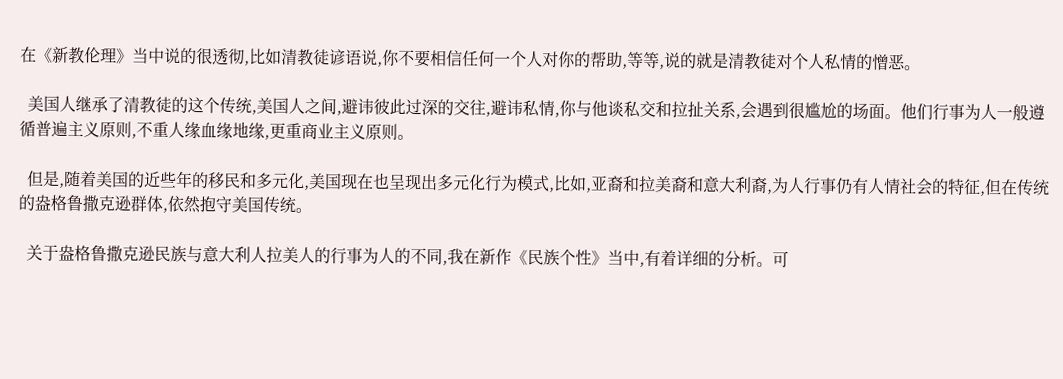在《新教伦理》当中说的很透彻,比如清教徒谚语说,你不要相信任何一个人对你的帮助,等等,说的就是清教徒对个人私情的憎恶。

  美国人继承了清教徒的这个传统,美国人之间,避讳彼此过深的交往,避讳私情,你与他谈私交和拉扯关系,会遇到很尴尬的场面。他们行事为人一般遵循普遍主义原则,不重人缘血缘地缘,更重商业主义原则。

  但是,随着美国的近些年的移民和多元化,美国现在也呈现出多元化行为模式,比如,亚裔和拉美裔和意大利裔,为人行事仍有人情社会的特征,但在传统的盎格鲁撒克逊群体,依然抱守美国传统。

  关于盎格鲁撒克逊民族与意大利人拉美人的行事为人的不同,我在新作《民族个性》当中,有着详细的分析。可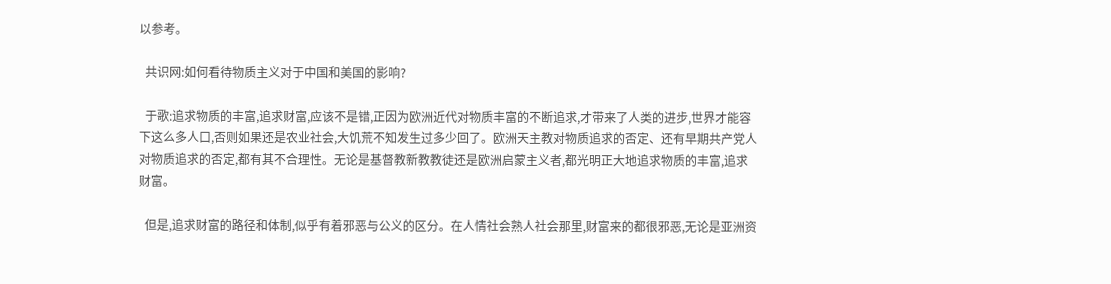以参考。

  共识网:如何看待物质主义对于中国和美国的影响?

  于歌:追求物质的丰富,追求财富,应该不是错,正因为欧洲近代对物质丰富的不断追求,才带来了人类的进步,世界才能容下这么多人口,否则如果还是农业社会,大饥荒不知发生过多少回了。欧洲天主教对物质追求的否定、还有早期共产党人对物质追求的否定,都有其不合理性。无论是基督教新教教徒还是欧洲启蒙主义者,都光明正大地追求物质的丰富,追求财富。

  但是,追求财富的路径和体制,似乎有着邪恶与公义的区分。在人情社会熟人社会那里,财富来的都很邪恶,无论是亚洲资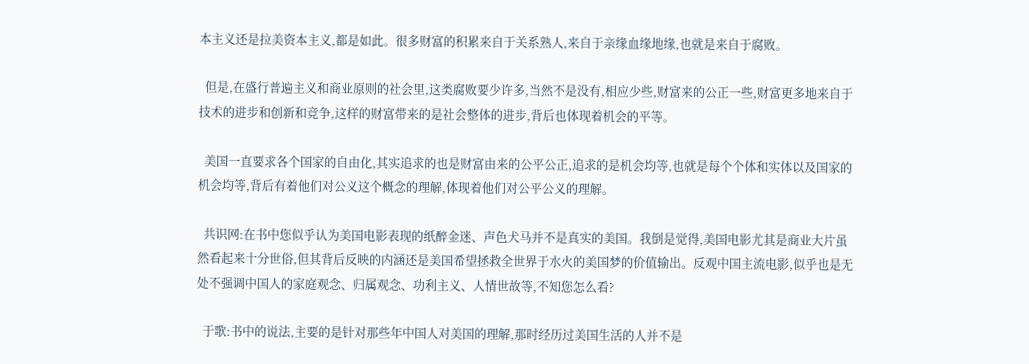本主义还是拉美资本主义,都是如此。很多财富的积累来自于关系熟人,来自于亲缘血缘地缘,也就是来自于腐败。

  但是,在盛行普遍主义和商业原则的社会里,这类腐败要少许多,当然不是没有,相应少些,财富来的公正一些,财富更多地来自于技术的进步和创新和竞争,这样的财富带来的是社会整体的进步,背后也体现着机会的平等。

  美国一直要求各个国家的自由化,其实追求的也是财富由来的公平公正,追求的是机会均等,也就是每个个体和实体以及国家的机会均等,背后有着他们对公义这个概念的理解,体现着他们对公平公义的理解。

  共识网:在书中您似乎认为美国电影表现的纸醉金迷、声色犬马并不是真实的美国。我倒是觉得,美国电影尤其是商业大片虽然看起来十分世俗,但其背后反映的内涵还是美国希望拯救全世界于水火的美国梦的价值输出。反观中国主流电影,似乎也是无处不强调中国人的家庭观念、归属观念、功利主义、人情世故等,不知您怎么看?

  于歌:书中的说法,主要的是针对那些年中国人对美国的理解,那时经历过美国生活的人并不是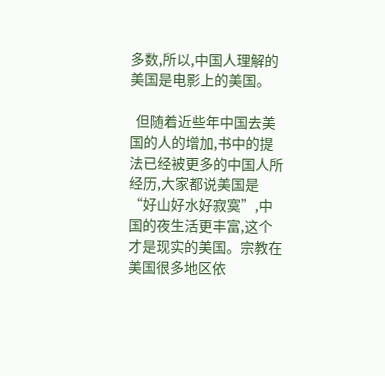多数,所以,中国人理解的美国是电影上的美国。

  但随着近些年中国去美国的人的增加,书中的提法已经被更多的中国人所经历,大家都说美国是“好山好水好寂寞”,中国的夜生活更丰富,这个才是现实的美国。宗教在美国很多地区依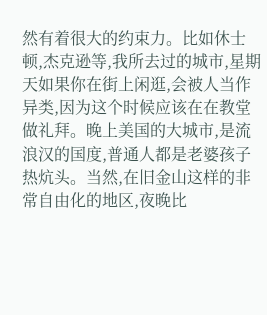然有着很大的约束力。比如休士顿,杰克逊等,我所去过的城市,星期天如果你在街上闲逛,会被人当作异类,因为这个时候应该在在教堂做礼拜。晚上美国的大城市,是流浪汉的国度,普通人都是老婆孩子热炕头。当然,在旧金山这样的非常自由化的地区,夜晚比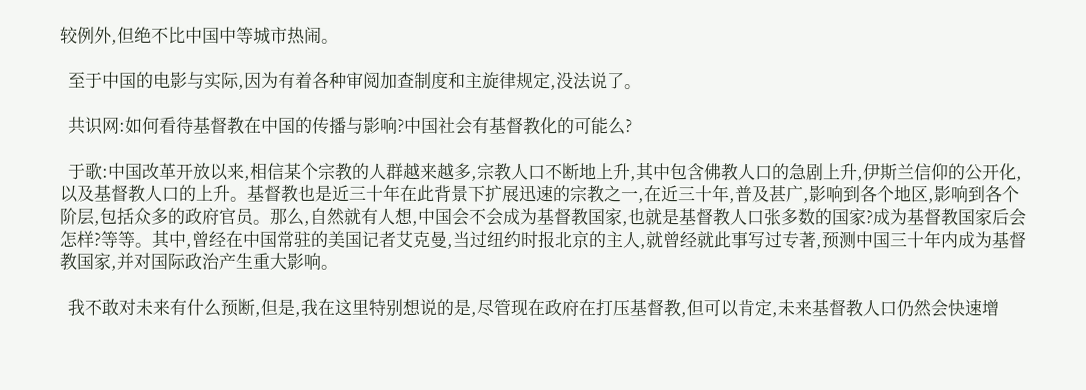较例外,但绝不比中国中等城市热闹。

  至于中国的电影与实际,因为有着各种审阅加查制度和主旋律规定,没法说了。

  共识网:如何看待基督教在中国的传播与影响?中国社会有基督教化的可能么?

  于歌:中国改革开放以来,相信某个宗教的人群越来越多,宗教人口不断地上升,其中包含佛教人口的急剧上升,伊斯兰信仰的公开化,以及基督教人口的上升。基督教也是近三十年在此背景下扩展迅速的宗教之一,在近三十年,普及甚广,影响到各个地区,影响到各个阶层,包括众多的政府官员。那么,自然就有人想,中国会不会成为基督教国家,也就是基督教人口张多数的国家?成为基督教国家后会怎样?等等。其中,曾经在中国常驻的美国记者艾克曼,当过纽约时报北京的主人,就曾经就此事写过专著,预测中国三十年内成为基督教国家,并对国际政治产生重大影响。

  我不敢对未来有什么预断,但是,我在这里特别想说的是,尽管现在政府在打压基督教,但可以肯定,未来基督教人口仍然会快速增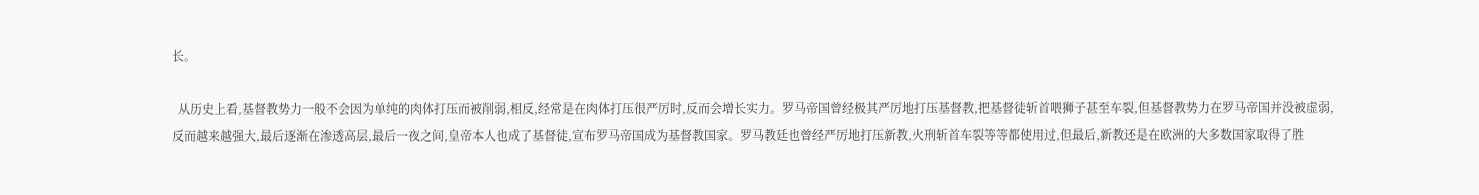长。

  从历史上看,基督教势力一般不会因为单纯的肉体打压而被削弱,相反,经常是在肉体打压很严厉时,反而会增长实力。罗马帝国曾经极其严厉地打压基督教,把基督徒斩首喂狮子甚至车裂,但基督教势力在罗马帝国并没被虚弱,反而越来越强大,最后逐渐在渗透高层,最后一夜之间,皇帝本人也成了基督徒,宣布罗马帝国成为基督教国家。罗马教廷也曾经严厉地打压新教,火刑斩首车裂等等都使用过,但最后,新教还是在欧洲的大多数国家取得了胜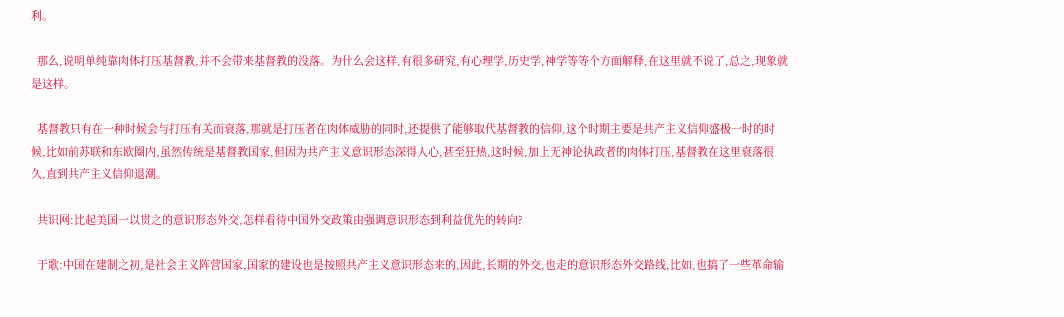利。

  那么,说明单纯靠肉体打压基督教,并不会带来基督教的没落。为什么会这样,有很多研究,有心理学,历史学,神学等等个方面解释,在这里就不说了,总之,现象就是这样。

  基督教只有在一种时候会与打压有关而衰落,那就是打压者在肉体威胁的同时,还提供了能够取代基督教的信仰,这个时期主要是共产主义信仰盛极一时的时候,比如前苏联和东欧圈内,虽然传统是基督教国家,但因为共产主义意识形态深得人心,甚至狂热,这时候,加上无神论执政者的肉体打压,基督教在这里衰落很久,直到共产主义信仰退潮。

  共识网:比起美国一以贯之的意识形态外交,怎样看待中国外交政策由强调意识形态到利益优先的转向?

  于歌:中国在建制之初,是社会主义阵营国家,国家的建设也是按照共产主义意识形态来的,因此,长期的外交,也走的意识形态外交路线,比如,也搞了一些革命输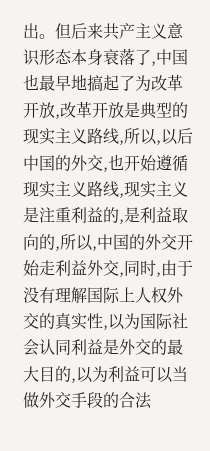出。但后来共产主义意识形态本身衰落了,中国也最早地搞起了为改革开放,改革开放是典型的现实主义路线,所以,以后中国的外交,也开始遵循现实主义路线,现实主义是注重利益的,是利益取向的,所以,中国的外交开始走利益外交,同时,由于没有理解国际上人权外交的真实性,以为国际社会认同利益是外交的最大目的,以为利益可以当做外交手段的合法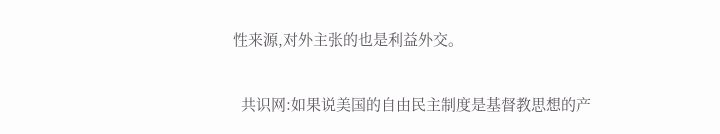性来源,对外主张的也是利益外交。

  共识网:如果说美国的自由民主制度是基督教思想的产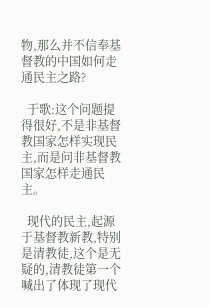物,那么并不信奉基督教的中国如何走通民主之路?

  于歌:这个问题提得很好,不是非基督教国家怎样实现民主,而是问非基督教国家怎样走通民主。

  现代的民主,起源于基督教新教,特别是清教徒,这个是无疑的,清教徒第一个喊出了体现了现代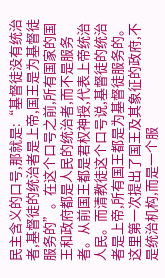民主含义的口号,那就是:“基督徒没有统治者,基督徒的统治者是上帝,国王是为基督徒服务的”。在这个口号之前,所有国家的国王和政府都是人民的统治者,而不是服务者。从前国王都是君权神授,代表上帝统治人民。而清教徒这个口号说,基督徒的统治者是上帝,所有国王都是为基督徒服务的。这里第一次提出了国王及其象征的政府,不是统治机构,而是一个服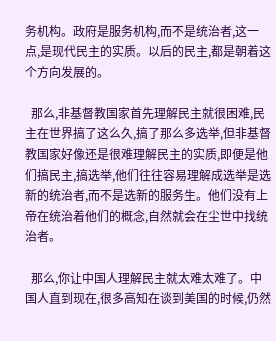务机构。政府是服务机构,而不是统治者,这一点,是现代民主的实质。以后的民主,都是朝着这个方向发展的。

  那么,非基督教国家首先理解民主就很困难,民主在世界搞了这么久,搞了那么多选举,但非基督教国家好像还是很难理解民主的实质,即便是他们搞民主,搞选举,他们往往容易理解成选举是选新的统治者,而不是选新的服务生。他们没有上帝在统治着他们的概念,自然就会在尘世中找统治者。

  那么,你让中国人理解民主就太难太难了。中国人直到现在,很多高知在谈到美国的时候,仍然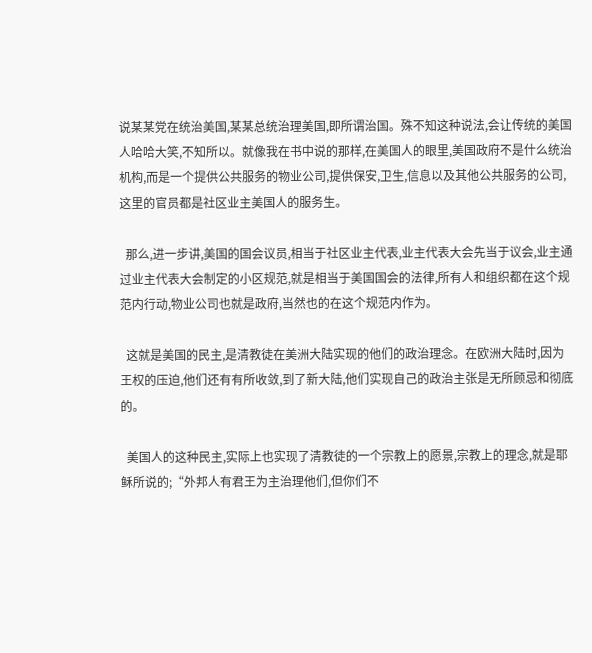说某某党在统治美国,某某总统治理美国,即所谓治国。殊不知这种说法,会让传统的美国人哈哈大笑,不知所以。就像我在书中说的那样,在美国人的眼里,美国政府不是什么统治机构,而是一个提供公共服务的物业公司,提供保安,卫生,信息以及其他公共服务的公司,这里的官员都是社区业主美国人的服务生。

  那么,进一步讲,美国的国会议员,相当于社区业主代表,业主代表大会先当于议会,业主通过业主代表大会制定的小区规范,就是相当于美国国会的法律,所有人和组织都在这个规范内行动,物业公司也就是政府,当然也的在这个规范内作为。

  这就是美国的民主,是清教徒在美洲大陆实现的他们的政治理念。在欧洲大陆时,因为王权的压迫,他们还有有所收敛,到了新大陆,他们实现自己的政治主张是无所顾忌和彻底的。

  美国人的这种民主,实际上也实现了清教徒的一个宗教上的愿景,宗教上的理念,就是耶稣所说的;“外邦人有君王为主治理他们,但你们不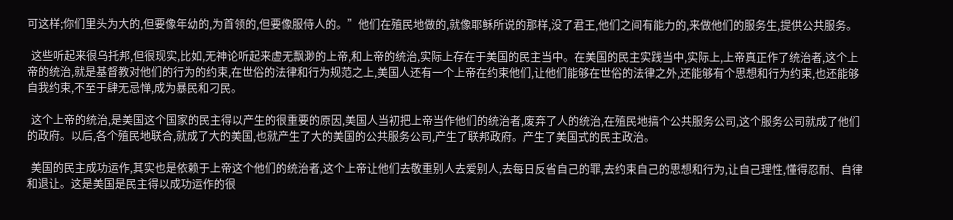可这样;你们里头为大的,但要像年幼的,为首领的,但要像服侍人的。”他们在殖民地做的,就像耶稣所说的那样,没了君王,他们之间有能力的,来做他们的服务生,提供公共服务。

  这些听起来很乌托邦,但很现实,比如,无神论听起来虚无飘渺的上帝,和上帝的统治,实际上存在于美国的民主当中。在美国的民主实践当中,实际上,上帝真正作了统治者,这个上帝的统治,就是基督教对他们的行为的约束,在世俗的法律和行为规范之上,美国人还有一个上帝在约束他们,让他们能够在世俗的法律之外,还能够有个思想和行为约束,也还能够自我约束,不至于肆无忌惮,成为暴民和刁民。

  这个上帝的统治,是美国这个国家的民主得以产生的很重要的原因,美国人当初把上帝当作他们的统治者,废弃了人的统治,在殖民地搞个公共服务公司,这个服务公司就成了他们的政府。以后,各个殖民地联合,就成了大的美国,也就产生了大的美国的公共服务公司,产生了联邦政府。产生了美国式的民主政治。

  美国的民主成功运作,其实也是依赖于上帝这个他们的统治者,这个上帝让他们去敬重别人去爱别人,去每日反省自己的罪,去约束自己的思想和行为,让自己理性,懂得忍耐、自律和退让。这是美国是民主得以成功运作的很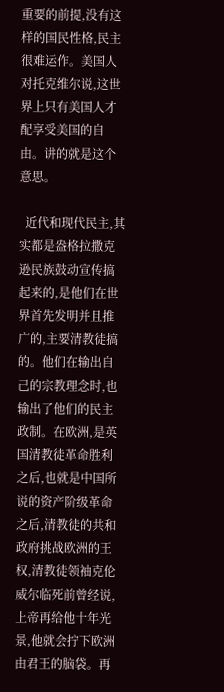重要的前提,没有这样的国民性格,民主很难运作。美国人对托克维尔说,这世界上只有美国人才配享受美国的自由。讲的就是这个意思。

  近代和现代民主,其实都是盎格拉撒克逊民族鼓动宣传搞起来的,是他们在世界首先发明并且推广的,主要清教徒搞的。他们在输出自己的宗教理念时,也输出了他们的民主政制。在欧洲,是英国清教徒革命胜利之后,也就是中国所说的资产阶级革命之后,清教徒的共和政府挑战欧洲的王权,清教徒领袖克伦威尔临死前曾经说,上帝再给他十年光景,他就会拧下欧洲由君王的脑袋。再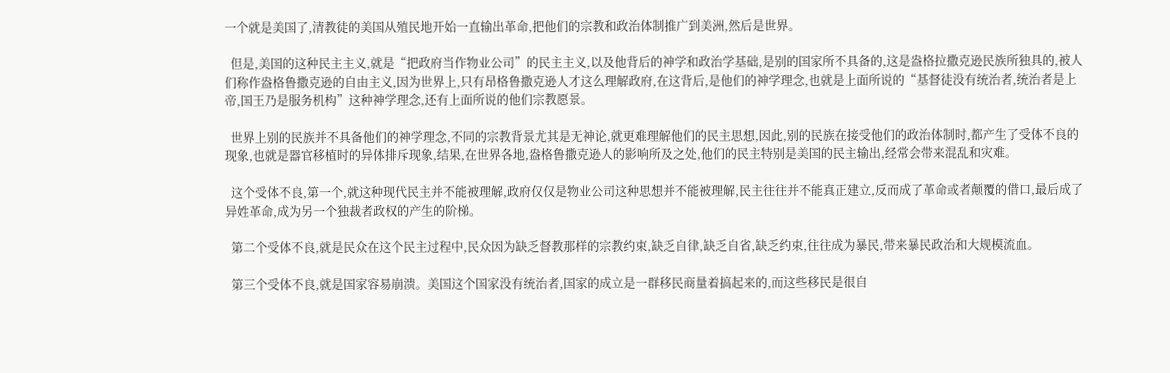一个就是美国了,清教徒的美国从殖民地开始一直输出革命,把他们的宗教和政治体制推广到美洲,然后是世界。

  但是,美国的这种民主主义,就是“把政府当作物业公司”的民主主义,以及他背后的神学和政治学基础,是别的国家所不具备的,这是盎格拉撒克逊民族所独具的,被人们称作盎格鲁撒克逊的自由主义,因为世界上,只有昂格鲁撒克逊人才这么理解政府,在这背后,是他们的神学理念,也就是上面所说的“基督徒没有统治者,统治者是上帝,国王乃是服务机构”这种神学理念,还有上面所说的他们宗教愿景。

  世界上别的民族并不具备他们的神学理念,不同的宗教背景尤其是无神论,就更难理解他们的民主思想,因此,别的民族在接受他们的政治体制时,都产生了受体不良的现象,也就是器官移植时的异体排斥现象,结果,在世界各地,盎格鲁撒克逊人的影响所及之处,他们的民主特别是美国的民主输出,经常会带来混乱和灾难。

  这个受体不良,第一个,就这种现代民主并不能被理解,政府仅仅是物业公司这种思想并不能被理解,民主往往并不能真正建立,反而成了革命或者颠覆的借口,最后成了异姓革命,成为另一个独裁者政权的产生的阶梯。

  第二个受体不良,就是民众在这个民主过程中,民众因为缺乏督教那样的宗教约束,缺乏自律,缺乏自省,缺乏约束,往往成为暴民,带来暴民政治和大规模流血。

  第三个受体不良,就是国家容易崩溃。美国这个国家没有统治者,国家的成立是一群移民商量着搞起来的,而这些移民是很自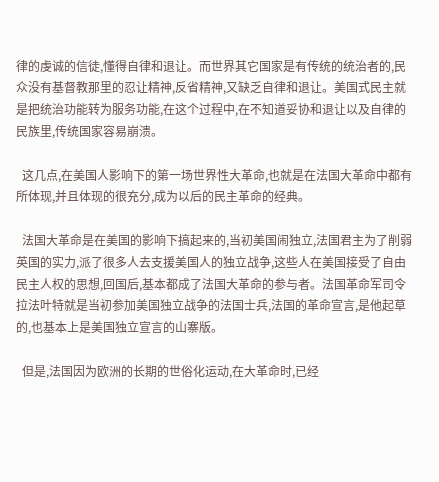律的虔诚的信徒,懂得自律和退让。而世界其它国家是有传统的统治者的,民众没有基督教那里的忍让精神,反省精神,又缺乏自律和退让。美国式民主就是把统治功能转为服务功能,在这个过程中,在不知道妥协和退让以及自律的民族里,传统国家容易崩溃。

  这几点,在美国人影响下的第一场世界性大革命,也就是在法国大革命中都有所体现,并且体现的很充分,成为以后的民主革命的经典。

  法国大革命是在美国的影响下搞起来的,当初美国闹独立,法国君主为了削弱英国的实力,派了很多人去支援美国人的独立战争,这些人在美国接受了自由民主人权的思想,回国后,基本都成了法国大革命的参与者。法国革命军司令拉法叶特就是当初参加美国独立战争的法国士兵,法国的革命宣言,是他起草的,也基本上是美国独立宣言的山寨版。

  但是,法国因为欧洲的长期的世俗化运动,在大革命时,已经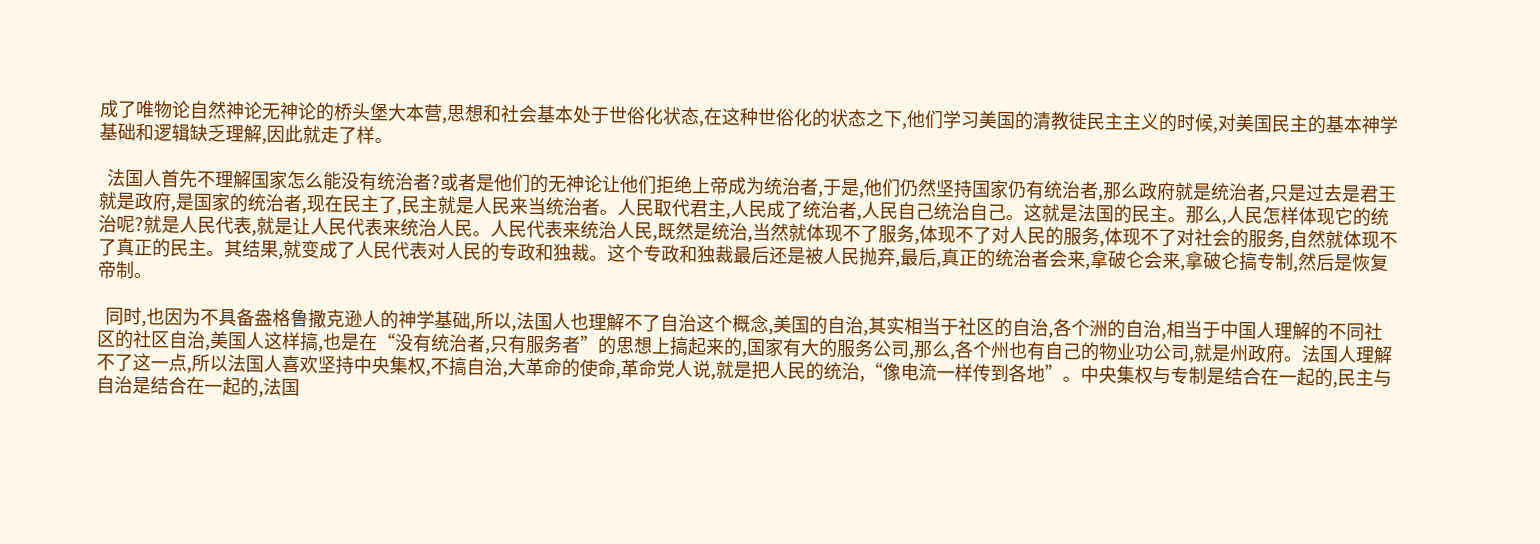成了唯物论自然神论无神论的桥头堡大本营,思想和社会基本处于世俗化状态,在这种世俗化的状态之下,他们学习美国的清教徒民主主义的时候,对美国民主的基本神学基础和逻辑缺乏理解,因此就走了样。

  法国人首先不理解国家怎么能没有统治者?或者是他们的无神论让他们拒绝上帝成为统治者,于是,他们仍然坚持国家仍有统治者,那么政府就是统治者,只是过去是君王就是政府,是国家的统治者,现在民主了,民主就是人民来当统治者。人民取代君主,人民成了统治者,人民自己统治自己。这就是法国的民主。那么,人民怎样体现它的统治呢?就是人民代表,就是让人民代表来统治人民。人民代表来统治人民,既然是统治,当然就体现不了服务,体现不了对人民的服务,体现不了对社会的服务,自然就体现不了真正的民主。其结果,就变成了人民代表对人民的专政和独裁。这个专政和独裁最后还是被人民抛弃,最后,真正的统治者会来,拿破仑会来,拿破仑搞专制,然后是恢复帝制。

  同时,也因为不具备盎格鲁撒克逊人的神学基础,所以,法国人也理解不了自治这个概念,美国的自治,其实相当于社区的自治,各个洲的自治,相当于中国人理解的不同社区的社区自治,美国人这样搞,也是在“没有统治者,只有服务者”的思想上搞起来的,国家有大的服务公司,那么,各个州也有自己的物业功公司,就是州政府。法国人理解不了这一点,所以法国人喜欢坚持中央集权,不搞自治,大革命的使命,革命党人说,就是把人民的统治,“像电流一样传到各地”。中央集权与专制是结合在一起的,民主与自治是结合在一起的,法国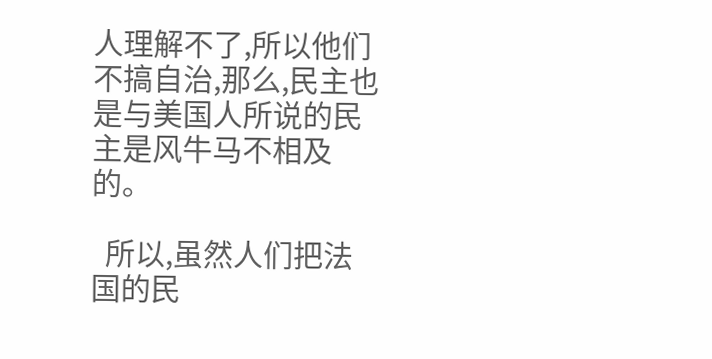人理解不了,所以他们不搞自治,那么,民主也是与美国人所说的民主是风牛马不相及的。

  所以,虽然人们把法国的民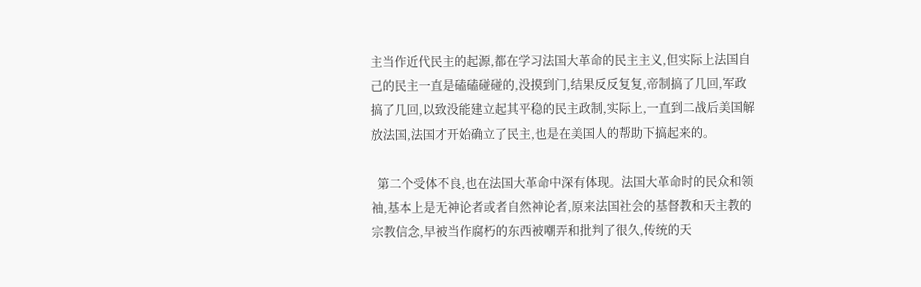主当作近代民主的起源,都在学习法国大革命的民主主义,但实际上法国自己的民主一直是磕磕碰碰的,没摸到门,结果反反复复,帝制搞了几回,军政搞了几回,以致没能建立起其平稳的民主政制,实际上,一直到二战后美国解放法国,法国才开始确立了民主,也是在美国人的帮助下搞起来的。

  第二个受体不良,也在法国大革命中深有体现。法国大革命时的民众和领袖,基本上是无神论者或者自然神论者,原来法国社会的基督教和天主教的宗教信念,早被当作腐朽的东西被嘲弄和批判了很久,传统的天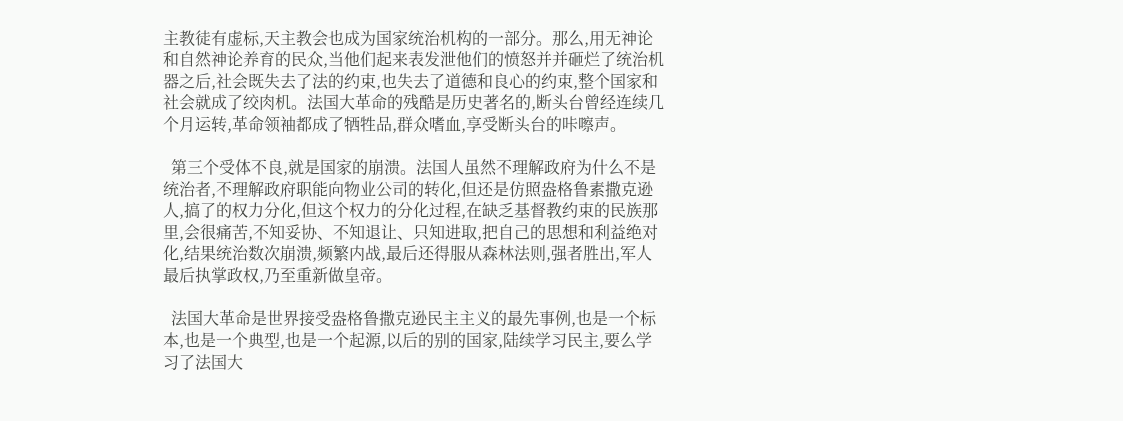主教徒有虚标,天主教会也成为国家统治机构的一部分。那么,用无神论和自然神论养育的民众,当他们起来表发泄他们的愤怒并并砸烂了统治机器之后,社会既失去了法的约束,也失去了道德和良心的约束,整个国家和社会就成了绞肉机。法国大革命的残酷是历史著名的,断头台曾经连续几个月运转,革命领袖都成了牺牲品,群众嗜血,享受断头台的咔嚓声。

  第三个受体不良,就是国家的崩溃。法国人虽然不理解政府为什么不是统治者,不理解政府职能向物业公司的转化,但还是仿照盎格鲁素撒克逊人,搞了的权力分化,但这个权力的分化过程,在缺乏基督教约束的民族那里,会很痛苦,不知妥协、不知退让、只知进取,把自己的思想和利益绝对化,结果统治数次崩溃,频繁内战,最后还得服从森林法则,强者胜出,军人最后执掌政权,乃至重新做皇帝。

  法国大革命是世界接受盎格鲁撒克逊民主主义的最先事例,也是一个标本,也是一个典型,也是一个起源,以后的别的国家,陆续学习民主,要么学习了法国大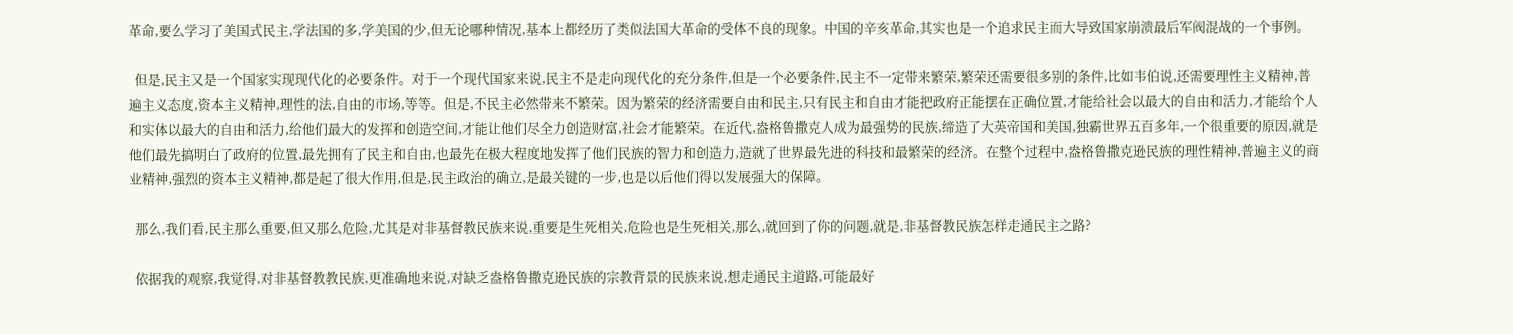革命,要么学习了美国式民主,学法国的多,学美国的少,但无论哪种情况,基本上都经历了类似法国大革命的受体不良的现象。中国的辛亥革命,其实也是一个追求民主而大导致国家崩溃最后军阀混战的一个事例。

  但是,民主又是一个国家实现现代化的必要条件。对于一个现代国家来说,民主不是走向现代化的充分条件,但是一个必要条件,民主不一定带来繁荣,繁荣还需要很多别的条件,比如韦伯说,还需要理性主义精神,普遍主义态度,资本主义精神,理性的法,自由的市场,等等。但是,不民主必然带来不繁荣。因为繁荣的经济需要自由和民主,只有民主和自由才能把政府正能摆在正确位置,才能给社会以最大的自由和活力,才能给个人和实体以最大的自由和活力,给他们最大的发挥和创造空间,才能让他们尽全力创造财富,社会才能繁荣。在近代,盎格鲁撒克人成为最强势的民族,缔造了大英帝国和美国,独霸世界五百多年,一个很重要的原因,就是他们最先搞明白了政府的位置,最先拥有了民主和自由,也最先在极大程度地发挥了他们民族的智力和创造力,造就了世界最先进的科技和最繁荣的经济。在整个过程中,盎格鲁撒克逊民族的理性精神,普遍主义的商业精神,强烈的资本主义精神,都是起了很大作用,但是,民主政治的确立,是最关键的一步,也是以后他们得以发展强大的保障。

  那么,我们看,民主那么重要,但又那么危险,尤其是对非基督教民族来说,重要是生死相关,危险也是生死相关,那么,就回到了你的问题,就是,非基督教民族怎样走通民主之路?

  依据我的观察,我觉得,对非基督教教民族,更准确地来说,对缺乏盎格鲁撒克逊民族的宗教背景的民族来说,想走通民主道路,可能最好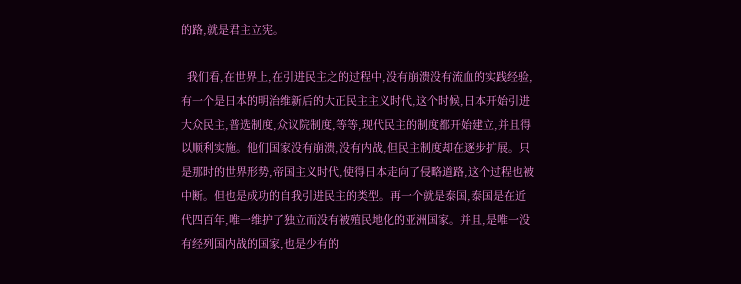的路,就是君主立宪。

  我们看,在世界上,在引进民主之的过程中,没有崩溃没有流血的实践经验,有一个是日本的明治维新后的大正民主主义时代,这个时候,日本开始引进大众民主,普选制度,众议院制度,等等,现代民主的制度都开始建立,并且得以顺利实施。他们国家没有崩溃,没有内战,但民主制度却在逐步扩展。只是那时的世界形势,帝国主义时代,使得日本走向了侵略道路,这个过程也被中断。但也是成功的自我引进民主的类型。再一个就是泰国,泰国是在近代四百年,唯一维护了独立而没有被殖民地化的亚洲国家。并且,是唯一没有经列国内战的国家,也是少有的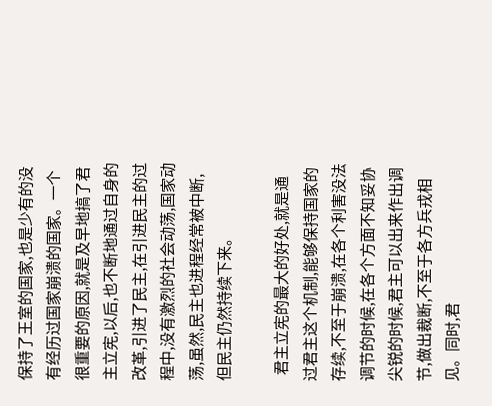保持了王室的国家,也是少有的没有经历过国家崩溃的国家。一个很重要的原因,就是及早地搞了君主立宪,以后,也不断地通过自身的改革,引进了民主,在引进民主的过程中,没有激烈的社会动荡,国家动荡,虽然,民主也进程经常被中断,但民主仍然持续下来。

  君主立宪的最大的好处,就是通过君主这个机制,能够保持国家的存续,不至于崩溃,在各个利害没法调节的时候,在各个方面不知妥协尖锐的时候,君主可以出来作出调节,做出裁断,不至于各方兵戎相见。同时,君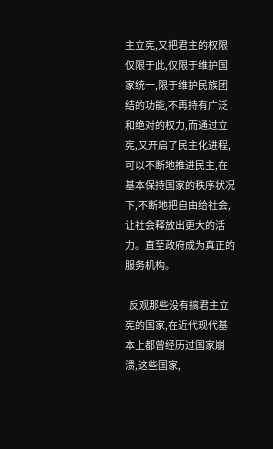主立宪,又把君主的权限仅限于此,仅限于维护国家统一,限于维护民族团结的功能,不再持有广泛和绝对的权力,而通过立宪,又开启了民主化进程,可以不断地推进民主,在基本保持国家的秩序状况下,不断地把自由给社会,让社会释放出更大的活力。直至政府成为真正的服务机构。

  反观那些没有搞君主立宪的国家,在近代现代基本上都曾经历过国家崩溃,这些国家,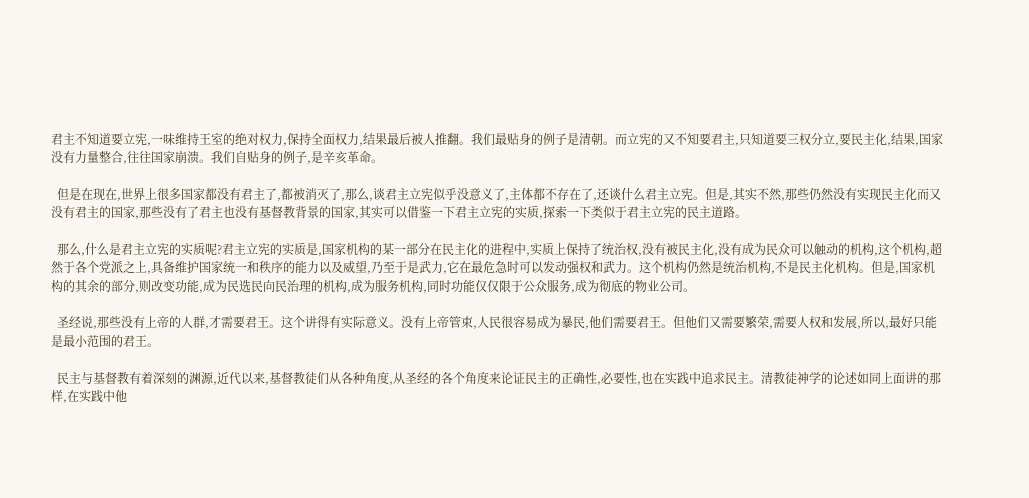君主不知道要立宪,一味维持王室的绝对权力,保持全面权力,结果最后被人推翻。我们最贴身的例子是清朝。而立宪的又不知要君主,只知道要三权分立,要民主化,结果,国家没有力量整合,往往国家崩溃。我们自贴身的例子,是辛亥革命。

  但是在现在,世界上很多国家都没有君主了,都被消灭了,那么,谈君主立宪似乎没意义了,主体都不存在了,还谈什么君主立宪。但是,其实不然,那些仍然没有实现民主化而又没有君主的国家,那些没有了君主也没有基督教背景的国家,其实可以借鉴一下君主立宪的实质,探索一下类似于君主立宪的民主道路。

  那么,什么是君主立宪的实质呢?君主立宪的实质是,国家机构的某一部分在民主化的进程中,实质上保持了统治权,没有被民主化,没有成为民众可以触动的机构,这个机构,超然于各个党派之上,具备维护国家统一和秩序的能力以及威望,乃至于是武力,它在最危急时可以发动强权和武力。这个机构仍然是统治机构,不是民主化机构。但是,国家机构的其余的部分,则改变功能,成为民选民向民治理的机构,成为服务机构,同时功能仅仅限于公众服务,成为彻底的物业公司。

  圣经说,那些没有上帝的人群,才需要君王。这个讲得有实际意义。没有上帝管束,人民很容易成为暴民,他们需要君王。但他们又需要繁荣,需要人权和发展,所以,最好只能是最小范围的君王。

  民主与基督教有着深刻的渊源,近代以来,基督教徒们从各种角度,从圣经的各个角度来论证民主的正确性,必要性,也在实践中追求民主。清教徒神学的论述如同上面讲的那样,在实践中他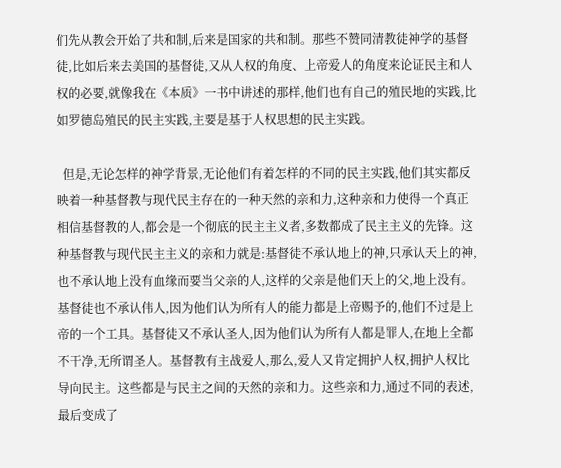们先从教会开始了共和制,后来是国家的共和制。那些不赞同清教徒神学的基督徒,比如后来去美国的基督徒,又从人权的角度、上帝爱人的角度来论证民主和人权的必要,就像我在《本质》一书中讲述的那样,他们也有自己的殖民地的实践,比如罗德岛殖民的民主实践,主要是基于人权思想的民主实践。

  但是,无论怎样的神学背景,无论他们有着怎样的不同的民主实践,他们其实都反映着一种基督教与现代民主存在的一种天然的亲和力,这种亲和力使得一个真正相信基督教的人,都会是一个彻底的民主主义者,多数都成了民主主义的先锋。这种基督教与现代民主主义的亲和力就是:基督徒不承认地上的神,只承认天上的神,也不承认地上没有血缘而要当父亲的人,这样的父亲是他们天上的父,地上没有。基督徒也不承认伟人,因为他们认为所有人的能力都是上帝赐予的,他们不过是上帝的一个工具。基督徒又不承认圣人,因为他们认为所有人都是罪人,在地上全都不干净,无所谓圣人。基督教有主战爱人,那么,爱人又肯定拥护人权,拥护人权比导向民主。这些都是与民主之间的天然的亲和力。这些亲和力,通过不同的表述,最后变成了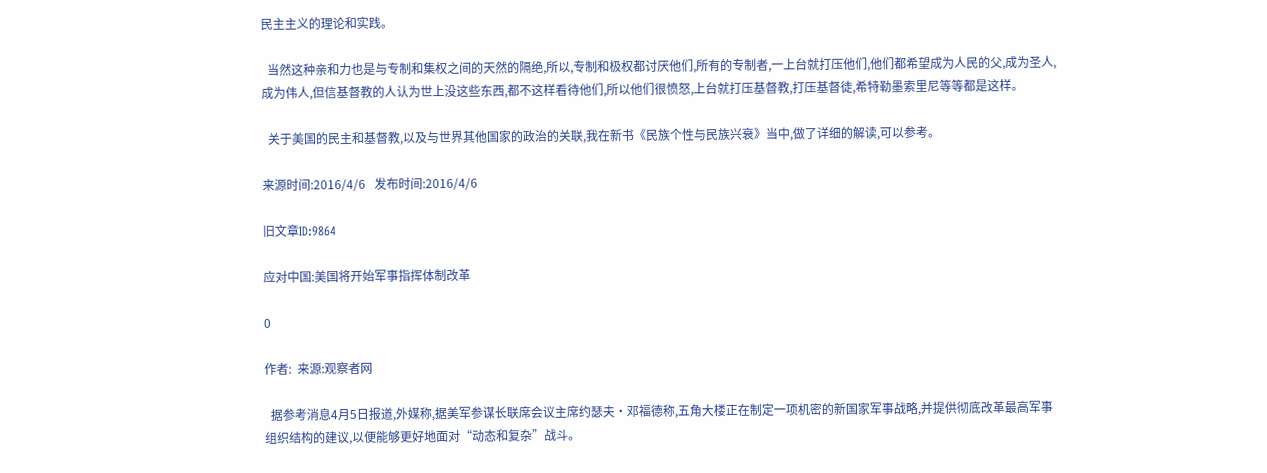民主主义的理论和实践。

  当然这种亲和力也是与专制和集权之间的天然的隔绝,所以,专制和极权都讨厌他们,所有的专制者,一上台就打压他们,他们都希望成为人民的父,成为圣人,成为伟人,但信基督教的人认为世上没这些东西,都不这样看待他们,所以他们很愤怒,上台就打压基督教,打压基督徒,希特勒墨索里尼等等都是这样。

  关于美国的民主和基督教,以及与世界其他国家的政治的关联,我在新书《民族个性与民族兴衰》当中,做了详细的解读,可以参考。

来源时间:2016/4/6   发布时间:2016/4/6

旧文章ID:9864

应对中国:美国将开始军事指挥体制改革

0

作者:  来源:观察者网

  据参考消息4月5日报道,外媒称,据美军参谋长联席会议主席约瑟夫·邓福德称,五角大楼正在制定一项机密的新国家军事战略,并提供彻底改革最高军事组织结构的建议,以便能够更好地面对“动态和复杂”战斗。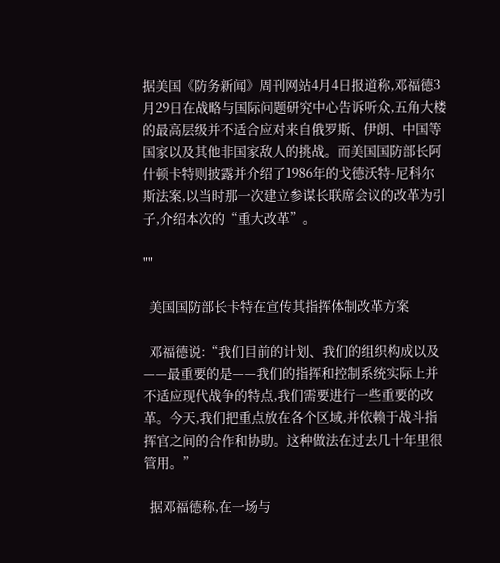据美国《防务新闻》周刊网站4月4日报道称,邓福德3月29日在战略与国际问题研究中心告诉听众,五角大楼的最高层级并不适合应对来自俄罗斯、伊朗、中国等国家以及其他非国家敌人的挑战。而美国国防部长阿什顿卡特则披露并介绍了1986年的戈德沃特-尼科尔斯法案,以当时那一次建立参谋长联席会议的改革为引子,介绍本次的“重大改革”。

""

  美国国防部长卡特在宣传其指挥体制改革方案

  邓福德说:“我们目前的计划、我们的组织构成以及——最重要的是——我们的指挥和控制系统实际上并不适应现代战争的特点,我们需要进行一些重要的改革。今天,我们把重点放在各个区域,并依赖于战斗指挥官之间的合作和协助。这种做法在过去几十年里很管用。”

  据邓福德称,在一场与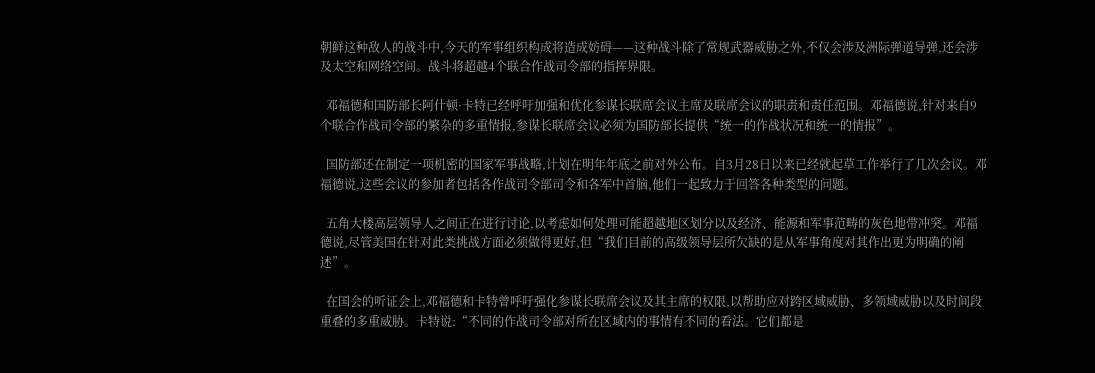朝鲜这种敌人的战斗中,今天的军事组织构成将造成妨碍——这种战斗除了常规武器威胁之外,不仅会涉及洲际弹道导弹,还会涉及太空和网络空间。战斗将超越4个联合作战司令部的指挥界限。

  邓福德和国防部长阿什顿·卡特已经呼吁加强和优化参谋长联席会议主席及联席会议的职责和责任范围。邓福德说,针对来自9个联合作战司令部的繁杂的多重情报,参谋长联席会议必须为国防部长提供“统一的作战状况和统一的情报”。

  国防部还在制定一项机密的国家军事战略,计划在明年年底之前对外公布。自3月28日以来已经就起草工作举行了几次会议。邓福德说,这些会议的参加者包括各作战司令部司令和各军中首脑,他们一起致力于回答各种类型的问题。

  五角大楼高层领导人之间正在进行讨论,以考虑如何处理可能超越地区划分以及经济、能源和军事范畴的灰色地带冲突。邓福德说,尽管美国在针对此类挑战方面必须做得更好,但“我们目前的高级领导层所欠缺的是从军事角度对其作出更为明确的阐述”。

  在国会的听证会上,邓福德和卡特曾呼吁强化参谋长联席会议及其主席的权限,以帮助应对跨区域威胁、多领域威胁以及时间段重叠的多重威胁。卡特说:“不同的作战司令部对所在区域内的事情有不同的看法。它们都是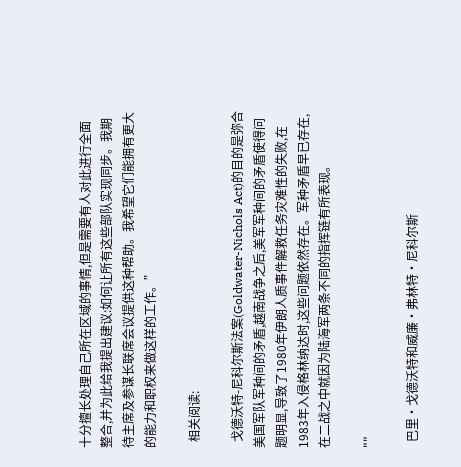十分擅长处理自己所在区域的事情,但是需要有人对此进行全面整合,并为此给我提出建议:如何让所有这些部队实现同步。我期待主席及参谋长联席会议提供这种帮助。我希望它们能拥有更大的能力和职权来做这样的工作。”

  相关阅读:

  戈德沃特-尼科尔斯法案(Goldwater-Nichols Act)的目的是弥合美国军队军种间的矛盾,越南战争之后,美军军种间的矛盾使得问题明显,导致了1980年伊朗人质事件解救任务灾难性的失败,在1983年入侵格林纳达时,这些问题依然存在。军种矛盾早已存在,在二战之中就因为陆海军两条不同的指挥链有所表现。

""

  巴里·戈德沃特和威廉·弗林特·尼科尔斯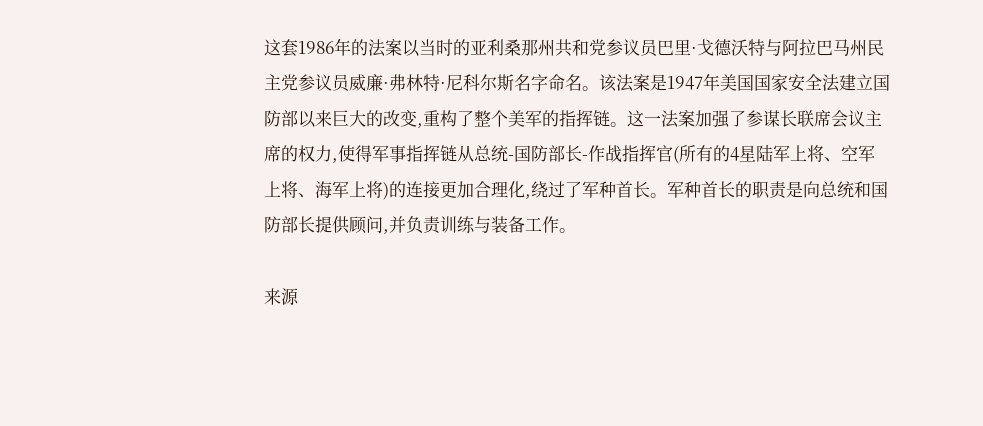这套1986年的法案以当时的亚利桑那州共和党参议员巴里·戈德沃特与阿拉巴马州民主党参议员威廉·弗林特·尼科尔斯名字命名。该法案是1947年美国国家安全法建立国防部以来巨大的改变,重构了整个美军的指挥链。这一法案加强了参谋长联席会议主席的权力,使得军事指挥链从总统-国防部长-作战指挥官(所有的4星陆军上将、空军上将、海军上将)的连接更加合理化,绕过了军种首长。军种首长的职责是向总统和国防部长提供顾问,并负责训练与装备工作。

来源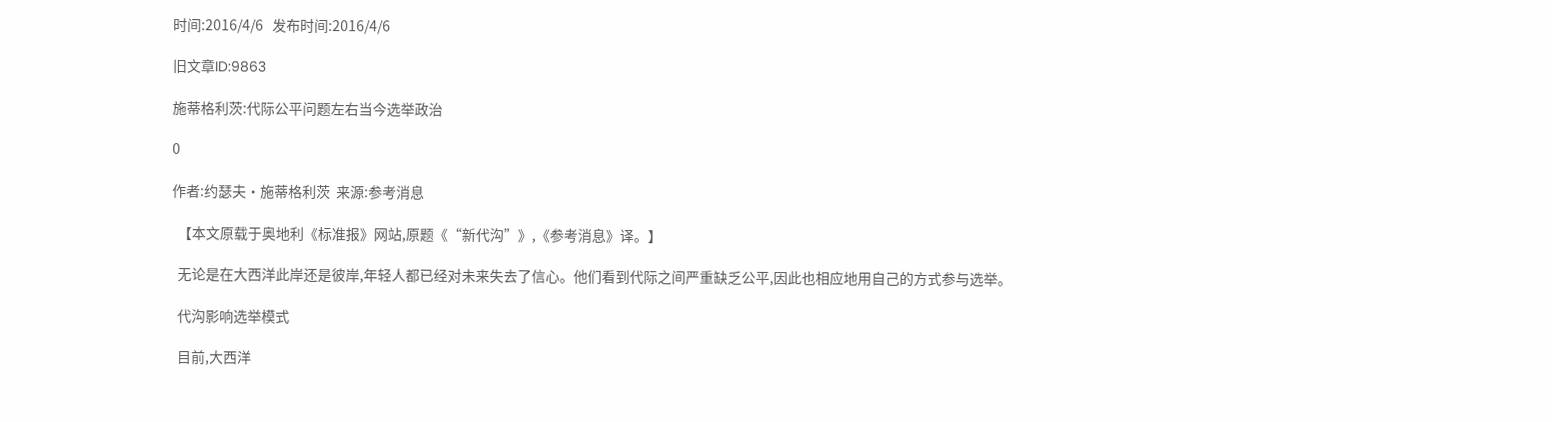时间:2016/4/6   发布时间:2016/4/6

旧文章ID:9863

施蒂格利茨:代际公平问题左右当今选举政治

0

作者:约瑟夫·施蒂格利茨  来源:参考消息

  【本文原载于奥地利《标准报》网站,原题《“新代沟”》,《参考消息》译。】

  无论是在大西洋此岸还是彼岸,年轻人都已经对未来失去了信心。他们看到代际之间严重缺乏公平,因此也相应地用自己的方式参与选举。

  代沟影响选举模式

  目前,大西洋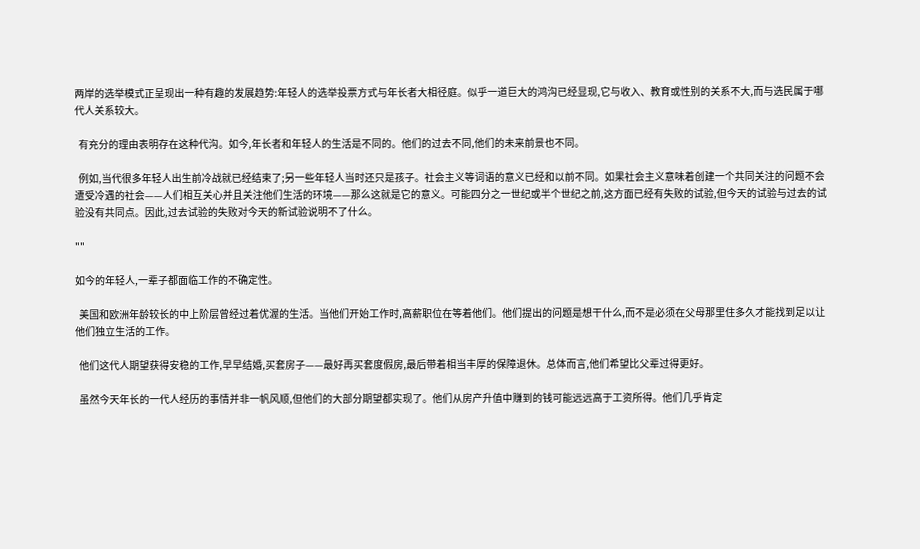两岸的选举模式正呈现出一种有趣的发展趋势:年轻人的选举投票方式与年长者大相径庭。似乎一道巨大的鸿沟已经显现,它与收入、教育或性别的关系不大,而与选民属于哪代人关系较大。

  有充分的理由表明存在这种代沟。如今,年长者和年轻人的生活是不同的。他们的过去不同,他们的未来前景也不同。

  例如,当代很多年轻人出生前冷战就已经结束了;另一些年轻人当时还只是孩子。社会主义等词语的意义已经和以前不同。如果社会主义意味着创建一个共同关注的问题不会遭受冷遇的社会——人们相互关心并且关注他们生活的环境——那么这就是它的意义。可能四分之一世纪或半个世纪之前,这方面已经有失败的试验,但今天的试验与过去的试验没有共同点。因此,过去试验的失败对今天的新试验说明不了什么。

""

如今的年轻人,一辈子都面临工作的不确定性。

  美国和欧洲年龄较长的中上阶层曾经过着优渥的生活。当他们开始工作时,高薪职位在等着他们。他们提出的问题是想干什么,而不是必须在父母那里住多久才能找到足以让他们独立生活的工作。

  他们这代人期望获得安稳的工作,早早结婚,买套房子——最好再买套度假房,最后带着相当丰厚的保障退休。总体而言,他们希望比父辈过得更好。

  虽然今天年长的一代人经历的事情并非一帆风顺,但他们的大部分期望都实现了。他们从房产升值中赚到的钱可能远远高于工资所得。他们几乎肯定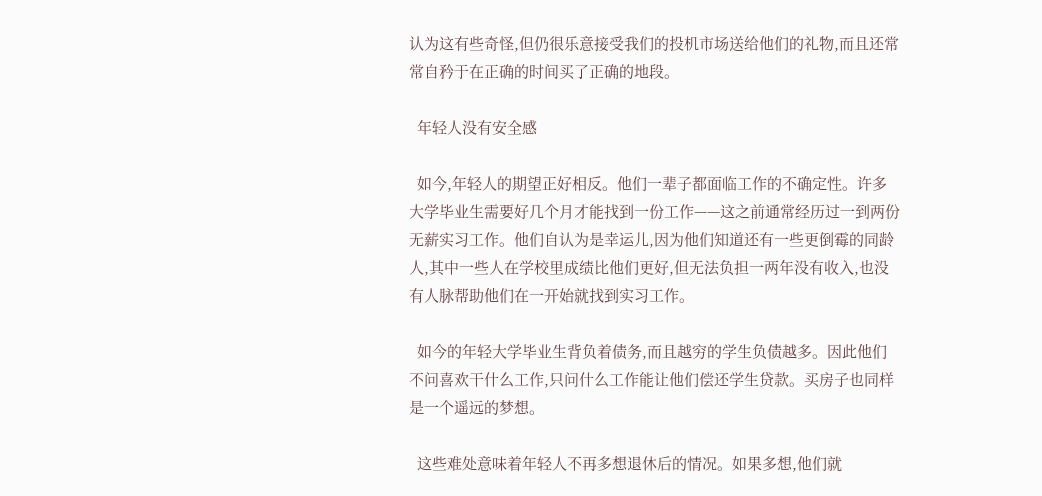认为这有些奇怪,但仍很乐意接受我们的投机市场送给他们的礼物,而且还常常自矜于在正确的时间买了正确的地段。

  年轻人没有安全感

  如今,年轻人的期望正好相反。他们一辈子都面临工作的不确定性。许多大学毕业生需要好几个月才能找到一份工作——这之前通常经历过一到两份无薪实习工作。他们自认为是幸运儿,因为他们知道还有一些更倒霉的同龄人,其中一些人在学校里成绩比他们更好,但无法负担一两年没有收入,也没有人脉帮助他们在一开始就找到实习工作。

  如今的年轻大学毕业生背负着债务,而且越穷的学生负债越多。因此他们不问喜欢干什么工作,只问什么工作能让他们偿还学生贷款。买房子也同样是一个遥远的梦想。

  这些难处意味着年轻人不再多想退休后的情况。如果多想,他们就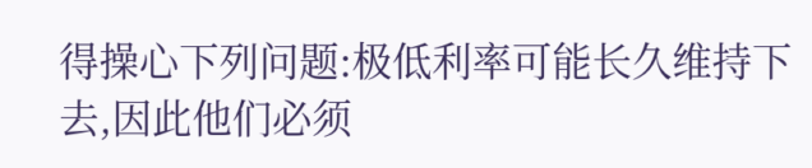得操心下列问题:极低利率可能长久维持下去,因此他们必须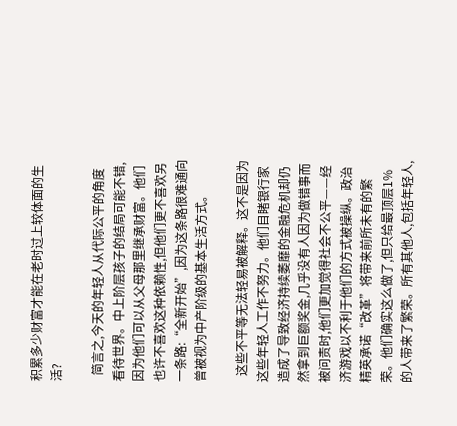积累多少财富才能在老时过上较体面的生活?

  简言之,今天的年轻人从代际公平的角度看待世界。中上阶层孩子的结局可能不错,因为他们可以从父母那里继承财富。他们也许不喜欢这种依赖性,但他们更不喜欢另一条路:“全新开始”,因为这条路很难通向曾被视为中产阶级的基本生活方式。

  这些不平等无法轻易被解释。这不是因为这些年轻人工作不努力。他们目睹银行家造成了导致经济持续萎靡的金融危机却仍然拿到巨额奖金,几乎没有人因为做错事而被问责时,他们更加觉得社会不公平——经济游戏以不利于他们的方式被操纵。政治精英承诺“改革”将带来前所未有的繁荣。他们确实这么做了,但只给最顶层1%的人带来了繁荣。所有其他人,包括年轻人,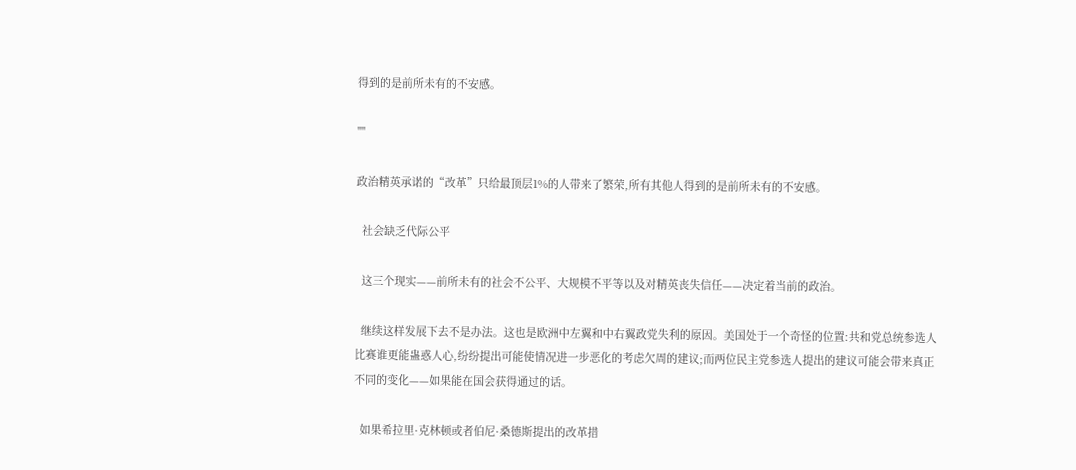得到的是前所未有的不安感。

""

政治精英承诺的“改革”只给最顶层1%的人带来了繁荣,所有其他人得到的是前所未有的不安感。

  社会缺乏代际公平

  这三个现实——前所未有的社会不公平、大规模不平等以及对精英丧失信任——决定着当前的政治。

  继续这样发展下去不是办法。这也是欧洲中左翼和中右翼政党失利的原因。美国处于一个奇怪的位置:共和党总统参选人比赛谁更能蛊惑人心,纷纷提出可能使情况进一步恶化的考虑欠周的建议;而两位民主党参选人提出的建议可能会带来真正不同的变化——如果能在国会获得通过的话。

  如果希拉里·克林顿或者伯尼·桑德斯提出的改革措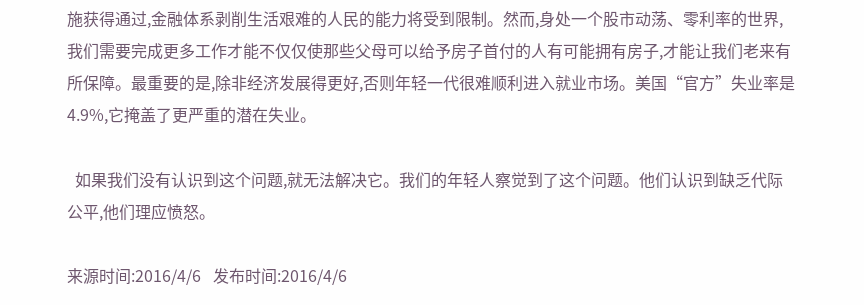施获得通过,金融体系剥削生活艰难的人民的能力将受到限制。然而,身处一个股市动荡、零利率的世界,我们需要完成更多工作才能不仅仅使那些父母可以给予房子首付的人有可能拥有房子,才能让我们老来有所保障。最重要的是,除非经济发展得更好,否则年轻一代很难顺利进入就业市场。美国“官方”失业率是4.9%,它掩盖了更严重的潜在失业。

  如果我们没有认识到这个问题,就无法解决它。我们的年轻人察觉到了这个问题。他们认识到缺乏代际公平,他们理应愤怒。

来源时间:2016/4/6   发布时间:2016/4/6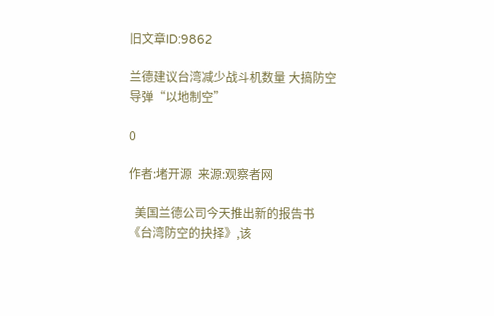旧文章ID:9862

兰德建议台湾减少战斗机数量 大搞防空导弹“以地制空”

0

作者:堵开源  来源:观察者网

  美国兰德公司今天推出新的报告书《台湾防空的抉择》,该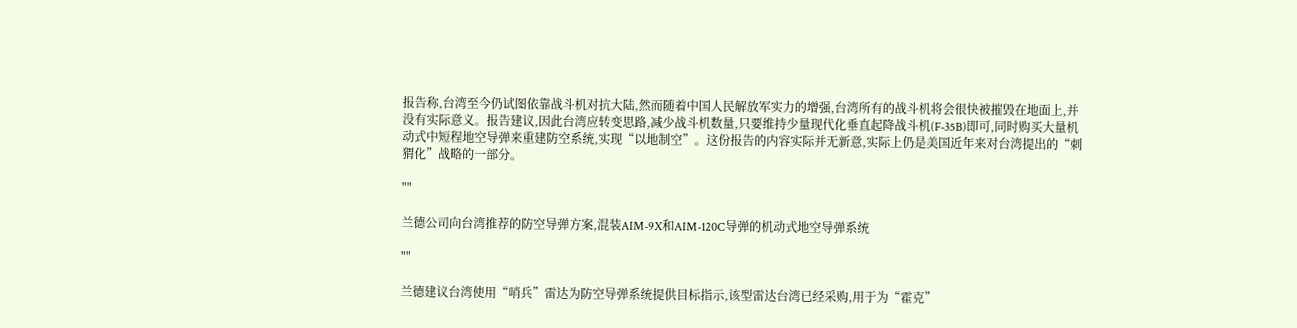报告称,台湾至今仍试图依靠战斗机对抗大陆,然而随着中国人民解放军实力的增强,台湾所有的战斗机将会很快被摧毁在地面上,并没有实际意义。报告建议,因此台湾应转变思路,减少战斗机数量,只要维持少量现代化垂直起降战斗机(F-35B)即可,同时购买大量机动式中短程地空导弹来重建防空系统,实现“以地制空”。这份报告的内容实际并无新意,实际上仍是美国近年来对台湾提出的“刺猬化”战略的一部分。

""

兰德公司向台湾推荐的防空导弹方案,混装AIM-9X和AIM-120C导弹的机动式地空导弹系统

""

兰德建议台湾使用“哨兵”雷达为防空导弹系统提供目标指示,该型雷达台湾已经采购,用于为“霍克”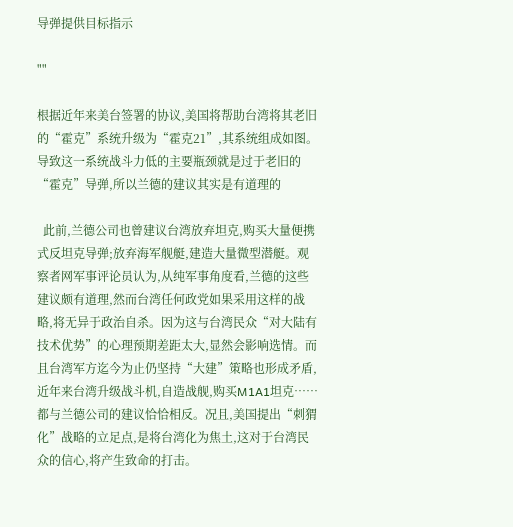导弹提供目标指示

""

根据近年来美台签署的协议,美国将帮助台湾将其老旧的“霍克”系统升级为“霍克21”,其系统组成如图。导致这一系统战斗力低的主要瓶颈就是过于老旧的“霍克”导弹,所以兰德的建议其实是有道理的

  此前,兰德公司也曾建议台湾放弃坦克,购买大量便携式反坦克导弹;放弃海军舰艇,建造大量微型潜艇。观察者网军事评论员认为,从纯军事角度看,兰德的这些建议颇有道理,然而台湾任何政党如果采用这样的战略,将无异于政治自杀。因为这与台湾民众“对大陆有技术优势”的心理预期差距太大,显然会影响选情。而且台湾军方迄今为止仍坚持“大建”策略也形成矛盾,近年来台湾升级战斗机,自造战舰,购买M1A1坦克……都与兰德公司的建议恰恰相反。况且,美国提出“刺猬化”战略的立足点,是将台湾化为焦土,这对于台湾民众的信心,将产生致命的打击。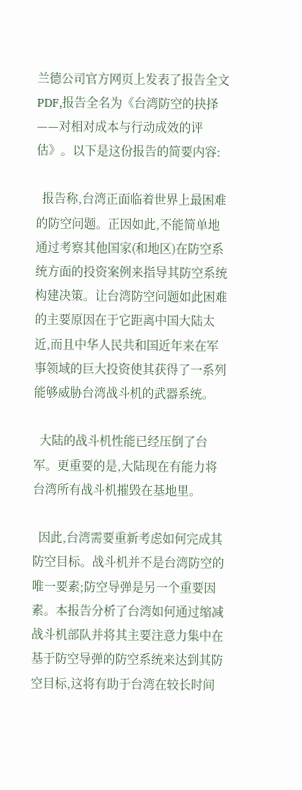兰德公司官方网页上发表了报告全文PDF,报告全名为《台湾防空的抉择——对相对成本与行动成效的评估》。以下是这份报告的简要内容:

  报告称,台湾正面临着世界上最困难的防空问题。正因如此,不能简单地通过考察其他国家(和地区)在防空系统方面的投资案例来指导其防空系统构建决策。让台湾防空问题如此困难的主要原因在于它距离中国大陆太近,而且中华人民共和国近年来在军事领域的巨大投资使其获得了一系列能够威胁台湾战斗机的武器系统。

  大陆的战斗机性能已经压倒了台军。更重要的是,大陆现在有能力将台湾所有战斗机摧毁在基地里。

  因此,台湾需要重新考虑如何完成其防空目标。战斗机并不是台湾防空的唯一要素;防空导弹是另一个重要因素。本报告分析了台湾如何通过缩减战斗机部队并将其主要注意力集中在基于防空导弹的防空系统来达到其防空目标,这将有助于台湾在较长时间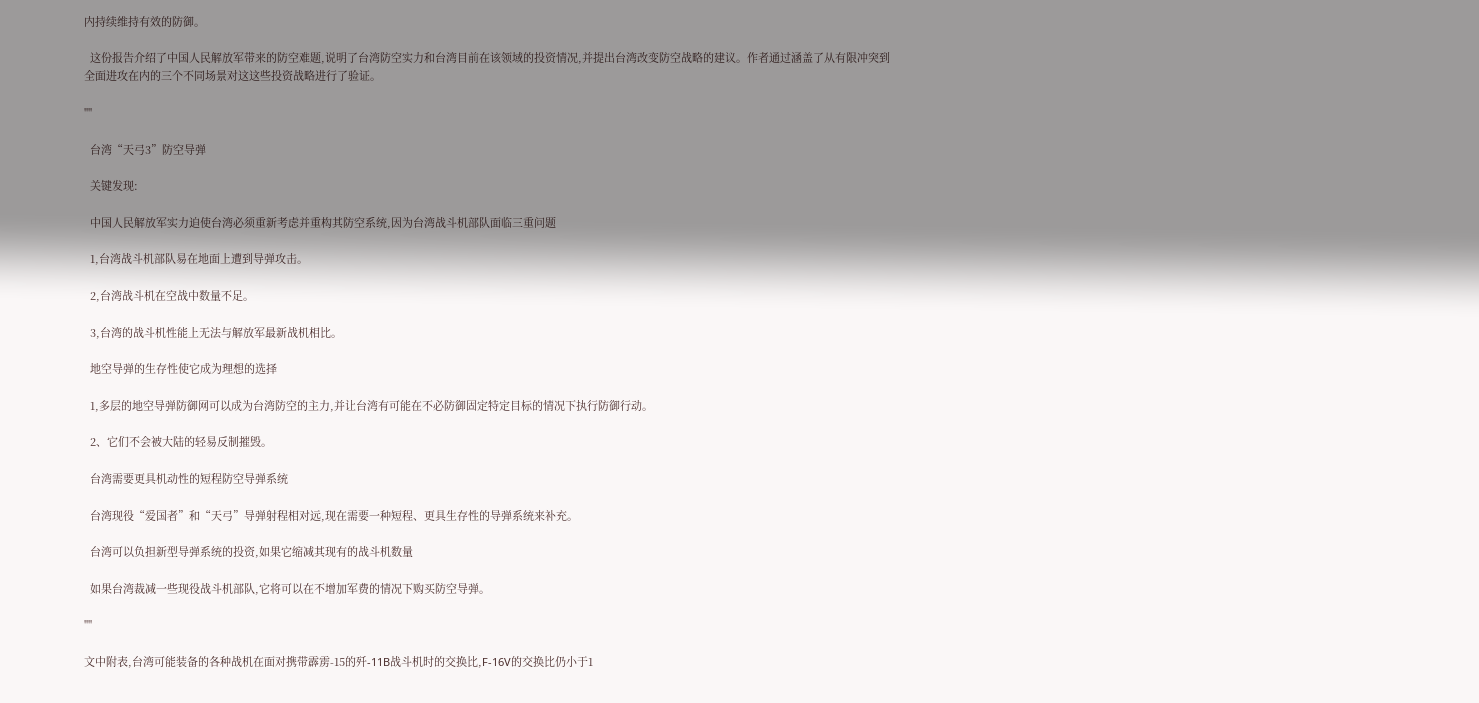内持续维持有效的防御。

  这份报告介绍了中国人民解放军带来的防空难题,说明了台湾防空实力和台湾目前在该领域的投资情况,并提出台湾改变防空战略的建议。作者通过涵盖了从有限冲突到全面进攻在内的三个不同场景对这这些投资战略进行了验证。

""

  台湾“天弓3”防空导弹

  关键发现:

  中国人民解放军实力迫使台湾必须重新考虑并重构其防空系统,因为台湾战斗机部队面临三重问题

  1,台湾战斗机部队易在地面上遭到导弹攻击。

  2,台湾战斗机在空战中数量不足。

  3,台湾的战斗机性能上无法与解放军最新战机相比。

  地空导弹的生存性使它成为理想的选择

  1,多层的地空导弹防御网可以成为台湾防空的主力,并让台湾有可能在不必防御固定特定目标的情况下执行防御行动。

  2、它们不会被大陆的轻易反制摧毁。

  台湾需要更具机动性的短程防空导弹系统

  台湾现役“爱国者”和“天弓”导弹射程相对远,现在需要一种短程、更具生存性的导弹系统来补充。

  台湾可以负担新型导弹系统的投资,如果它缩减其现有的战斗机数量

  如果台湾裁减一些现役战斗机部队,它将可以在不增加军费的情况下购买防空导弹。

""

文中附表,台湾可能装备的各种战机在面对携带霹雳-15的歼-11B战斗机时的交换比,F-16V的交换比仍小于1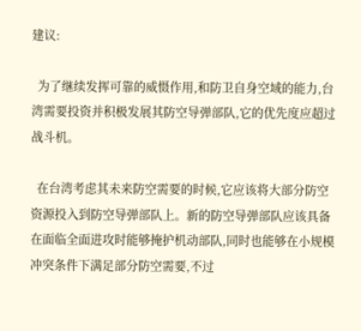建议:

  为了继续发挥可靠的威慑作用,和防卫自身空域的能力,台湾需要投资并积极发展其防空导弹部队,它的优先度应超过战斗机。

  在台湾考虑其未来防空需要的时候,它应该将大部分防空资源投入到防空导弹部队上。新的防空导弹部队应该具备在面临全面进攻时能够掩护机动部队,同时也能够在小规模冲突条件下满足部分防空需要,不过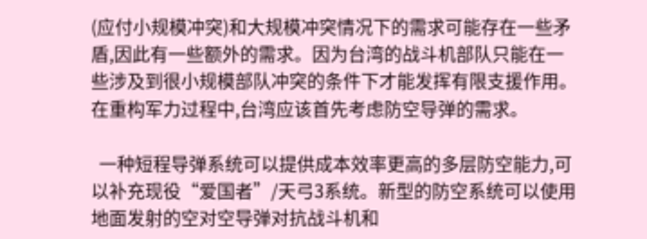(应付小规模冲突)和大规模冲突情况下的需求可能存在一些矛盾,因此有一些额外的需求。因为台湾的战斗机部队只能在一些涉及到很小规模部队冲突的条件下才能发挥有限支援作用。在重构军力过程中,台湾应该首先考虑防空导弹的需求。

  一种短程导弹系统可以提供成本效率更高的多层防空能力,可以补充现役“爱国者”/天弓3系统。新型的防空系统可以使用地面发射的空对空导弹对抗战斗机和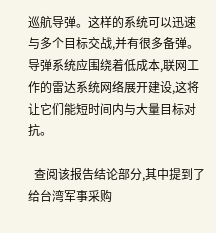巡航导弹。这样的系统可以迅速与多个目标交战,并有很多备弹。导弹系统应围绕着低成本,联网工作的雷达系统网络展开建设,这将让它们能短时间内与大量目标对抗。

  查阅该报告结论部分,其中提到了给台湾军事采购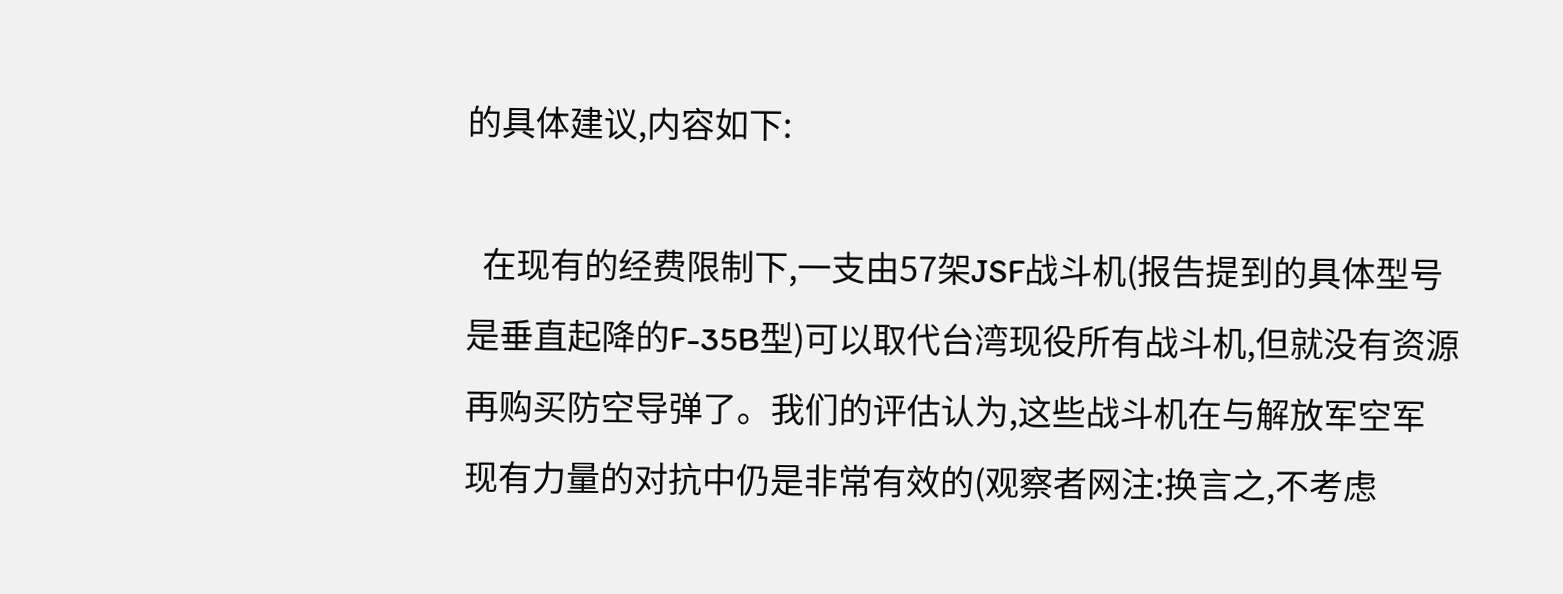的具体建议,内容如下:

  在现有的经费限制下,一支由57架JSF战斗机(报告提到的具体型号是垂直起降的F-35B型)可以取代台湾现役所有战斗机,但就没有资源再购买防空导弹了。我们的评估认为,这些战斗机在与解放军空军现有力量的对抗中仍是非常有效的(观察者网注:换言之,不考虑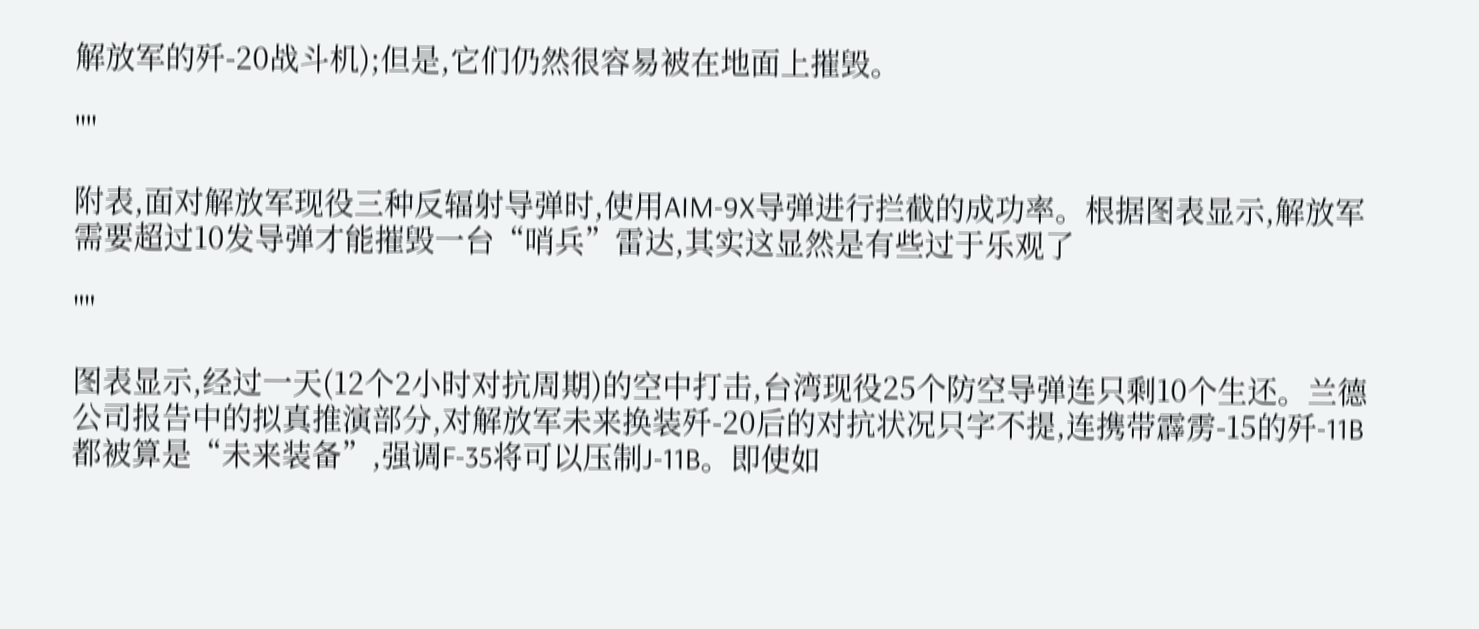解放军的歼-20战斗机);但是,它们仍然很容易被在地面上摧毁。

""

附表,面对解放军现役三种反辐射导弹时,使用AIM-9X导弹进行拦截的成功率。根据图表显示,解放军需要超过10发导弹才能摧毁一台“哨兵”雷达,其实这显然是有些过于乐观了

""

图表显示,经过一天(12个2小时对抗周期)的空中打击,台湾现役25个防空导弹连只剩10个生还。兰德公司报告中的拟真推演部分,对解放军未来换装歼-20后的对抗状况只字不提,连携带霹雳-15的歼-11B都被算是“未来装备”,强调F-35将可以压制J-11B。即使如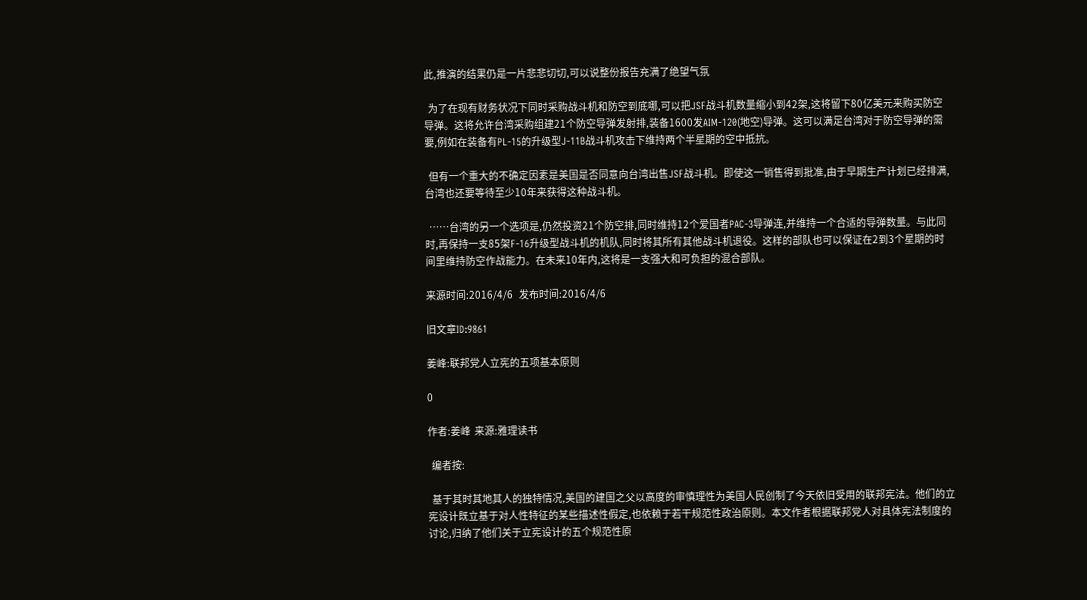此,推演的结果仍是一片悲悲切切,可以说整份报告充满了绝望气氛

  为了在现有财务状况下同时采购战斗机和防空到底哪,可以把JSF战斗机数量缩小到42架,这将留下80亿美元来购买防空导弹。这将允许台湾采购组建21个防空导弹发射排,装备1600发AIM-120(地空)导弹。这可以满足台湾对于防空导弹的需要,例如在装备有PL-15的升级型J-11B战斗机攻击下维持两个半星期的空中抵抗。

  但有一个重大的不确定因素是美国是否同意向台湾出售JSF战斗机。即使这一销售得到批准,由于早期生产计划已经排满,台湾也还要等待至少10年来获得这种战斗机。

  ……台湾的另一个选项是,仍然投资21个防空排,同时维持12个爱国者PAC-3导弹连,并维持一个合适的导弹数量。与此同时,再保持一支85架F-16升级型战斗机的机队,同时将其所有其他战斗机退役。这样的部队也可以保证在2到3个星期的时间里维持防空作战能力。在未来10年内,这将是一支强大和可负担的混合部队。

来源时间:2016/4/6   发布时间:2016/4/6

旧文章ID:9861

姜峰:联邦党人立宪的五项基本原则

0

作者:姜峰  来源:雅理读书

  编者按:

  基于其时其地其人的独特情况,美国的建国之父以高度的审慎理性为美国人民创制了今天依旧受用的联邦宪法。他们的立宪设计既立基于对人性特征的某些描述性假定,也依赖于若干规范性政治原则。本文作者根据联邦党人对具体宪法制度的讨论,归纳了他们关于立宪设计的五个规范性原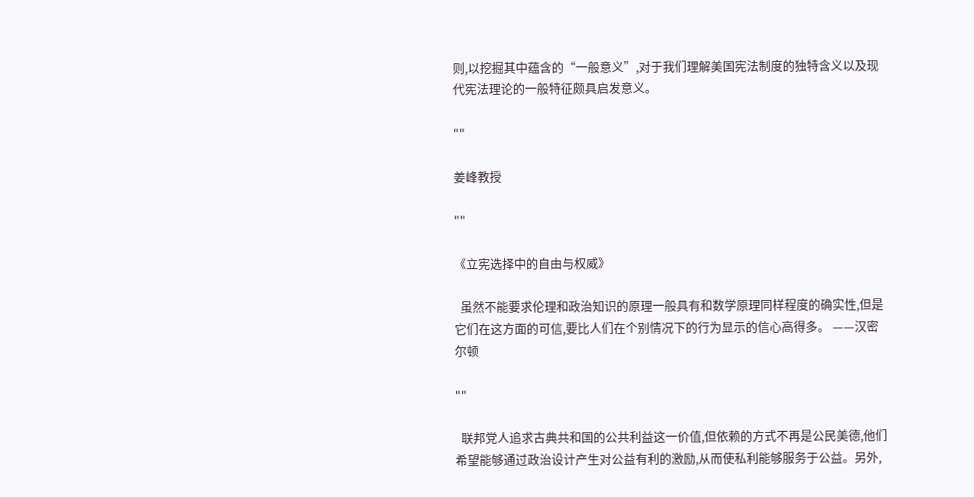则,以挖掘其中蕴含的“一般意义”,对于我们理解美国宪法制度的独特含义以及现代宪法理论的一般特征颇具启发意义。

""

姜峰教授

""

《立宪选择中的自由与权威》

  虽然不能要求伦理和政治知识的原理一般具有和数学原理同样程度的确实性,但是它们在这方面的可信,要比人们在个别情况下的行为显示的信心高得多。 ——汉密尔顿

""

  联邦党人追求古典共和国的公共利益这一价值,但依赖的方式不再是公民美德,他们希望能够通过政治设计产生对公益有利的激励,从而使私利能够服务于公益。另外,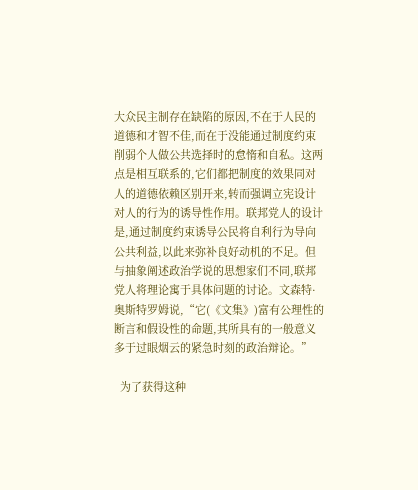大众民主制存在缺陷的原因,不在于人民的道德和才智不佳,而在于没能通过制度约束削弱个人做公共选择时的怠惰和自私。这两点是相互联系的,它们都把制度的效果同对人的道德依赖区别开来,转而强调立宪设计对人的行为的诱导性作用。联邦党人的设计是,通过制度约束诱导公民将自利行为导向公共利益,以此来弥补良好动机的不足。但与抽象阐述政治学说的思想家们不同,联邦党人将理论寓于具体问题的讨论。文森特·奥斯特罗姆说,“它(《文集》)富有公理性的断言和假设性的命题,其所具有的一般意义多于过眼烟云的紧急时刻的政治辩论。”

  为了获得这种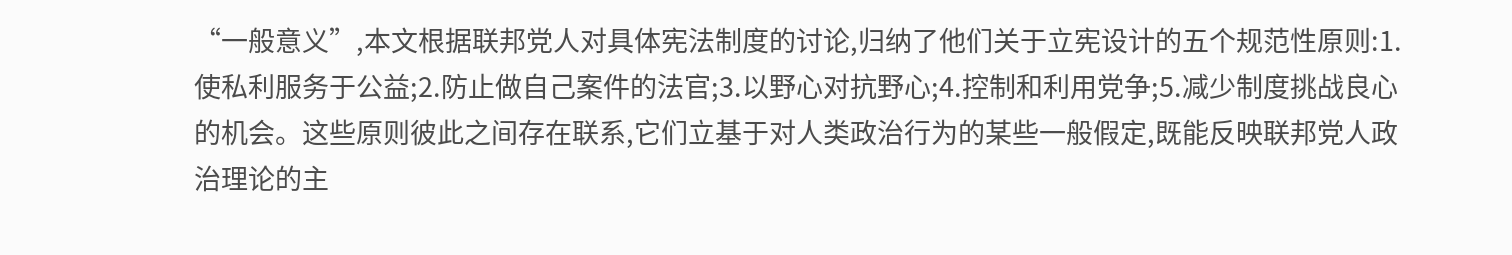“一般意义”,本文根据联邦党人对具体宪法制度的讨论,归纳了他们关于立宪设计的五个规范性原则:1.使私利服务于公益;2.防止做自己案件的法官;3.以野心对抗野心;4.控制和利用党争;5.减少制度挑战良心的机会。这些原则彼此之间存在联系,它们立基于对人类政治行为的某些一般假定,既能反映联邦党人政治理论的主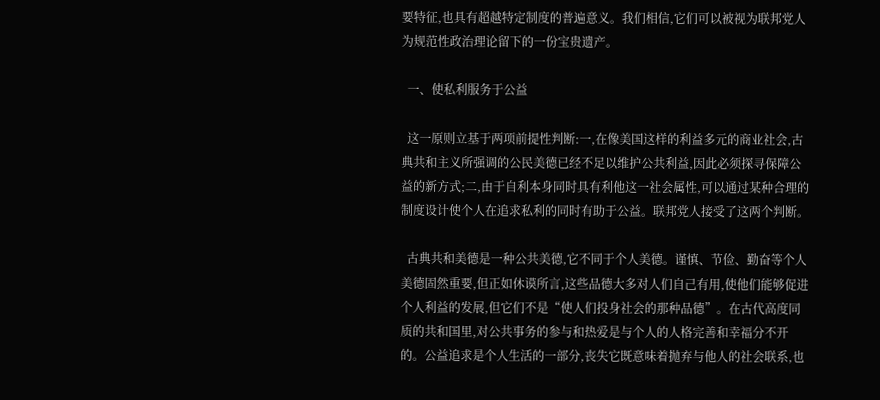要特征,也具有超越特定制度的普遍意义。我们相信,它们可以被视为联邦党人为规范性政治理论留下的一份宝贵遗产。

  一、使私利服务于公益

  这一原则立基于两项前提性判断:一,在像美国这样的利益多元的商业社会,古典共和主义所强调的公民美德已经不足以维护公共利益,因此必须探寻保障公益的新方式;二,由于自利本身同时具有利他这一社会属性,可以通过某种合理的制度设计使个人在追求私利的同时有助于公益。联邦党人接受了这两个判断。

  古典共和美德是一种公共美德,它不同于个人美德。谨慎、节俭、勤奋等个人美德固然重要,但正如休谟所言,这些品德大多对人们自己有用,使他们能够促进个人利益的发展,但它们不是“使人们投身社会的那种品德”。在古代高度同质的共和国里,对公共事务的参与和热爱是与个人的人格完善和幸福分不开的。公益追求是个人生活的一部分,丧失它既意味着抛弃与他人的社会联系,也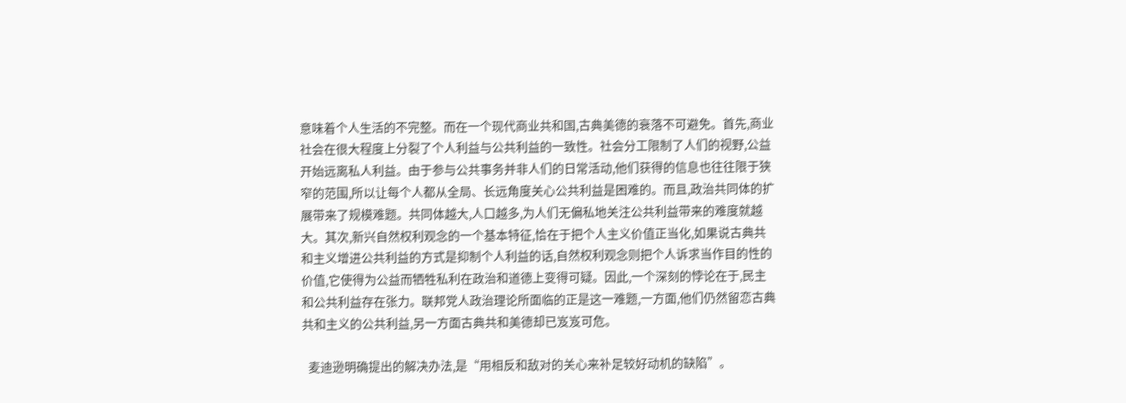意味着个人生活的不完整。而在一个现代商业共和国,古典美德的衰落不可避免。首先,商业社会在很大程度上分裂了个人利益与公共利益的一致性。社会分工限制了人们的视野,公益开始远离私人利益。由于参与公共事务并非人们的日常活动,他们获得的信息也往往限于狭窄的范围,所以让每个人都从全局、长远角度关心公共利益是困难的。而且,政治共同体的扩展带来了规模难题。共同体越大,人口越多,为人们无偏私地关注公共利益带来的难度就越大。其次,新兴自然权利观念的一个基本特征,恰在于把个人主义价值正当化,如果说古典共和主义增进公共利益的方式是抑制个人利益的话,自然权利观念则把个人诉求当作目的性的价值,它使得为公益而牺牲私利在政治和道德上变得可疑。因此,一个深刻的悖论在于,民主和公共利益存在张力。联邦党人政治理论所面临的正是这一难题,一方面,他们仍然留恋古典共和主义的公共利益,另一方面古典共和美德却已岌岌可危。

  麦迪逊明确提出的解决办法,是“用相反和敌对的关心来补足较好动机的缺陷”。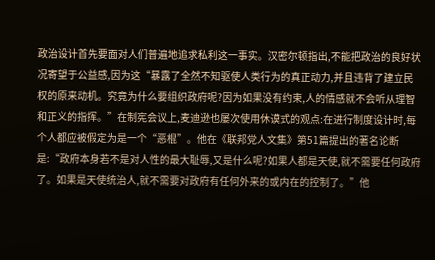政治设计首先要面对人们普遍地追求私利这一事实。汉密尔顿指出,不能把政治的良好状况寄望于公益感,因为这“暴露了全然不知驱使人类行为的真正动力,并且违背了建立民权的原来动机。究竟为什么要组织政府呢?因为如果没有约束,人的情感就不会听从理智和正义的指挥。”在制宪会议上,麦迪逊也屡次使用休谟式的观点:在进行制度设计时,每个人都应被假定为是一个“恶棍”。他在《联邦党人文集》第51篇提出的著名论断是:“政府本身若不是对人性的最大耻辱,又是什么呢?如果人都是天使,就不需要任何政府了。如果是天使统治人,就不需要对政府有任何外来的或内在的控制了。”他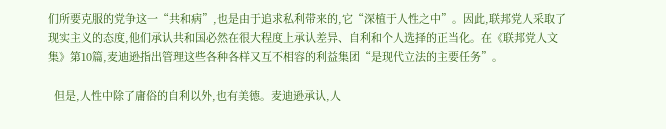们所要克服的党争这一“共和病”,也是由于追求私利带来的,它“深植于人性之中”。因此,联邦党人采取了现实主义的态度,他们承认共和国必然在很大程度上承认差异、自利和个人选择的正当化。在《联邦党人文集》第10篇,麦迪逊指出管理这些各种各样又互不相容的利益集团“是现代立法的主要任务”。

  但是,人性中除了庸俗的自利以外,也有美德。麦迪逊承认,人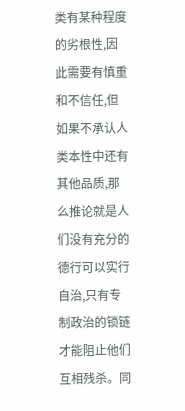类有某种程度的劣根性,因此需要有慎重和不信任,但如果不承认人类本性中还有其他品质,那么推论就是人们没有充分的德行可以实行自治,只有专制政治的锁链才能阻止他们互相残杀。同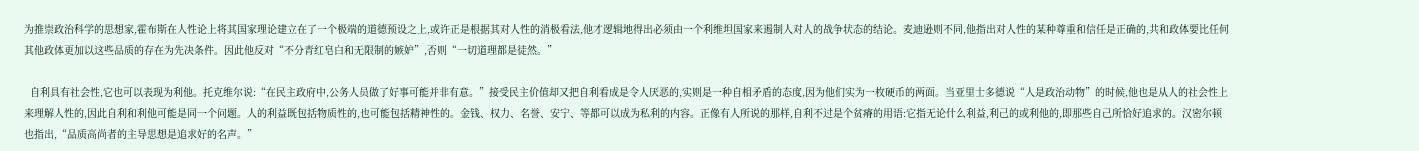为推崇政治科学的思想家,霍布斯在人性论上将其国家理论建立在了一个极端的道德预设之上,或许正是根据其对人性的消极看法,他才逻辑地得出必须由一个利维坦国家来遏制人对人的战争状态的结论。麦迪逊则不同,他指出对人性的某种尊重和信任是正确的,共和政体要比任何其他政体更加以这些品质的存在为先决条件。因此他反对“不分青红皂白和无限制的嫉妒”,否则“一切道理都是徒然。”

  自利具有社会性,它也可以表现为利他。托克维尔说:“在民主政府中,公务人员做了好事可能并非有意。”接受民主价值却又把自利看成是令人厌恶的,实则是一种自相矛盾的态度,因为他们实为一枚硬币的两面。当亚里士多德说“人是政治动物”的时候,他也是从人的社会性上来理解人性的,因此自利和利他可能是同一个问题。人的利益既包括物质性的,也可能包括精神性的。金钱、权力、名誉、安宁、等都可以成为私利的内容。正像有人所说的那样,自利不过是个贫瘠的用语:它指无论什么利益,利己的或利他的,即那些自己所恰好追求的。汉密尔顿也指出,“品质高尚者的主导思想是追求好的名声。”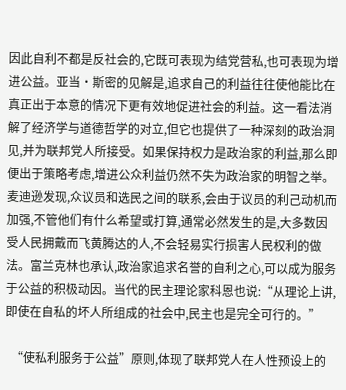因此自利不都是反社会的,它既可表现为结党营私,也可表现为增进公益。亚当·斯密的见解是,追求自己的利益往往使他能比在真正出于本意的情况下更有效地促进社会的利益。这一看法消解了经济学与道德哲学的对立,但它也提供了一种深刻的政治洞见,并为联邦党人所接受。如果保持权力是政治家的利益,那么即便出于策略考虑,增进公众利益仍然不失为政治家的明智之举。麦迪逊发现,众议员和选民之间的联系,会由于议员的利己动机而加强,不管他们有什么希望或打算,通常必然发生的是,大多数因受人民拥戴而飞黄腾达的人,不会轻易实行损害人民权利的做法。富兰克林也承认,政治家追求名誉的自利之心,可以成为服务于公益的积极动因。当代的民主理论家科恩也说:“从理论上讲,即使在自私的坏人所组成的社会中,民主也是完全可行的。”

  “使私利服务于公益”原则,体现了联邦党人在人性预设上的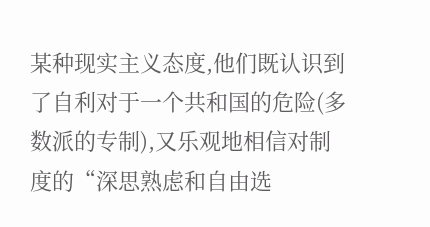某种现实主义态度,他们既认识到了自利对于一个共和国的危险(多数派的专制),又乐观地相信对制度的“深思熟虑和自由选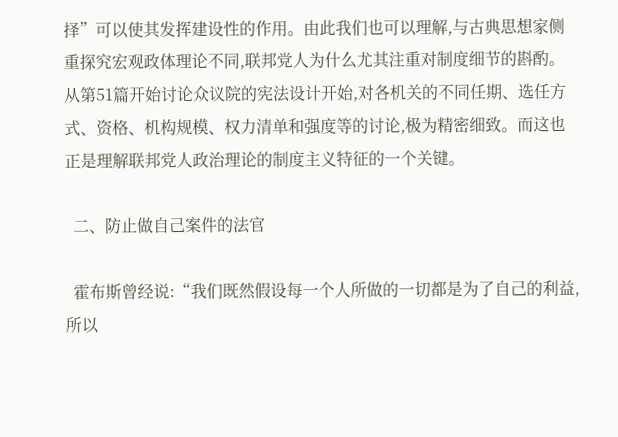择”可以使其发挥建设性的作用。由此我们也可以理解,与古典思想家侧重探究宏观政体理论不同,联邦党人为什么尤其注重对制度细节的斟酌。从第51篇开始讨论众议院的宪法设计开始,对各机关的不同任期、选任方式、资格、机构规模、权力清单和强度等的讨论,极为精密细致。而这也正是理解联邦党人政治理论的制度主义特征的一个关键。

  二、防止做自己案件的法官

  霍布斯曾经说:“我们既然假设每一个人所做的一切都是为了自己的利益,所以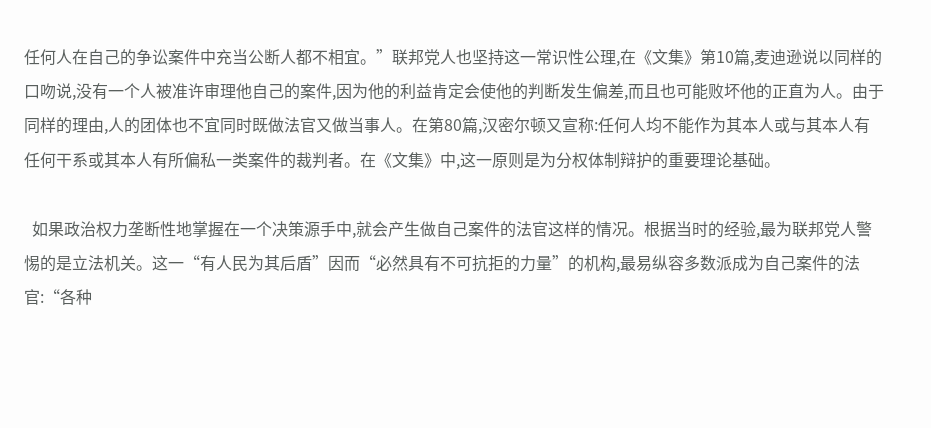任何人在自己的争讼案件中充当公断人都不相宜。”联邦党人也坚持这一常识性公理,在《文集》第10篇,麦迪逊说以同样的口吻说,没有一个人被准许审理他自己的案件,因为他的利益肯定会使他的判断发生偏差,而且也可能败坏他的正直为人。由于同样的理由,人的团体也不宜同时既做法官又做当事人。在第80篇,汉密尔顿又宣称:任何人均不能作为其本人或与其本人有任何干系或其本人有所偏私一类案件的裁判者。在《文集》中,这一原则是为分权体制辩护的重要理论基础。

  如果政治权力垄断性地掌握在一个决策源手中,就会产生做自己案件的法官这样的情况。根据当时的经验,最为联邦党人警惕的是立法机关。这一“有人民为其后盾”因而“必然具有不可抗拒的力量”的机构,最易纵容多数派成为自己案件的法官:“各种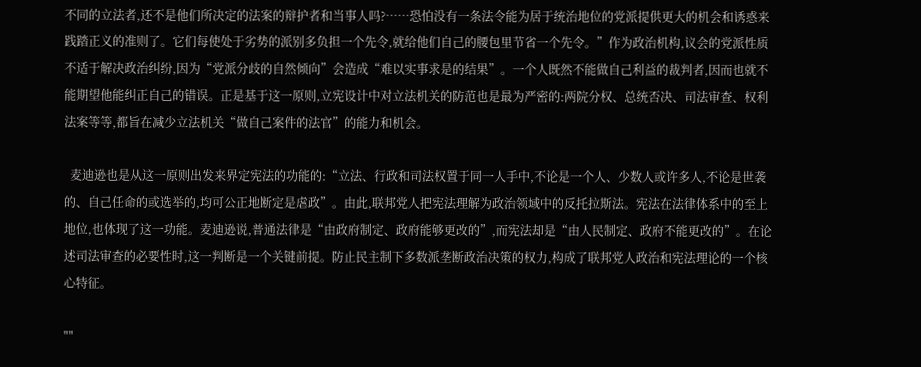不同的立法者,还不是他们所决定的法案的辩护者和当事人吗?……恐怕没有一条法令能为居于统治地位的党派提供更大的机会和诱惑来践踏正义的准则了。它们每使处于劣势的派别多负担一个先令,就给他们自己的腰包里节省一个先令。”作为政治机构,议会的党派性质不适于解决政治纠纷,因为“党派分歧的自然倾向”会造成“难以实事求是的结果”。一个人既然不能做自己利益的裁判者,因而也就不能期望他能纠正自己的错误。正是基于这一原则,立宪设计中对立法机关的防范也是最为严密的:两院分权、总统否决、司法审查、权利法案等等,都旨在减少立法机关“做自己案件的法官”的能力和机会。

  麦迪逊也是从这一原则出发来界定宪法的功能的:“立法、行政和司法权置于同一人手中,不论是一个人、少数人或许多人,不论是世袭的、自己任命的或选举的,均可公正地断定是虐政”。由此,联邦党人把宪法理解为政治领域中的反托拉斯法。宪法在法律体系中的至上地位,也体现了这一功能。麦迪逊说,普通法律是“由政府制定、政府能够更改的”,而宪法却是“由人民制定、政府不能更改的”。在论述司法审查的必要性时,这一判断是一个关键前提。防止民主制下多数派垄断政治决策的权力,构成了联邦党人政治和宪法理论的一个核心特征。

""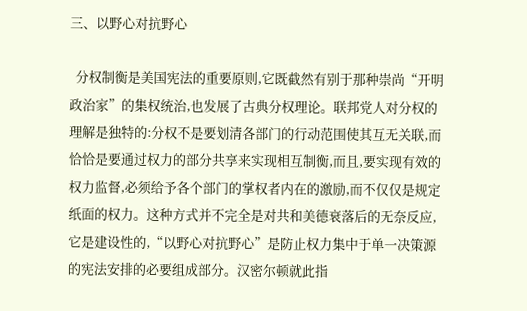三、以野心对抗野心

  分权制衡是美国宪法的重要原则,它既截然有别于那种崇尚“开明政治家”的集权统治,也发展了古典分权理论。联邦党人对分权的理解是独特的:分权不是要划清各部门的行动范围使其互无关联,而恰恰是要通过权力的部分共享来实现相互制衡,而且,要实现有效的权力监督,必须给予各个部门的掌权者内在的激励,而不仅仅是规定纸面的权力。这种方式并不完全是对共和美德衰落后的无奈反应,它是建设性的,“以野心对抗野心”是防止权力集中于单一决策源的宪法安排的必要组成部分。汉密尔顿就此指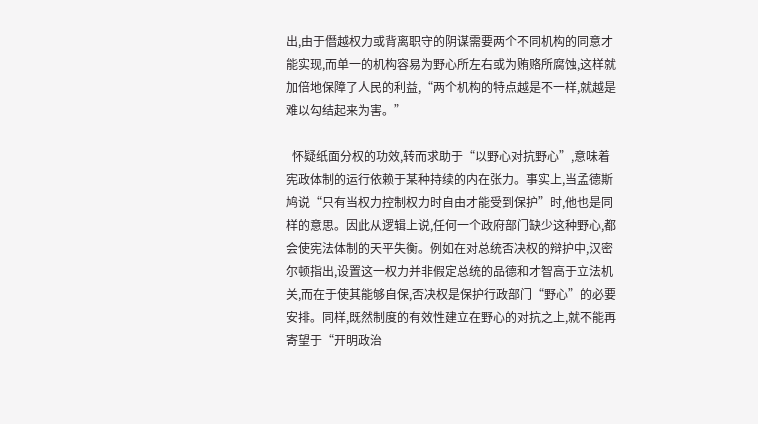出,由于僭越权力或背离职守的阴谋需要两个不同机构的同意才能实现,而单一的机构容易为野心所左右或为贿赂所腐蚀,这样就加倍地保障了人民的利益,“两个机构的特点越是不一样,就越是难以勾结起来为害。”

  怀疑纸面分权的功效,转而求助于“以野心对抗野心”,意味着宪政体制的运行依赖于某种持续的内在张力。事实上,当孟德斯鸠说“只有当权力控制权力时自由才能受到保护”时,他也是同样的意思。因此从逻辑上说,任何一个政府部门缺少这种野心,都会使宪法体制的天平失衡。例如在对总统否决权的辩护中,汉密尔顿指出,设置这一权力并非假定总统的品德和才智高于立法机关,而在于使其能够自保,否决权是保护行政部门“野心”的必要安排。同样,既然制度的有效性建立在野心的对抗之上,就不能再寄望于“开明政治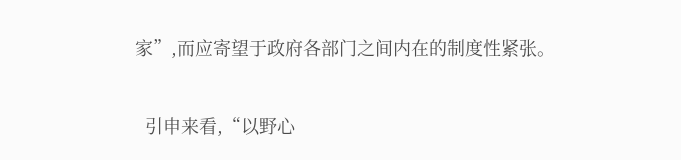家”,而应寄望于政府各部门之间内在的制度性紧张。

  引申来看,“以野心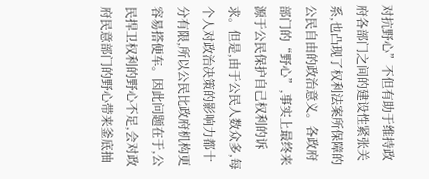对抗野心”不但有助于维持政府各部门之间的建设性紧张关系,也凸现了权利法案所保障的公民自由的政治意义。各政府部门的“野心”,事实上最终来源于公民保护自己权利的诉求。但是,由于公民人数众多,每个人对政治决策的影响力都十分有限,所以公民比政府机构更容易搭便车。因此问题在于,公民捍卫权利的野心不足,会对政府民意部门的野心带来釜底抽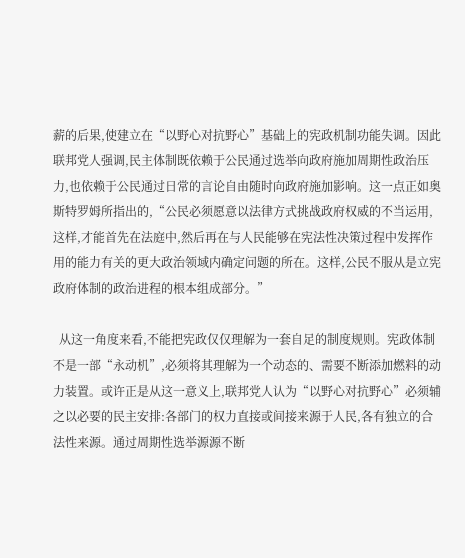薪的后果,使建立在“以野心对抗野心”基础上的宪政机制功能失调。因此联邦党人强调,民主体制既依赖于公民通过选举向政府施加周期性政治压力,也依赖于公民通过日常的言论自由随时向政府施加影响。这一点正如奥斯特罗姆所指出的,“公民必须愿意以法律方式挑战政府权威的不当运用,这样,才能首先在法庭中,然后再在与人民能够在宪法性决策过程中发挥作用的能力有关的更大政治领域内确定问题的所在。这样,公民不服从是立宪政府体制的政治进程的根本组成部分。”

  从这一角度来看,不能把宪政仅仅理解为一套自足的制度规则。宪政体制不是一部“永动机”,必须将其理解为一个动态的、需要不断添加燃料的动力装置。或许正是从这一意义上,联邦党人认为“以野心对抗野心”必须辅之以必要的民主安排:各部门的权力直接或间接来源于人民,各有独立的合法性来源。通过周期性选举源源不断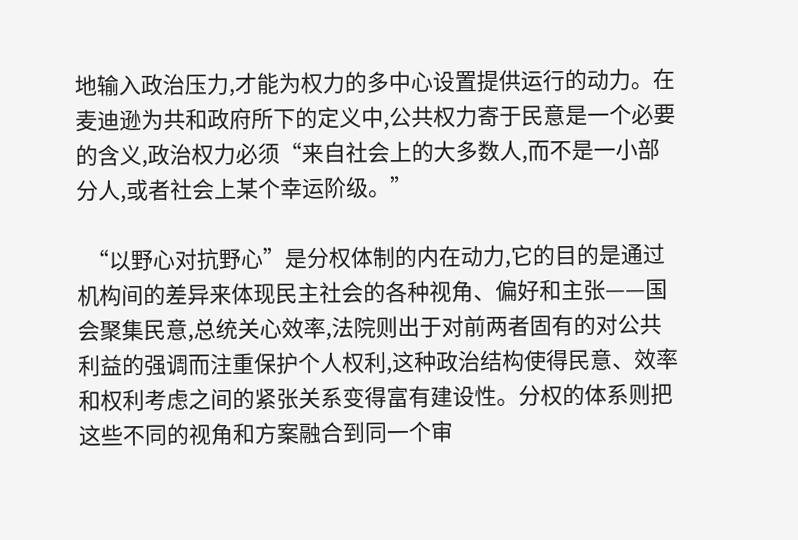地输入政治压力,才能为权力的多中心设置提供运行的动力。在麦迪逊为共和政府所下的定义中,公共权力寄于民意是一个必要的含义,政治权力必须“来自社会上的大多数人,而不是一小部分人,或者社会上某个幸运阶级。”

  “以野心对抗野心”是分权体制的内在动力,它的目的是通过机构间的差异来体现民主社会的各种视角、偏好和主张——国会聚集民意,总统关心效率,法院则出于对前两者固有的对公共利益的强调而注重保护个人权利,这种政治结构使得民意、效率和权利考虑之间的紧张关系变得富有建设性。分权的体系则把这些不同的视角和方案融合到同一个审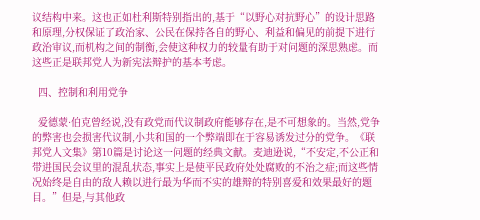议结构中来。这也正如杜利斯特别指出的,基于“以野心对抗野心”的设计思路和原理,分权保证了政治家、公民在保持各自的野心、利益和偏见的前提下进行政治审议,而机构之间的制衡,会使这种权力的较量有助于对问题的深思熟虑。而这些正是联邦党人为新宪法辩护的基本考虑。

  四、控制和利用党争

  爱德蒙·伯克曾经说,没有政党而代议制政府能够存在,是不可想象的。当然,党争的弊害也会损害代议制,小共和国的一个弊端即在于容易诱发过分的党争。《联邦党人文集》第10篇是讨论这一问题的经典文献。麦迪逊说,“不安定,不公正和带进国民会议里的混乱状态,事实上是使平民政府处处腐败的不治之症;而这些情况始终是自由的敌人赖以进行最为华而不实的雄辩的特别喜爱和效果最好的题目。”但是,与其他政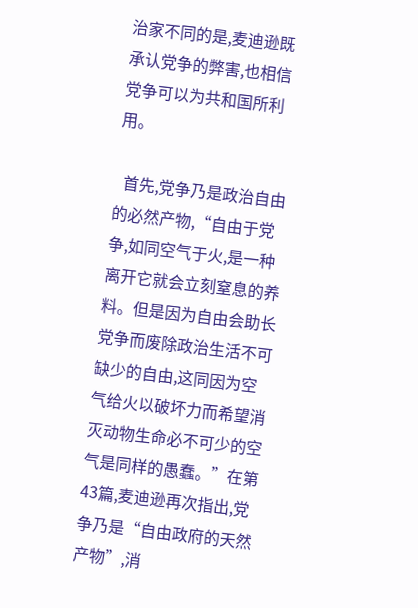治家不同的是,麦迪逊既承认党争的弊害,也相信党争可以为共和国所利用。

  首先,党争乃是政治自由的必然产物,“自由于党争,如同空气于火,是一种离开它就会立刻窒息的养料。但是因为自由会助长党争而废除政治生活不可缺少的自由,这同因为空气给火以破坏力而希望消灭动物生命必不可少的空气是同样的愚蠢。”在第43篇,麦迪逊再次指出,党争乃是“自由政府的天然产物”,消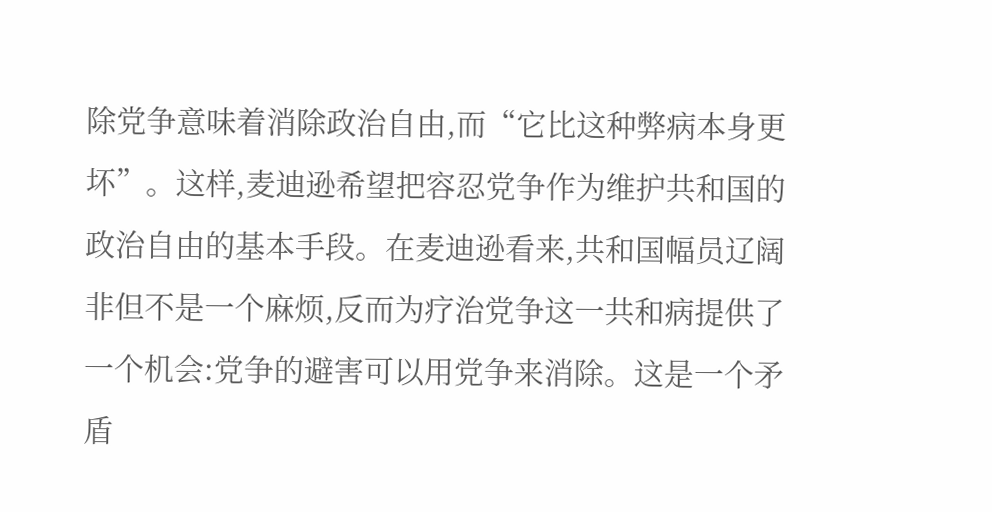除党争意味着消除政治自由,而“它比这种弊病本身更坏”。这样,麦迪逊希望把容忍党争作为维护共和国的政治自由的基本手段。在麦迪逊看来,共和国幅员辽阔非但不是一个麻烦,反而为疗治党争这一共和病提供了一个机会:党争的避害可以用党争来消除。这是一个矛盾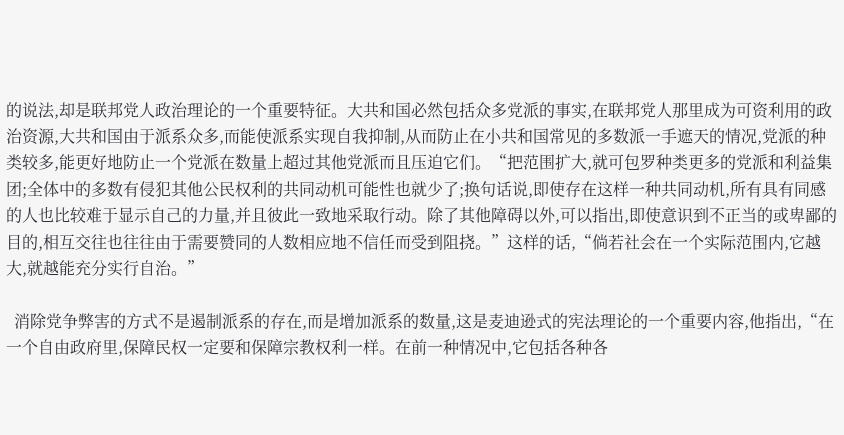的说法,却是联邦党人政治理论的一个重要特征。大共和国必然包括众多党派的事实,在联邦党人那里成为可资利用的政治资源,大共和国由于派系众多,而能使派系实现自我抑制,从而防止在小共和国常见的多数派一手遮天的情况,党派的种类较多,能更好地防止一个党派在数量上超过其他党派而且压迫它们。“把范围扩大,就可包罗种类更多的党派和利益集团;全体中的多数有侵犯其他公民权利的共同动机可能性也就少了;换句话说,即使存在这样一种共同动机,所有具有同感的人也比较难于显示自己的力量,并且彼此一致地采取行动。除了其他障碍以外,可以指出,即使意识到不正当的或卑鄙的目的,相互交往也往往由于需要赞同的人数相应地不信任而受到阻挠。”这样的话,“倘若社会在一个实际范围内,它越大,就越能充分实行自治。”

  消除党争弊害的方式不是遏制派系的存在,而是增加派系的数量,这是麦迪逊式的宪法理论的一个重要内容,他指出,“在一个自由政府里,保障民权一定要和保障宗教权利一样。在前一种情况中,它包括各种各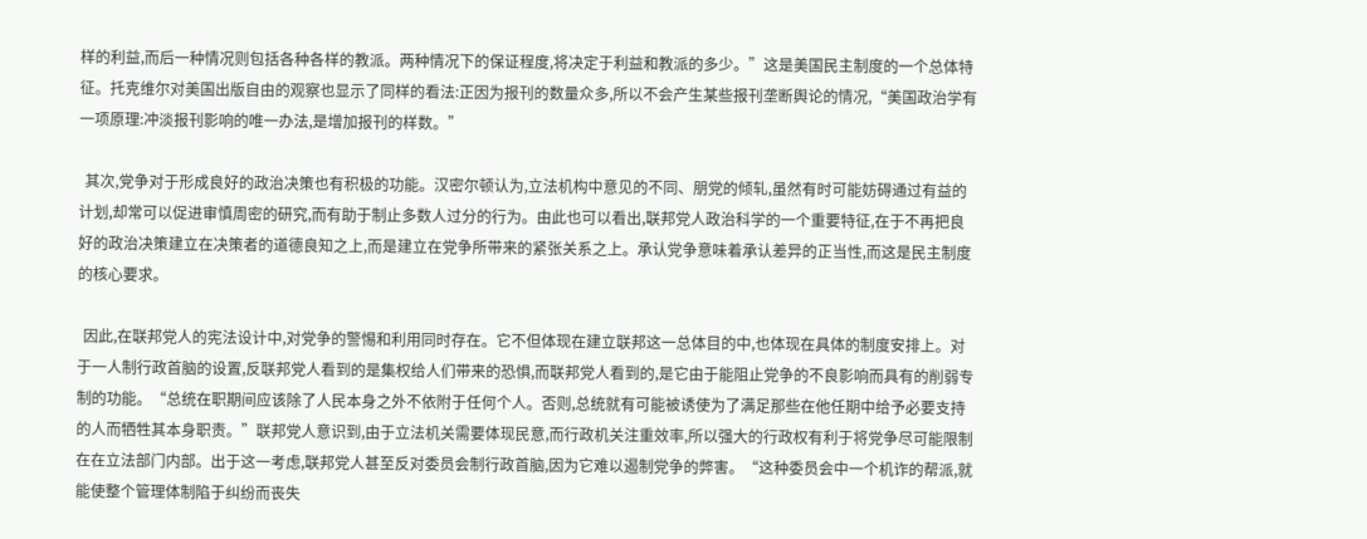样的利益,而后一种情况则包括各种各样的教派。两种情况下的保证程度,将决定于利益和教派的多少。”这是美国民主制度的一个总体特征。托克维尔对美国出版自由的观察也显示了同样的看法:正因为报刊的数量众多,所以不会产生某些报刊垄断舆论的情况,“美国政治学有一项原理:冲淡报刊影响的唯一办法,是增加报刊的样数。”

  其次,党争对于形成良好的政治决策也有积极的功能。汉密尔顿认为,立法机构中意见的不同、朋党的倾轧,虽然有时可能妨碍通过有益的计划,却常可以促进审慎周密的研究,而有助于制止多数人过分的行为。由此也可以看出,联邦党人政治科学的一个重要特征,在于不再把良好的政治决策建立在决策者的道德良知之上,而是建立在党争所带来的紧张关系之上。承认党争意味着承认差异的正当性,而这是民主制度的核心要求。

  因此,在联邦党人的宪法设计中,对党争的警惕和利用同时存在。它不但体现在建立联邦这一总体目的中,也体现在具体的制度安排上。对于一人制行政首脑的设置,反联邦党人看到的是集权给人们带来的恐惧,而联邦党人看到的,是它由于能阻止党争的不良影响而具有的削弱专制的功能。“总统在职期间应该除了人民本身之外不依附于任何个人。否则,总统就有可能被诱使为了满足那些在他任期中给予必要支持的人而牺牲其本身职责。”联邦党人意识到,由于立法机关需要体现民意,而行政机关注重效率,所以强大的行政权有利于将党争尽可能限制在在立法部门内部。出于这一考虑,联邦党人甚至反对委员会制行政首脑,因为它难以遏制党争的弊害。“这种委员会中一个机诈的帮派,就能使整个管理体制陷于纠纷而丧失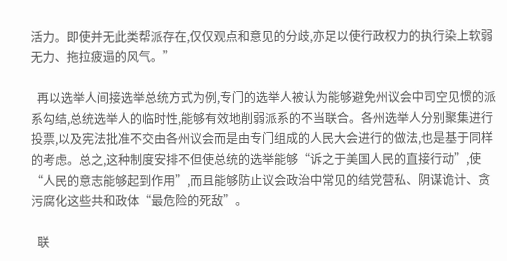活力。即使并无此类帮派存在,仅仅观点和意见的分歧,亦足以使行政权力的执行染上软弱无力、拖拉疲遢的风气。”

  再以选举人间接选举总统方式为例,专门的选举人被认为能够避免州议会中司空见惯的派系勾结,总统选举人的临时性,能够有效地削弱派系的不当联合。各州选举人分别聚集进行投票,以及宪法批准不交由各州议会而是由专门组成的人民大会进行的做法,也是基于同样的考虑。总之,这种制度安排不但使总统的选举能够“诉之于美国人民的直接行动”,使“人民的意志能够起到作用”,而且能够防止议会政治中常见的结党营私、阴谋诡计、贪污腐化这些共和政体“最危险的死敌”。

  联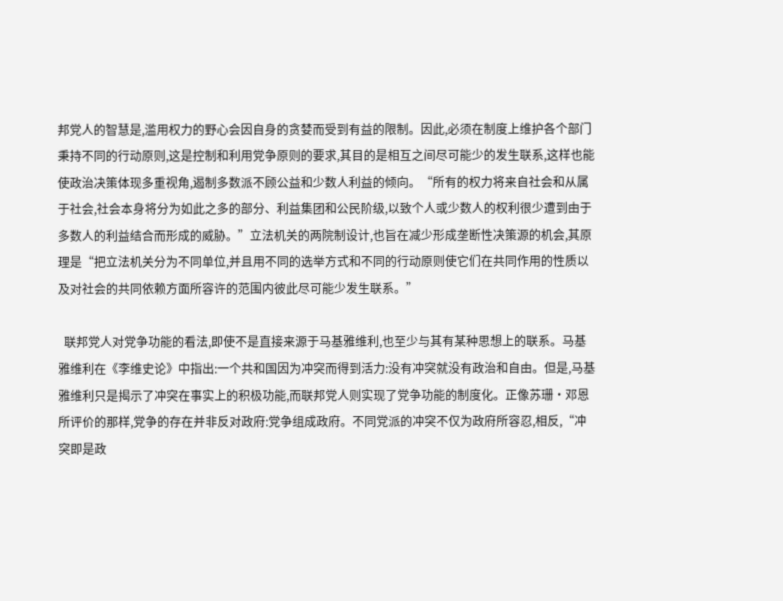邦党人的智慧是,滥用权力的野心会因自身的贪婪而受到有益的限制。因此,必须在制度上维护各个部门秉持不同的行动原则,这是控制和利用党争原则的要求,其目的是相互之间尽可能少的发生联系,这样也能使政治决策体现多重视角,遏制多数派不顾公益和少数人利益的倾向。“所有的权力将来自社会和从属于社会,社会本身将分为如此之多的部分、利益集团和公民阶级,以致个人或少数人的权利很少遭到由于多数人的利益结合而形成的威胁。”立法机关的两院制设计,也旨在减少形成垄断性决策源的机会,其原理是“把立法机关分为不同单位,并且用不同的选举方式和不同的行动原则使它们在共同作用的性质以及对社会的共同依赖方面所容许的范围内彼此尽可能少发生联系。”

  联邦党人对党争功能的看法,即使不是直接来源于马基雅维利,也至少与其有某种思想上的联系。马基雅维利在《李维史论》中指出:一个共和国因为冲突而得到活力:没有冲突就没有政治和自由。但是,马基雅维利只是揭示了冲突在事实上的积极功能,而联邦党人则实现了党争功能的制度化。正像苏珊·邓恩所评价的那样,党争的存在并非反对政府:党争组成政府。不同党派的冲突不仅为政府所容忍,相反,“冲突即是政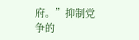府。”抑制党争的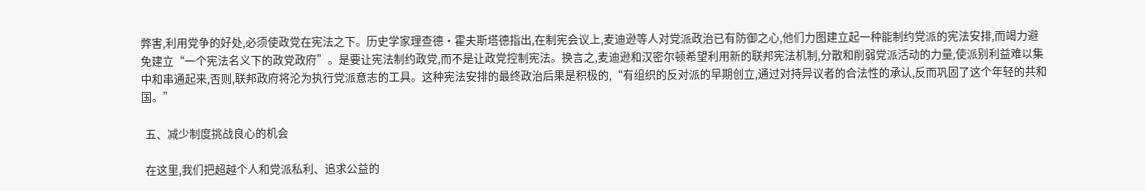弊害,利用党争的好处,必须使政党在宪法之下。历史学家理查德·霍夫斯塔德指出,在制宪会议上,麦迪逊等人对党派政治已有防御之心,他们力图建立起一种能制约党派的宪法安排,而竭力避免建立“一个宪法名义下的政党政府”。是要让宪法制约政党,而不是让政党控制宪法。换言之,麦迪逊和汉密尔顿希望利用新的联邦宪法机制,分散和削弱党派活动的力量,使派别利益难以集中和串通起来,否则,联邦政府将沦为执行党派意志的工具。这种宪法安排的最终政治后果是积极的,“有组织的反对派的早期创立,通过对持异议者的合法性的承认,反而巩固了这个年轻的共和国。”

  五、减少制度挑战良心的机会

  在这里,我们把超越个人和党派私利、追求公益的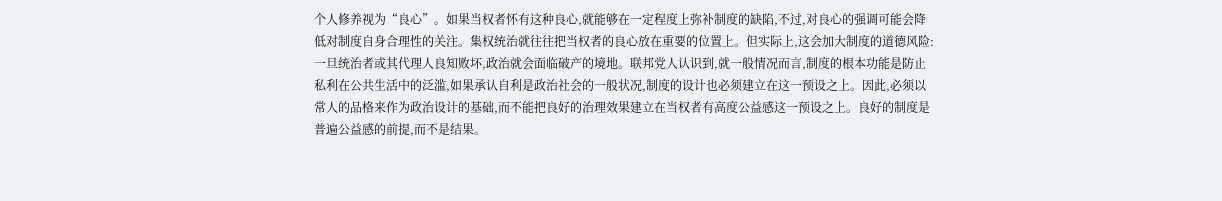个人修养视为“良心”。如果当权者怀有这种良心,就能够在一定程度上弥补制度的缺陷,不过,对良心的强调可能会降低对制度自身合理性的关注。集权统治就往往把当权者的良心放在重要的位置上。但实际上,这会加大制度的道德风险:一旦统治者或其代理人良知败坏,政治就会面临破产的境地。联邦党人认识到,就一般情况而言,制度的根本功能是防止私利在公共生活中的泛滥,如果承认自利是政治社会的一般状况,制度的设计也必须建立在这一预设之上。因此,必须以常人的品格来作为政治设计的基础,而不能把良好的治理效果建立在当权者有高度公益感这一预设之上。良好的制度是普遍公益感的前提,而不是结果。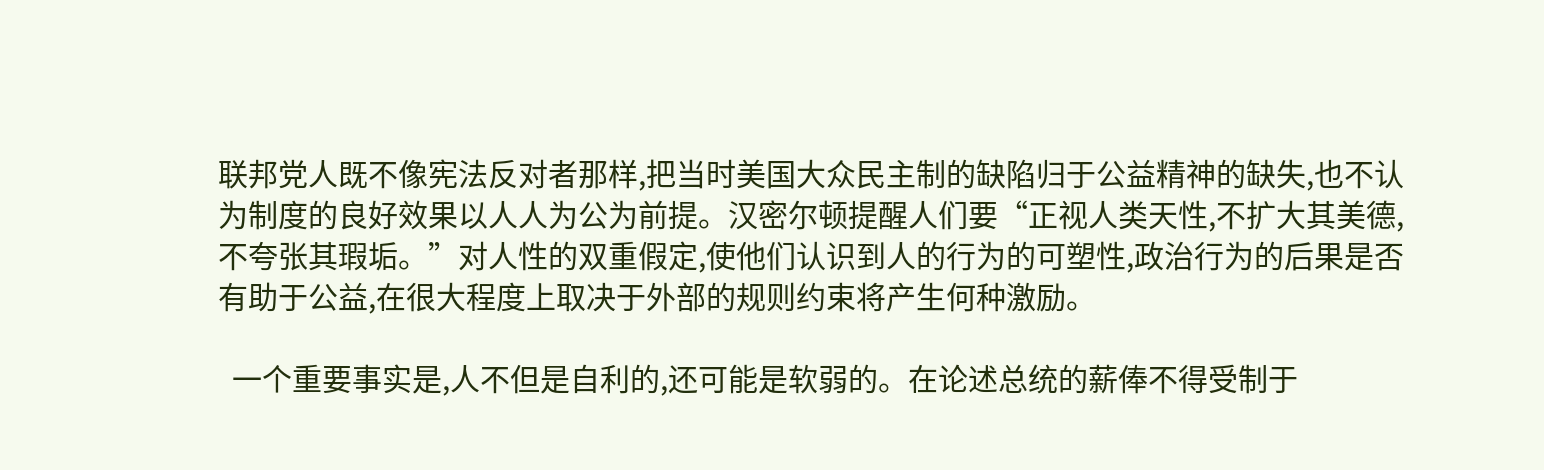联邦党人既不像宪法反对者那样,把当时美国大众民主制的缺陷归于公益精神的缺失,也不认为制度的良好效果以人人为公为前提。汉密尔顿提醒人们要“正视人类天性,不扩大其美德,不夸张其瑕垢。”对人性的双重假定,使他们认识到人的行为的可塑性,政治行为的后果是否有助于公益,在很大程度上取决于外部的规则约束将产生何种激励。

  一个重要事实是,人不但是自利的,还可能是软弱的。在论述总统的薪俸不得受制于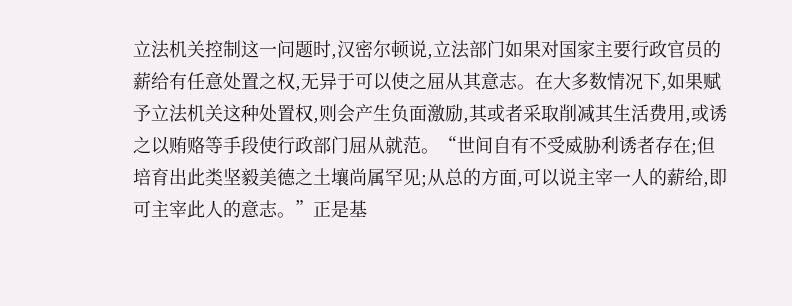立法机关控制这一问题时,汉密尔顿说,立法部门如果对国家主要行政官员的薪给有任意处置之权,无异于可以使之屈从其意志。在大多数情况下,如果赋予立法机关这种处置权,则会产生负面激励,其或者采取削减其生活费用,或诱之以贿赂等手段使行政部门屈从就范。“世间自有不受威胁利诱者存在;但培育出此类坚毅美德之土壤尚属罕见;从总的方面,可以说主宰一人的薪给,即可主宰此人的意志。”正是基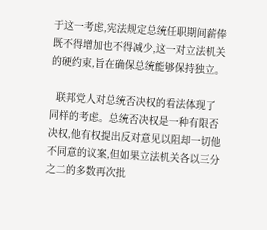于这一考虑,宪法规定总统任职期间薪俸既不得增加也不得减少,这一对立法机关的硬约束,旨在确保总统能够保持独立。

  联邦党人对总统否决权的看法体现了同样的考虑。总统否决权是一种有限否决权,他有权提出反对意见以阻却一切他不同意的议案,但如果立法机关各以三分之二的多数再次批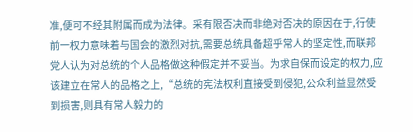准,便可不经其附属而成为法律。采有限否决而非绝对否决的原因在于,行使前一权力意味着与国会的激烈对抗,需要总统具备超乎常人的坚定性,而联邦党人认为对总统的个人品格做这种假定并不妥当。为求自保而设定的权力,应该建立在常人的品格之上,“总统的宪法权利直接受到侵犯,公众利益显然受到损害,则具有常人毅力的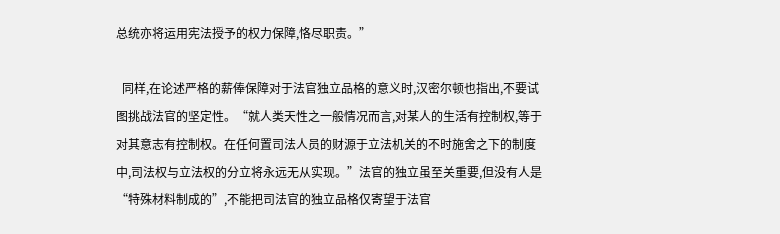总统亦将运用宪法授予的权力保障,恪尽职责。”

  同样,在论述严格的薪俸保障对于法官独立品格的意义时,汉密尔顿也指出,不要试图挑战法官的坚定性。“就人类天性之一般情况而言,对某人的生活有控制权,等于对其意志有控制权。在任何置司法人员的财源于立法机关的不时施舍之下的制度中,司法权与立法权的分立将永远无从实现。”法官的独立虽至关重要,但没有人是“特殊材料制成的”,不能把司法官的独立品格仅寄望于法官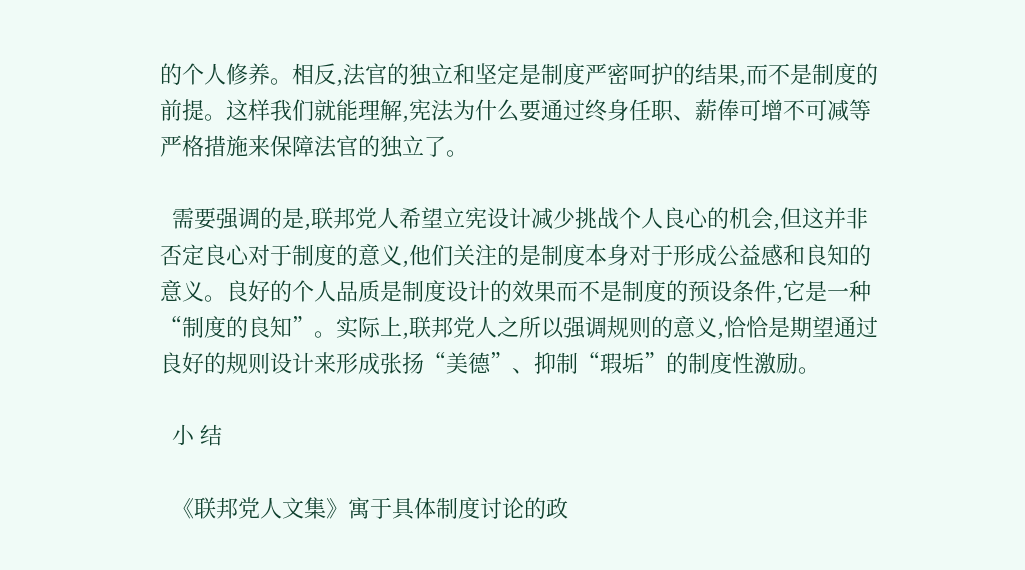的个人修养。相反,法官的独立和坚定是制度严密呵护的结果,而不是制度的前提。这样我们就能理解,宪法为什么要通过终身任职、薪俸可增不可减等严格措施来保障法官的独立了。

  需要强调的是,联邦党人希望立宪设计减少挑战个人良心的机会,但这并非否定良心对于制度的意义,他们关注的是制度本身对于形成公益感和良知的意义。良好的个人品质是制度设计的效果而不是制度的预设条件,它是一种“制度的良知”。实际上,联邦党人之所以强调规则的意义,恰恰是期望通过良好的规则设计来形成张扬“美德”、抑制“瑕垢”的制度性激励。

  小 结

  《联邦党人文集》寓于具体制度讨论的政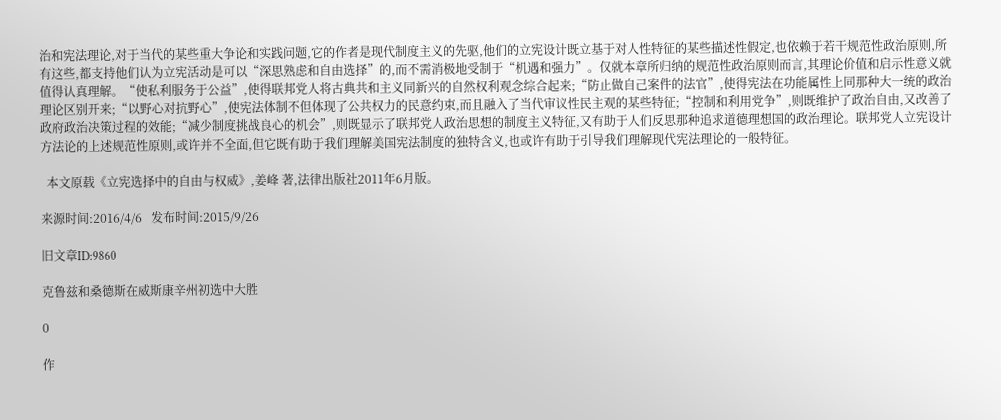治和宪法理论,对于当代的某些重大争论和实践问题,它的作者是现代制度主义的先驱,他们的立宪设计既立基于对人性特征的某些描述性假定,也依赖于若干规范性政治原则,所有这些,都支持他们认为立宪活动是可以“深思熟虑和自由选择”的,而不需消极地受制于“机遇和强力”。仅就本章所归纳的规范性政治原则而言,其理论价值和启示性意义就值得认真理解。“使私利服务于公益”,使得联邦党人将古典共和主义同新兴的自然权利观念综合起来;“防止做自己案件的法官”,使得宪法在功能属性上同那种大一统的政治理论区别开来;“以野心对抗野心”,使宪法体制不但体现了公共权力的民意约束,而且融入了当代审议性民主观的某些特征;“控制和利用党争”,则既维护了政治自由,又改善了政府政治决策过程的效能;“减少制度挑战良心的机会”,则既显示了联邦党人政治思想的制度主义特征,又有助于人们反思那种追求道德理想国的政治理论。联邦党人立宪设计方法论的上述规范性原则,或许并不全面,但它既有助于我们理解美国宪法制度的独特含义,也或许有助于引导我们理解现代宪法理论的一般特征。

  本文原载《立宪选择中的自由与权威》,姜峰 著,法律出版社2011年6月版。

来源时间:2016/4/6   发布时间:2015/9/26

旧文章ID:9860

克鲁兹和桑德斯在威斯康辛州初选中大胜

0

作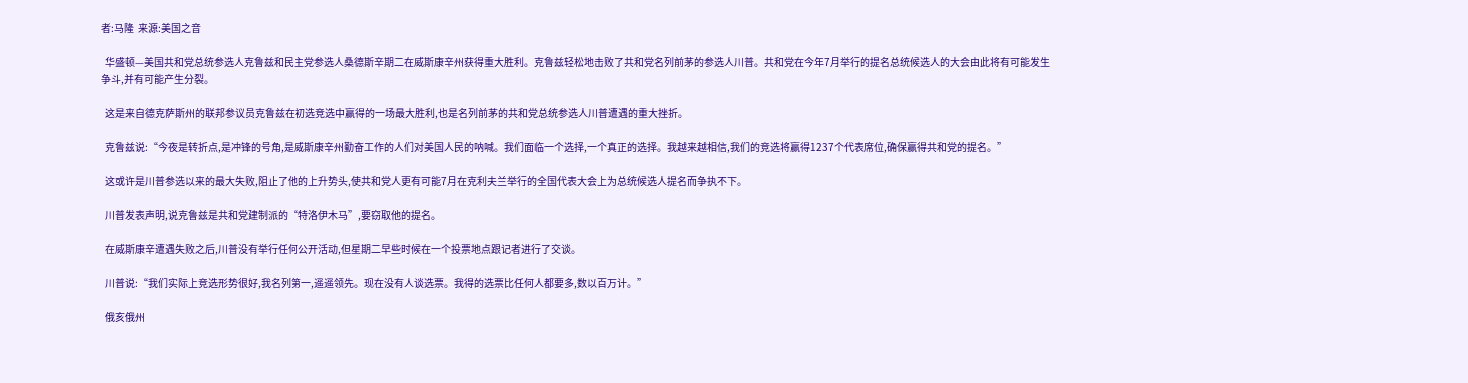者:马隆  来源:美国之音

  华盛顿—美国共和党总统参选人克鲁兹和民主党参选人桑德斯辛期二在威斯康辛州获得重大胜利。克鲁兹轻松地击败了共和党名列前茅的参选人川普。共和党在今年7月举行的提名总统候选人的大会由此将有可能发生争斗,并有可能产生分裂。

  这是来自德克萨斯州的联邦参议员克鲁兹在初选竞选中赢得的一场最大胜利,也是名列前茅的共和党总统参选人川普遭遇的重大挫折。

  克鲁兹说:“今夜是转折点,是冲锋的号角,是威斯康辛州勤奋工作的人们对美国人民的呐喊。我们面临一个选择,一个真正的选择。我越来越相信,我们的竞选将赢得1237个代表席位,确保赢得共和党的提名。”

  这或许是川普参选以来的最大失败,阻止了他的上升势头,使共和党人更有可能7月在克利夫兰举行的全国代表大会上为总统候选人提名而争执不下。

  川普发表声明,说克鲁兹是共和党建制派的“特洛伊木马”,要窃取他的提名。

  在威斯康辛遭遇失败之后,川普没有举行任何公开活动,但星期二早些时候在一个投票地点跟记者进行了交谈。

  川普说:“我们实际上竞选形势很好,我名列第一,遥遥领先。现在没有人谈选票。我得的选票比任何人都要多,数以百万计。”

  俄亥俄州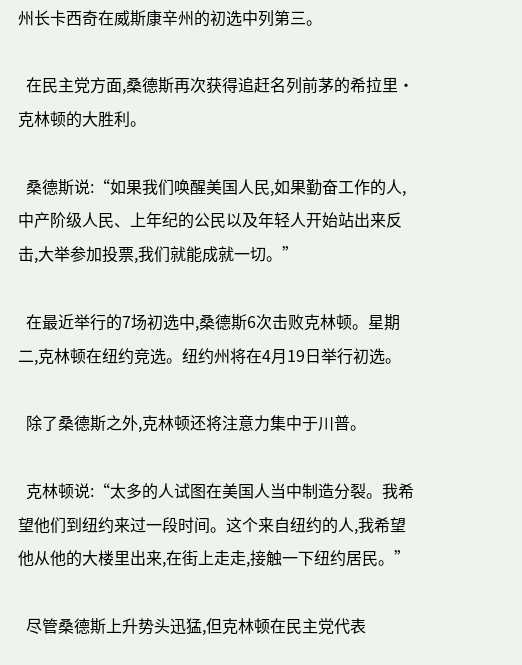州长卡西奇在威斯康辛州的初选中列第三。

  在民主党方面,桑德斯再次获得追赶名列前茅的希拉里·克林顿的大胜利。

  桑德斯说:“如果我们唤醒美国人民,如果勤奋工作的人,中产阶级人民、上年纪的公民以及年轻人开始站出来反击,大举参加投票,我们就能成就一切。”

  在最近举行的7场初选中,桑德斯6次击败克林顿。星期二,克林顿在纽约竞选。纽约州将在4月19日举行初选。

  除了桑德斯之外,克林顿还将注意力集中于川普。

  克林顿说:“太多的人试图在美国人当中制造分裂。我希望他们到纽约来过一段时间。这个来自纽约的人,我希望他从他的大楼里出来,在街上走走,接触一下纽约居民。”

  尽管桑德斯上升势头迅猛,但克林顿在民主党代表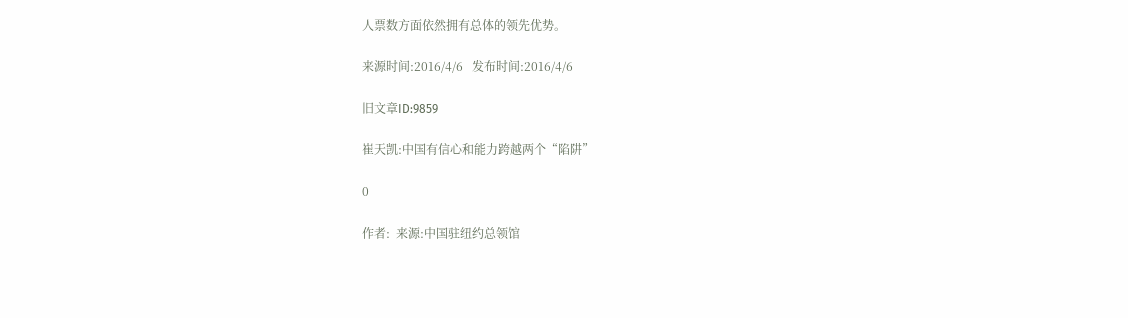人票数方面依然拥有总体的领先优势。

来源时间:2016/4/6   发布时间:2016/4/6

旧文章ID:9859

崔天凯:中国有信心和能力跨越两个“陷阱”

0

作者:  来源:中国驻纽约总领馆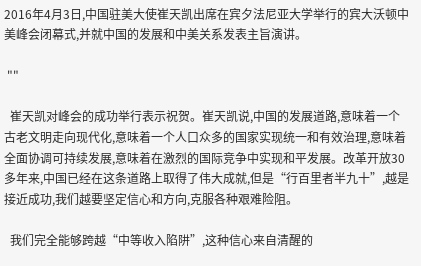2016年4月3日,中国驻美大使崔天凯出席在宾夕法尼亚大学举行的宾大沃顿中美峰会闭幕式,并就中国的发展和中美关系发表主旨演讲。

 ""

  崔天凯对峰会的成功举行表示祝贺。崔天凯说,中国的发展道路,意味着一个古老文明走向现代化,意味着一个人口众多的国家实现统一和有效治理,意味着全面协调可持续发展,意味着在激烈的国际竞争中实现和平发展。改革开放30多年来,中国已经在这条道路上取得了伟大成就,但是“行百里者半九十”,越是接近成功,我们越要坚定信心和方向,克服各种艰难险阻。

  我们完全能够跨越“中等收入陷阱”,这种信心来自清醒的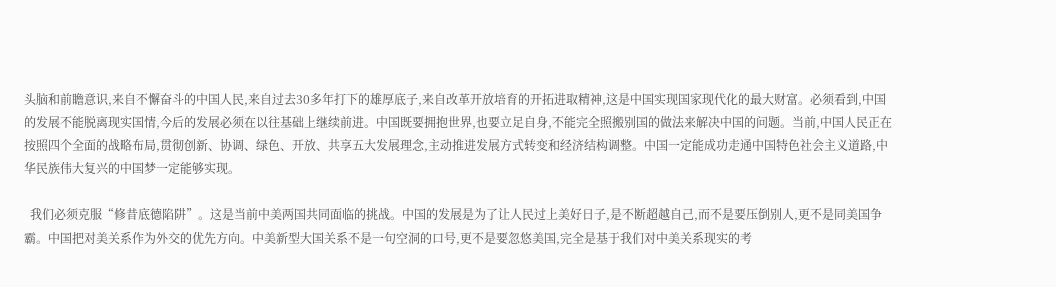头脑和前瞻意识,来自不懈奋斗的中国人民,来自过去30多年打下的雄厚底子,来自改革开放培育的开拓进取精神,这是中国实现国家现代化的最大财富。必须看到,中国的发展不能脱离现实国情,今后的发展必须在以往基础上继续前进。中国既要拥抱世界,也要立足自身,不能完全照搬别国的做法来解决中国的问题。当前,中国人民正在按照四个全面的战略布局,贯彻创新、协调、绿色、开放、共享五大发展理念,主动推进发展方式转变和经济结构调整。中国一定能成功走通中国特色社会主义道路,中华民族伟大复兴的中国梦一定能够实现。

  我们必须克服“修昔底德陷阱”。这是当前中美两国共同面临的挑战。中国的发展是为了让人民过上美好日子,是不断超越自己,而不是要压倒别人,更不是同美国争霸。中国把对美关系作为外交的优先方向。中美新型大国关系不是一句空洞的口号,更不是要忽悠美国,完全是基于我们对中美关系现实的考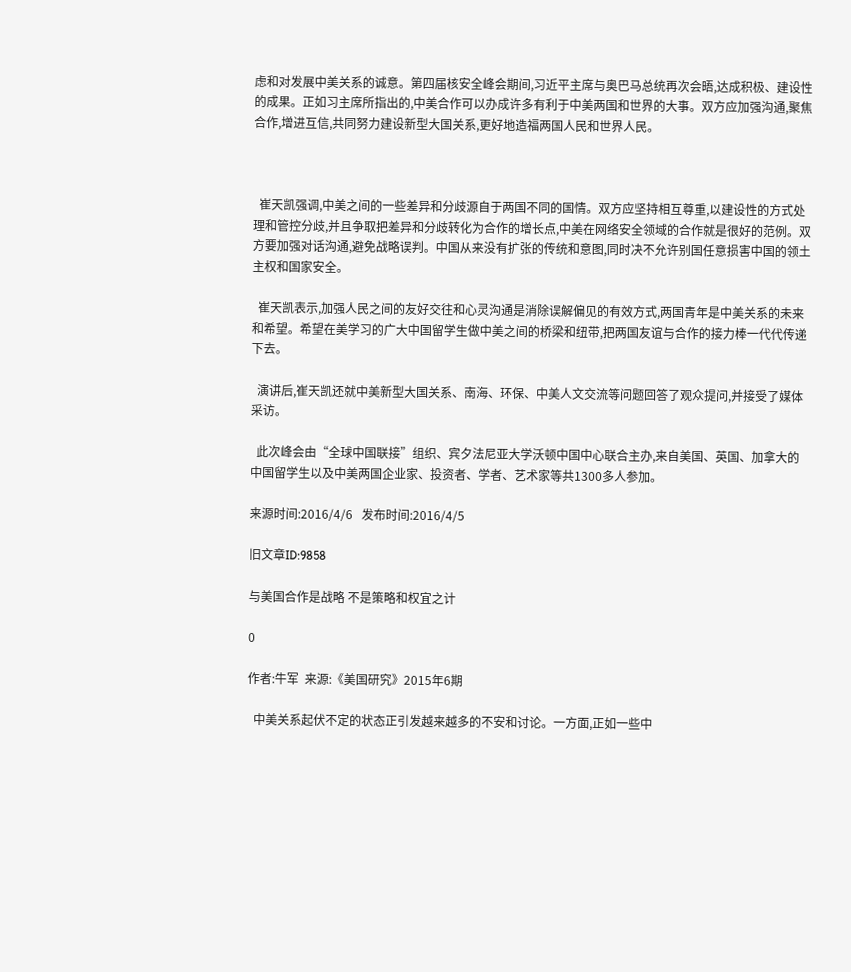虑和对发展中美关系的诚意。第四届核安全峰会期间,习近平主席与奥巴马总统再次会晤,达成积极、建设性的成果。正如习主席所指出的,中美合作可以办成许多有利于中美两国和世界的大事。双方应加强沟通,聚焦合作,增进互信,共同努力建设新型大国关系,更好地造福两国人民和世界人民。



  崔天凯强调,中美之间的一些差异和分歧源自于两国不同的国情。双方应坚持相互尊重,以建设性的方式处理和管控分歧,并且争取把差异和分歧转化为合作的增长点,中美在网络安全领域的合作就是很好的范例。双方要加强对话沟通,避免战略误判。中国从来没有扩张的传统和意图,同时决不允许别国任意损害中国的领土主权和国家安全。

  崔天凯表示,加强人民之间的友好交往和心灵沟通是消除误解偏见的有效方式,两国青年是中美关系的未来和希望。希望在美学习的广大中国留学生做中美之间的桥梁和纽带,把两国友谊与合作的接力棒一代代传递下去。

  演讲后,崔天凯还就中美新型大国关系、南海、环保、中美人文交流等问题回答了观众提问,并接受了媒体采访。

  此次峰会由“全球中国联接”组织、宾夕法尼亚大学沃顿中国中心联合主办,来自美国、英国、加拿大的中国留学生以及中美两国企业家、投资者、学者、艺术家等共1300多人参加。

来源时间:2016/4/6   发布时间:2016/4/5

旧文章ID:9858

与美国合作是战略 不是策略和权宜之计

0

作者:牛军  来源:《美国研究》2015年6期

  中美关系起伏不定的状态正引发越来越多的不安和讨论。一方面,正如一些中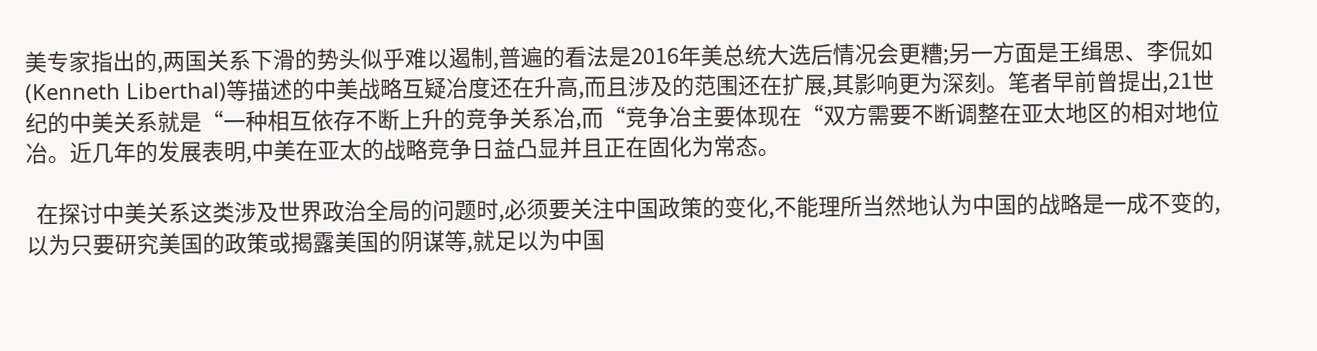美专家指出的,两国关系下滑的势头似乎难以遏制,普遍的看法是2016年美总统大选后情况会更糟;另一方面是王缉思、李侃如(Kenneth Liberthal)等描述的中美战略互疑冶度还在升高,而且涉及的范围还在扩展,其影响更为深刻。笔者早前曾提出,21世纪的中美关系就是“一种相互依存不断上升的竞争关系冶,而“竞争冶主要体现在“双方需要不断调整在亚太地区的相对地位冶。近几年的发展表明,中美在亚太的战略竞争日益凸显并且正在固化为常态。

  在探讨中美关系这类涉及世界政治全局的问题时,必须要关注中国政策的变化,不能理所当然地认为中国的战略是一成不变的,以为只要研究美国的政策或揭露美国的阴谋等,就足以为中国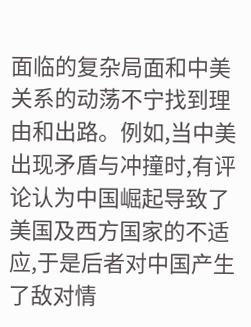面临的复杂局面和中美关系的动荡不宁找到理由和出路。例如,当中美出现矛盾与冲撞时,有评论认为中国崛起导致了美国及西方国家的不适应,于是后者对中国产生了敌对情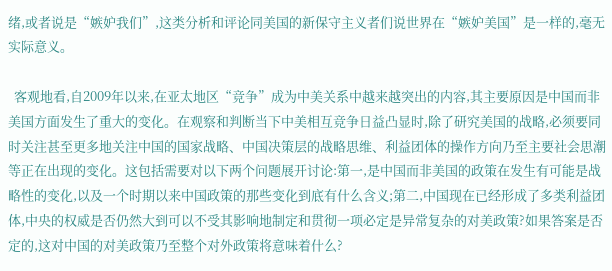绪,或者说是“嫉妒我们”,这类分析和评论同美国的新保守主义者们说世界在“嫉妒美国”是一样的,毫无实际意义。

  客观地看,自2009年以来,在亚太地区“竞争”成为中美关系中越来越突出的内容,其主要原因是中国而非美国方面发生了重大的变化。在观察和判断当下中美相互竞争日益凸显时,除了研究美国的战略,必须要同时关注甚至更多地关注中国的国家战略、中国决策层的战略思维、利益团体的操作方向乃至主要社会思潮等正在出现的变化。这包括需要对以下两个问题展开讨论:第一,是中国而非美国的政策在发生有可能是战略性的变化,以及一个时期以来中国政策的那些变化到底有什么含义;第二,中国现在已经形成了多类利益团体,中央的权威是否仍然大到可以不受其影响地制定和贯彻一项必定是异常复杂的对美政策?如果答案是否定的,这对中国的对美政策乃至整个对外政策将意味着什么?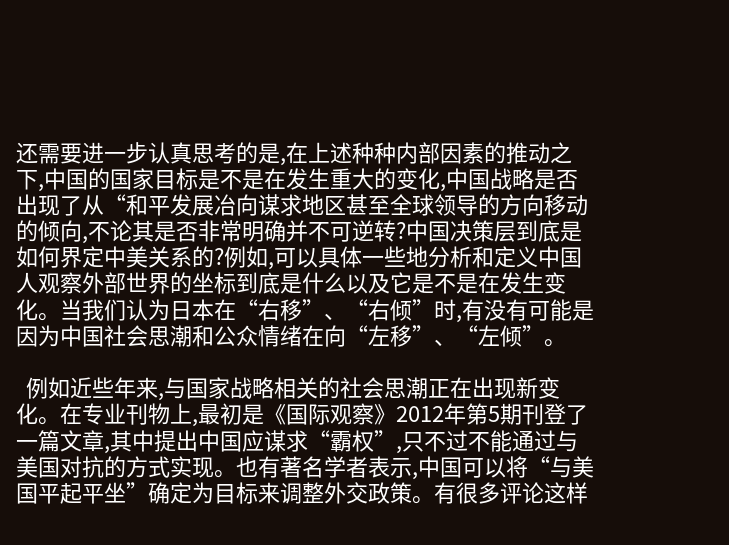还需要进一步认真思考的是,在上述种种内部因素的推动之下,中国的国家目标是不是在发生重大的变化,中国战略是否出现了从“和平发展冶向谋求地区甚至全球领导的方向移动的倾向,不论其是否非常明确并不可逆转?中国决策层到底是如何界定中美关系的?例如,可以具体一些地分析和定义中国人观察外部世界的坐标到底是什么以及它是不是在发生变化。当我们认为日本在“右移”、“右倾”时,有没有可能是因为中国社会思潮和公众情绪在向“左移”、“左倾”。

  例如近些年来,与国家战略相关的社会思潮正在出现新变化。在专业刊物上,最初是《国际观察》2012年第5期刊登了一篇文章,其中提出中国应谋求“霸权”,只不过不能通过与美国对抗的方式实现。也有著名学者表示,中国可以将“与美国平起平坐”确定为目标来调整外交政策。有很多评论这样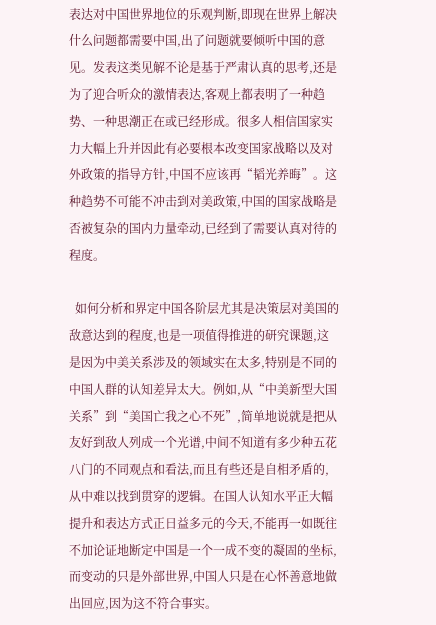表达对中国世界地位的乐观判断,即现在世界上解决什么问题都需要中国,出了问题就要倾听中国的意见。发表这类见解不论是基于严肃认真的思考,还是为了迎合听众的激情表达,客观上都表明了一种趋势、一种思潮正在或已经形成。很多人相信国家实力大幅上升并因此有必要根本改变国家战略以及对外政策的指导方针,中国不应该再“韬光养晦”。这种趋势不可能不冲击到对美政策,中国的国家战略是否被复杂的国内力量牵动,已经到了需要认真对待的程度。

  如何分析和界定中国各阶层尤其是决策层对美国的敌意达到的程度,也是一项值得推进的研究课题,这是因为中美关系涉及的领域实在太多,特别是不同的中国人群的认知差异太大。例如,从“中美新型大国关系”到“美国亡我之心不死”,简单地说就是把从友好到敌人列成一个光谱,中间不知道有多少种五花八门的不同观点和看法,而且有些还是自相矛盾的,从中难以找到贯穿的逻辑。在国人认知水平正大幅提升和表达方式正日益多元的今天,不能再一如既往不加论证地断定中国是一个一成不变的凝固的坐标,而变动的只是外部世界,中国人只是在心怀善意地做出回应,因为这不符合事实。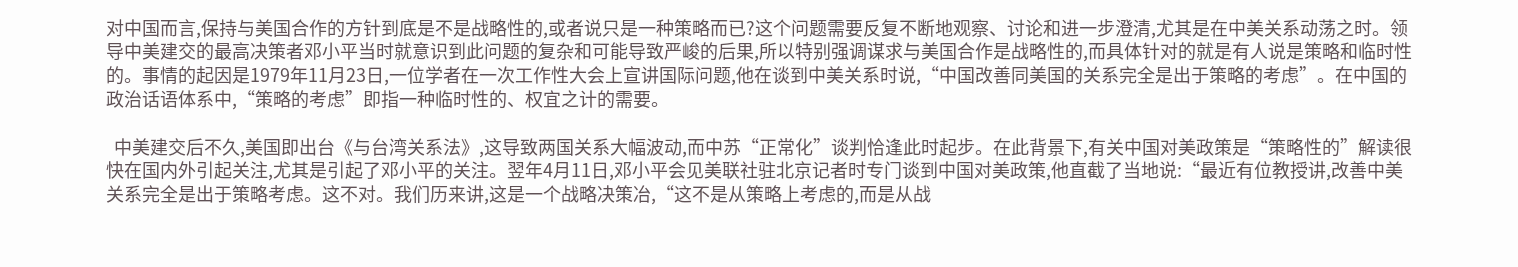对中国而言,保持与美国合作的方针到底是不是战略性的,或者说只是一种策略而已?这个问题需要反复不断地观察、讨论和进一步澄清,尤其是在中美关系动荡之时。领导中美建交的最高决策者邓小平当时就意识到此问题的复杂和可能导致严峻的后果,所以特别强调谋求与美国合作是战略性的,而具体针对的就是有人说是策略和临时性的。事情的起因是1979年11月23日,一位学者在一次工作性大会上宣讲国际问题,他在谈到中美关系时说,“中国改善同美国的关系完全是出于策略的考虑”。在中国的政治话语体系中,“策略的考虑”即指一种临时性的、权宜之计的需要。

  中美建交后不久,美国即出台《与台湾关系法》,这导致两国关系大幅波动,而中苏“正常化”谈判恰逢此时起步。在此背景下,有关中国对美政策是“策略性的”解读很快在国内外引起关注,尤其是引起了邓小平的关注。翌年4月11日,邓小平会见美联社驻北京记者时专门谈到中国对美政策,他直截了当地说:“最近有位教授讲,改善中美关系完全是出于策略考虑。这不对。我们历来讲,这是一个战略决策冶,“这不是从策略上考虑的,而是从战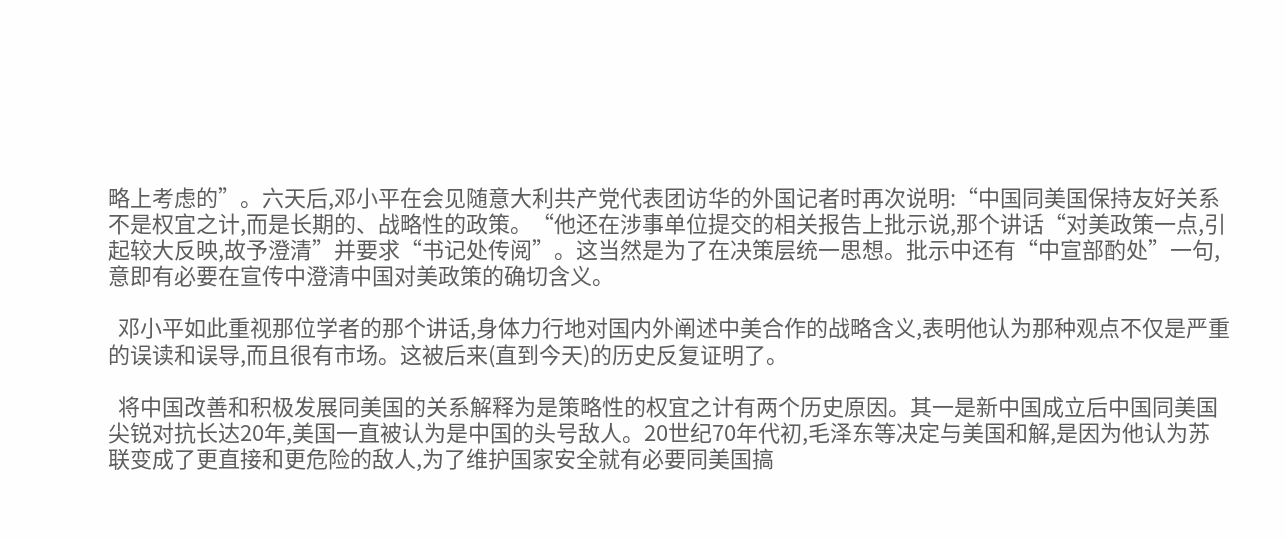略上考虑的”。六天后,邓小平在会见随意大利共产党代表团访华的外国记者时再次说明:“中国同美国保持友好关系不是权宜之计,而是长期的、战略性的政策。“他还在涉事单位提交的相关报告上批示说,那个讲话“对美政策一点,引起较大反映,故予澄清”并要求“书记处传阅”。这当然是为了在决策层统一思想。批示中还有“中宣部酌处”一句,意即有必要在宣传中澄清中国对美政策的确切含义。

  邓小平如此重视那位学者的那个讲话,身体力行地对国内外阐述中美合作的战略含义,表明他认为那种观点不仅是严重的误读和误导,而且很有市场。这被后来(直到今天)的历史反复证明了。

  将中国改善和积极发展同美国的关系解释为是策略性的权宜之计有两个历史原因。其一是新中国成立后中国同美国尖锐对抗长达20年,美国一直被认为是中国的头号敌人。20世纪70年代初,毛泽东等决定与美国和解,是因为他认为苏联变成了更直接和更危险的敌人,为了维护国家安全就有必要同美国搞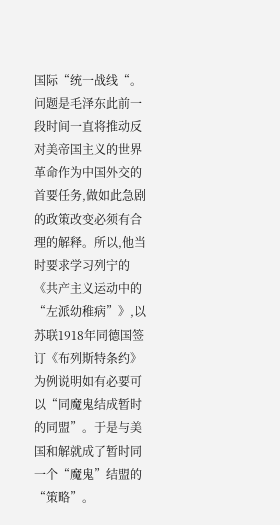国际“统一战线“。问题是毛泽东此前一段时间一直将推动反对美帝国主义的世界革命作为中国外交的首要任务,做如此急剧的政策改变必须有合理的解释。所以,他当时要求学习列宁的《共产主义运动中的“左派幼稚病”》,以苏联1918年同德国签订《布列斯特条约》为例说明如有必要可以“同魔鬼结成暂时的同盟”。于是与美国和解就成了暂时同一个“魔鬼”结盟的“策略”。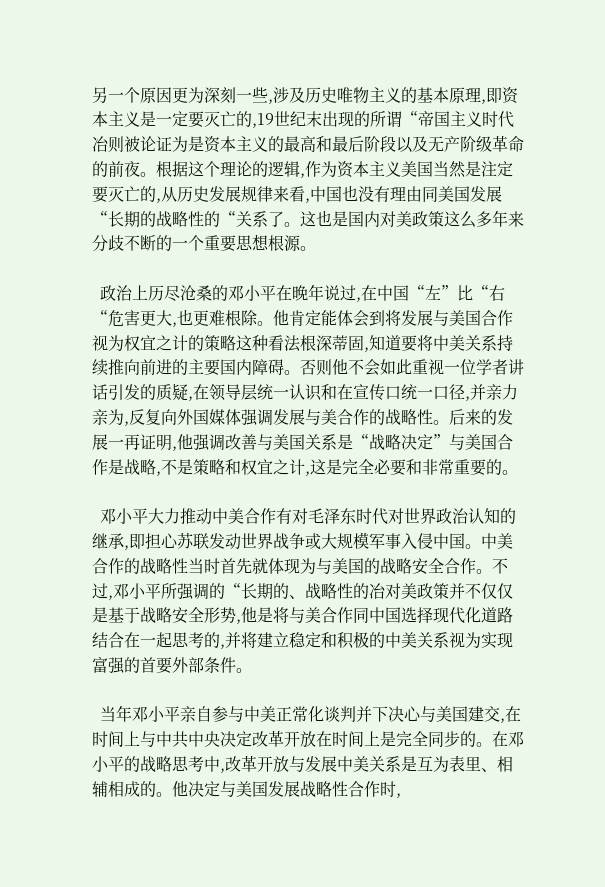另一个原因更为深刻一些,涉及历史唯物主义的基本原理,即资本主义是一定要灭亡的,19世纪末出现的所谓“帝国主义时代冶则被论证为是资本主义的最高和最后阶段以及无产阶级革命的前夜。根据这个理论的逻辑,作为资本主义美国当然是注定要灭亡的,从历史发展规律来看,中国也没有理由同美国发展“长期的战略性的“关系了。这也是国内对美政策这么多年来分歧不断的一个重要思想根源。

  政治上历尽沧桑的邓小平在晚年说过,在中国“左”比“右“危害更大,也更难根除。他肯定能体会到将发展与美国合作视为权宜之计的策略这种看法根深蒂固,知道要将中美关系持续推向前进的主要国内障碍。否则他不会如此重视一位学者讲话引发的质疑,在领导层统一认识和在宣传口统一口径,并亲力亲为,反复向外国媒体强调发展与美合作的战略性。后来的发展一再证明,他强调改善与美国关系是“战略决定”与美国合作是战略,不是策略和权宜之计,这是完全必要和非常重要的。

  邓小平大力推动中美合作有对毛泽东时代对世界政治认知的继承,即担心苏联发动世界战争或大规模军事入侵中国。中美合作的战略性当时首先就体现为与美国的战略安全合作。不过,邓小平所强调的“长期的、战略性的冶对美政策并不仅仅是基于战略安全形势,他是将与美合作同中国选择现代化道路结合在一起思考的,并将建立稳定和积极的中美关系视为实现富强的首要外部条件。

  当年邓小平亲自参与中美正常化谈判并下决心与美国建交,在时间上与中共中央决定改革开放在时间上是完全同步的。在邓小平的战略思考中,改革开放与发展中美关系是互为表里、相辅相成的。他决定与美国发展战略性合作时,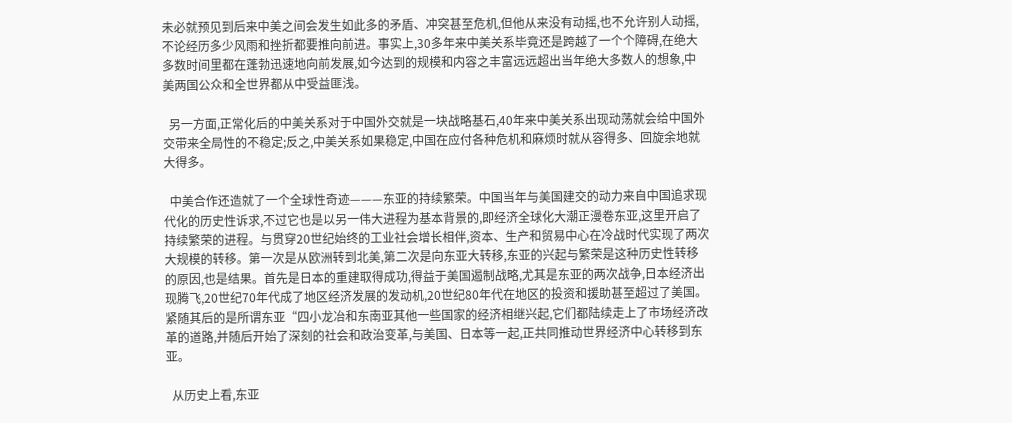未必就预见到后来中美之间会发生如此多的矛盾、冲突甚至危机,但他从来没有动摇,也不允许别人动摇,不论经历多少风雨和挫折都要推向前进。事实上,30多年来中美关系毕竟还是跨越了一个个障碍,在绝大多数时间里都在蓬勃迅速地向前发展,如今达到的规模和内容之丰富远远超出当年绝大多数人的想象,中美两国公众和全世界都从中受益匪浅。

  另一方面,正常化后的中美关系对于中国外交就是一块战略基石,40年来中美关系出现动荡就会给中国外交带来全局性的不稳定;反之,中美关系如果稳定,中国在应付各种危机和麻烦时就从容得多、回旋余地就大得多。

  中美合作还造就了一个全球性奇迹———东亚的持续繁荣。中国当年与美国建交的动力来自中国追求现代化的历史性诉求,不过它也是以另一伟大进程为基本背景的,即经济全球化大潮正漫卷东亚,这里开启了持续繁荣的进程。与贯穿20世纪始终的工业社会增长相伴,资本、生产和贸易中心在冷战时代实现了两次大规模的转移。第一次是从欧洲转到北美,第二次是向东亚大转移,东亚的兴起与繁荣是这种历史性转移的原因,也是结果。首先是日本的重建取得成功,得益于美国遏制战略,尤其是东亚的两次战争,日本经济出现腾飞,20世纪70年代成了地区经济发展的发动机,20世纪80年代在地区的投资和援助甚至超过了美国。紧随其后的是所谓东亚“四小龙冶和东南亚其他一些国家的经济相继兴起,它们都陆续走上了市场经济改革的道路,并随后开始了深刻的社会和政治变革,与美国、日本等一起,正共同推动世界经济中心转移到东亚。

  从历史上看,东亚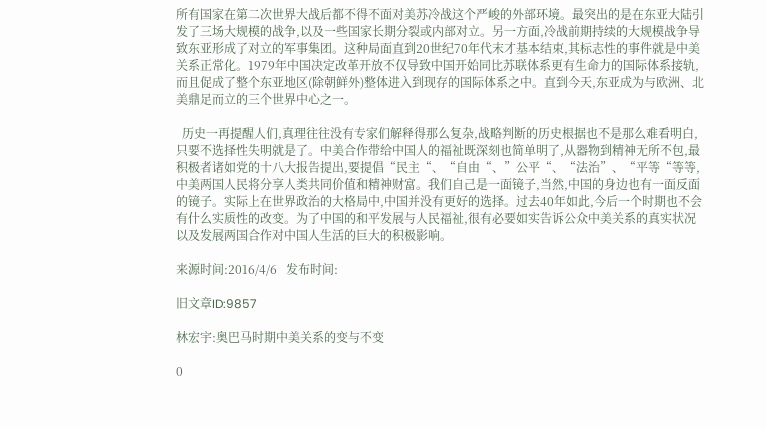所有国家在第二次世界大战后都不得不面对美苏冷战这个严峻的外部环境。最突出的是在东亚大陆引发了三场大规模的战争,以及一些国家长期分裂或内部对立。另一方面,冷战前期持续的大规模战争导致东亚形成了对立的军事集团。这种局面直到20世纪70年代末才基本结束,其标志性的事件就是中美关系正常化。1979年中国决定改革开放不仅导致中国开始同比苏联体系更有生命力的国际体系接轨,而且促成了整个东亚地区(除朝鲜外)整体进入到现存的国际体系之中。直到今天,东亚成为与欧洲、北美鼎足而立的三个世界中心之一。

  历史一再提醒人们,真理往往没有专家们解释得那么复杂,战略判断的历史根据也不是那么难看明白,只要不选择性失明就是了。中美合作带给中国人的福祉既深刻也简单明了,从器物到精神无所不包,最积极者诸如党的十八大报告提出,要提倡“民主“、“自由“、”公平“、“法治”、“平等“等等,中美两国人民将分享人类共同价值和精神财富。我们自己是一面镜子,当然,中国的身边也有一面反面的镜子。实际上在世界政治的大格局中,中国并没有更好的选择。过去40年如此,今后一个时期也不会有什么实质性的改变。为了中国的和平发展与人民福祉,很有必要如实告诉公众中美关系的真实状况以及发展两国合作对中国人生活的巨大的积极影响。

来源时间:2016/4/6   发布时间:

旧文章ID:9857

林宏宇:奥巴马时期中美关系的变与不变

0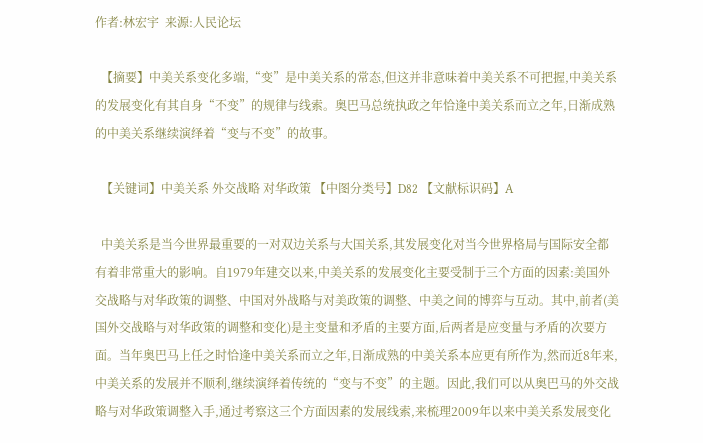作者:林宏宇  来源:人民论坛

  【摘要】中美关系变化多端,“变”是中美关系的常态,但这并非意味着中美关系不可把握,中美关系的发展变化有其自身“不变”的规律与线索。奥巴马总统执政之年恰逢中美关系而立之年,日渐成熟的中美关系继续演绎着“变与不变”的故事。

  【关键词】中美关系 外交战略 对华政策 【中图分类号】D82 【文献标识码】A

  中美关系是当今世界最重要的一对双边关系与大国关系,其发展变化对当今世界格局与国际安全都有着非常重大的影响。自1979年建交以来,中美关系的发展变化主要受制于三个方面的因素:美国外交战略与对华政策的调整、中国对外战略与对美政策的调整、中美之间的博弈与互动。其中,前者(美国外交战略与对华政策的调整和变化)是主变量和矛盾的主要方面,后两者是应变量与矛盾的次要方面。当年奥巴马上任之时恰逢中美关系而立之年,日渐成熟的中美关系本应更有所作为,然而近8年来,中美关系的发展并不顺利,继续演绎着传统的“变与不变”的主题。因此,我们可以从奥巴马的外交战略与对华政策调整入手,通过考察这三个方面因素的发展线索,来梳理2009年以来中美关系发展变化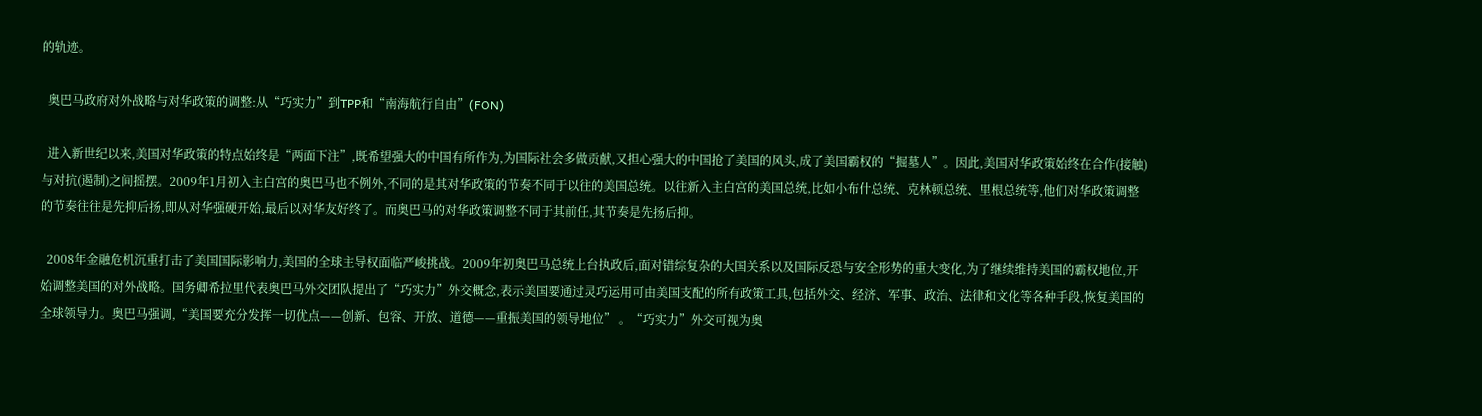的轨迹。

  奥巴马政府对外战略与对华政策的调整:从“巧实力”到TPP和“南海航行自由”(FON)

  进入新世纪以来,美国对华政策的特点始终是“两面下注”,既希望强大的中国有所作为,为国际社会多做贡献,又担心强大的中国抢了美国的风头,成了美国霸权的“掘墓人”。因此,美国对华政策始终在合作(接触)与对抗(遏制)之间摇摆。2009年1月初入主白宫的奥巴马也不例外,不同的是其对华政策的节奏不同于以往的美国总统。以往新入主白宫的美国总统,比如小布什总统、克林顿总统、里根总统等,他们对华政策调整的节奏往往是先抑后扬,即从对华强硬开始,最后以对华友好终了。而奥巴马的对华政策调整不同于其前任,其节奏是先扬后抑。

  2008年金融危机沉重打击了美国国际影响力,美国的全球主导权面临严峻挑战。2009年初奥巴马总统上台执政后,面对错综复杂的大国关系以及国际反恐与安全形势的重大变化,为了继续维持美国的霸权地位,开始调整美国的对外战略。国务卿希拉里代表奥巴马外交团队提出了“巧实力”外交概念,表示美国要通过灵巧运用可由美国支配的所有政策工具,包括外交、经济、军事、政治、法律和文化等各种手段,恢复美国的全球领导力。奥巴马强调,“美国要充分发挥一切优点——创新、包容、开放、道德——重振美国的领导地位” 。“巧实力”外交可视为奥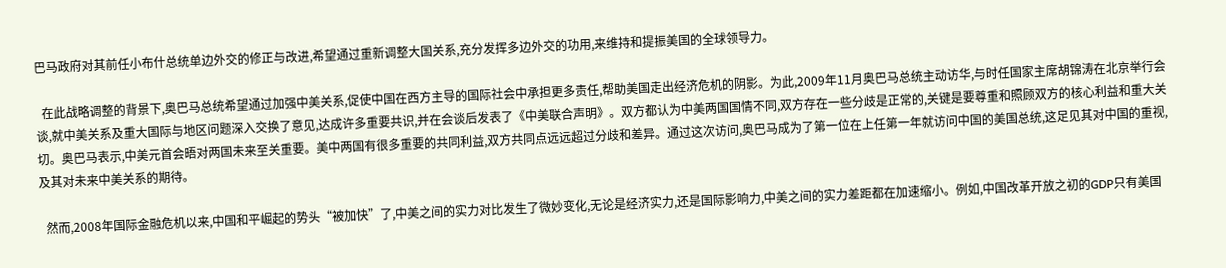巴马政府对其前任小布什总统单边外交的修正与改进,希望通过重新调整大国关系,充分发挥多边外交的功用,来维持和提振美国的全球领导力。

  在此战略调整的背景下,奥巴马总统希望通过加强中美关系,促使中国在西方主导的国际社会中承担更多责任,帮助美国走出经济危机的阴影。为此,2009年11月奥巴马总统主动访华,与时任国家主席胡锦涛在北京举行会谈,就中美关系及重大国际与地区问题深入交换了意见,达成许多重要共识,并在会谈后发表了《中美联合声明》。双方都认为中美两国国情不同,双方存在一些分歧是正常的,关键是要尊重和照顾双方的核心利益和重大关切。奥巴马表示,中美元首会晤对两国未来至关重要。美中两国有很多重要的共同利益,双方共同点远远超过分歧和差异。通过这次访问,奥巴马成为了第一位在上任第一年就访问中国的美国总统,这足见其对中国的重视,及其对未来中美关系的期待。

  然而,2008年国际金融危机以来,中国和平崛起的势头“被加快”了,中美之间的实力对比发生了微妙变化,无论是经济实力,还是国际影响力,中美之间的实力差距都在加速缩小。例如,中国改革开放之初的GDP只有美国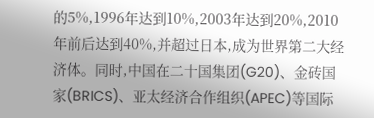的5%,1996年达到10%,2003年达到20%,2010年前后达到40%,并超过日本,成为世界第二大经济体。同时,中国在二十国集团(G20)、金砖国家(BRICS)、亚太经济合作组织(APEC)等国际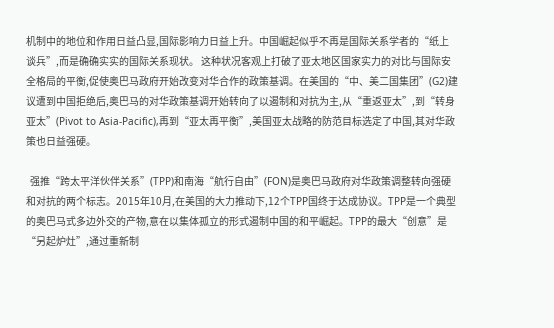机制中的地位和作用日益凸显,国际影响力日益上升。中国崛起似乎不再是国际关系学者的“纸上谈兵”,而是确确实实的国际关系现状。 这种状况客观上打破了亚太地区国家实力的对比与国际安全格局的平衡,促使奥巴马政府开始改变对华合作的政策基调。在美国的“中、美二国集团”(G2)建议遭到中国拒绝后,奥巴马的对华政策基调开始转向了以遏制和对抗为主,从“重返亚太”,到“转身亚太”(Pivot to Asia-Pacific),再到“亚太再平衡”,美国亚太战略的防范目标选定了中国,其对华政策也日益强硬。

  强推“跨太平洋伙伴关系”(TPP)和南海“航行自由”(FON)是奥巴马政府对华政策调整转向强硬和对抗的两个标志。2015年10月,在美国的大力推动下,12个TPP国终于达成协议。TPP是一个典型的奥巴马式多边外交的产物,意在以集体孤立的形式遏制中国的和平崛起。TPP的最大“创意”是“另起炉灶”,通过重新制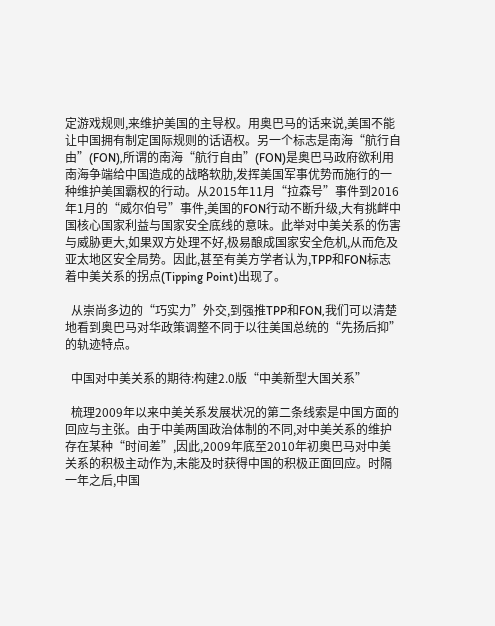定游戏规则,来维护美国的主导权。用奥巴马的话来说,美国不能让中国拥有制定国际规则的话语权。另一个标志是南海“航行自由”(FON),所谓的南海“航行自由”(FON)是奥巴马政府欲利用南海争端给中国造成的战略软肋,发挥美国军事优势而施行的一种维护美国霸权的行动。从2015年11月“拉森号”事件到2016年1月的“威尔伯号”事件,美国的FON行动不断升级,大有挑衅中国核心国家利益与国家安全底线的意味。此举对中美关系的伤害与威胁更大,如果双方处理不好,极易酿成国家安全危机,从而危及亚太地区安全局势。因此,甚至有美方学者认为,TPP和FON标志着中美关系的拐点(Tipping Point)出现了。

  从崇尚多边的“巧实力”外交,到强推TPP和FON,我们可以清楚地看到奥巴马对华政策调整不同于以往美国总统的“先扬后抑”的轨迹特点。

  中国对中美关系的期待:构建2.0版“中美新型大国关系”

  梳理2009年以来中美关系发展状况的第二条线索是中国方面的回应与主张。由于中美两国政治体制的不同,对中美关系的维护存在某种“时间差”,因此,2009年底至2010年初奥巴马对中美关系的积极主动作为,未能及时获得中国的积极正面回应。时隔一年之后,中国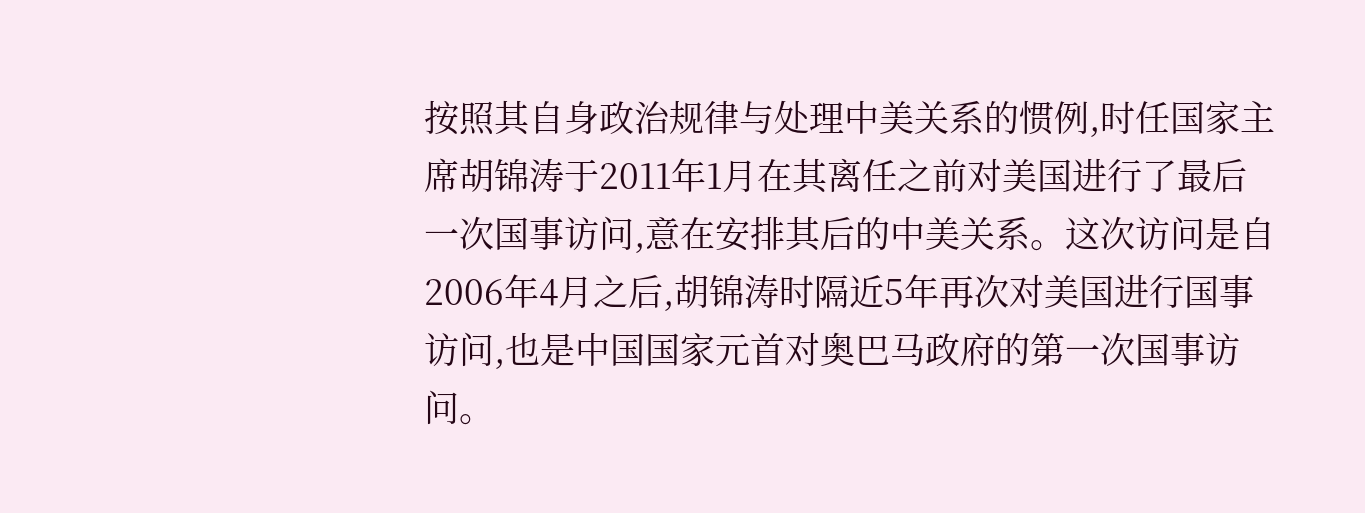按照其自身政治规律与处理中美关系的惯例,时任国家主席胡锦涛于2011年1月在其离任之前对美国进行了最后一次国事访问,意在安排其后的中美关系。这次访问是自2006年4月之后,胡锦涛时隔近5年再次对美国进行国事访问,也是中国国家元首对奥巴马政府的第一次国事访问。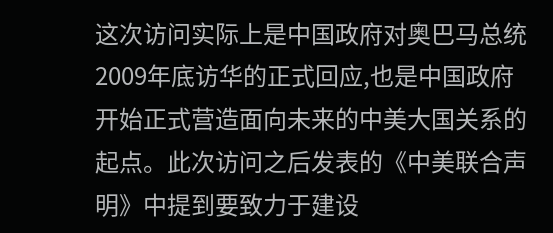这次访问实际上是中国政府对奥巴马总统2009年底访华的正式回应,也是中国政府开始正式营造面向未来的中美大国关系的起点。此次访问之后发表的《中美联合声明》中提到要致力于建设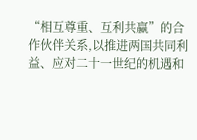“相互尊重、互利共赢”的合作伙伴关系,以推进两国共同利益、应对二十一世纪的机遇和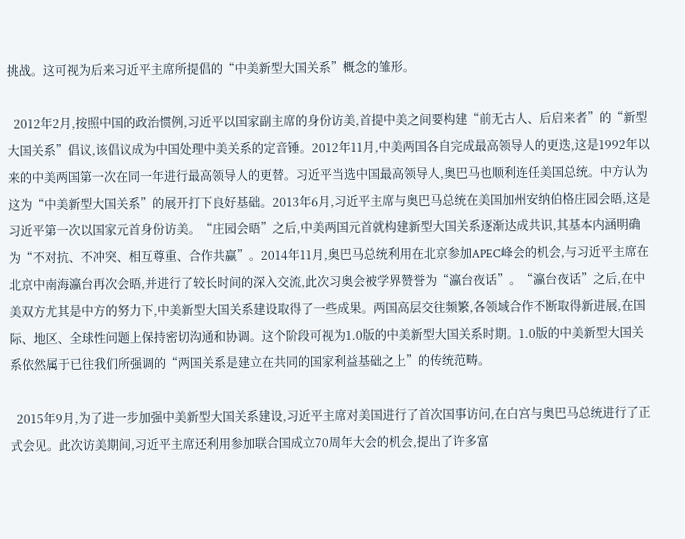挑战。这可视为后来习近平主席所提倡的“中美新型大国关系”概念的雏形。

  2012年2月,按照中国的政治惯例,习近平以国家副主席的身份访美,首提中美之间要构建“前无古人、后启来者”的“新型大国关系”倡议,该倡议成为中国处理中美关系的定音锤。2012年11月,中美两国各自完成最高领导人的更迭,这是1992年以来的中美两国第一次在同一年进行最高领导人的更替。习近平当选中国最高领导人,奥巴马也顺利连任美国总统。中方认为这为“中美新型大国关系”的展开打下良好基础。2013年6月,习近平主席与奥巴马总统在美国加州安纳伯格庄园会晤,这是习近平第一次以国家元首身份访美。“庄园会晤”之后,中美两国元首就构建新型大国关系逐渐达成共识,其基本内涵明确为“不对抗、不冲突、相互尊重、合作共赢”。2014年11月,奥巴马总统利用在北京参加APEC峰会的机会,与习近平主席在北京中南海瀛台再次会晤,并进行了较长时间的深入交流,此次习奥会被学界赞誉为“瀛台夜话”。“瀛台夜话”之后,在中美双方尤其是中方的努力下,中美新型大国关系建设取得了一些成果。两国高层交往频繁,各领域合作不断取得新进展,在国际、地区、全球性问题上保持密切沟通和协调。这个阶段可视为1.0版的中美新型大国关系时期。1.0版的中美新型大国关系依然属于已往我们所强调的“两国关系是建立在共同的国家利益基础之上”的传统范畴。

  2015年9月,为了进一步加强中美新型大国关系建设,习近平主席对美国进行了首次国事访问,在白宫与奥巴马总统进行了正式会见。此次访美期间,习近平主席还利用参加联合国成立70周年大会的机会,提出了许多富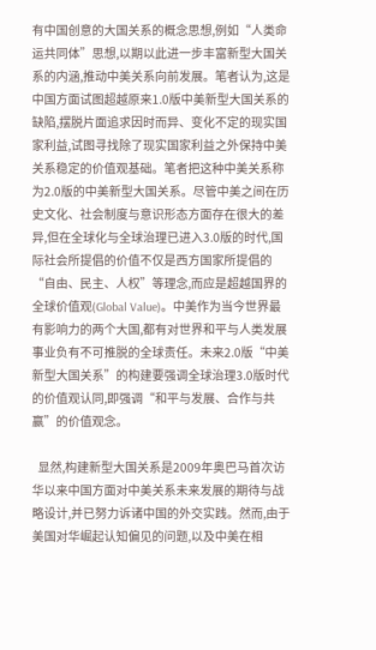有中国创意的大国关系的概念思想,例如“人类命运共同体”思想,以期以此进一步丰富新型大国关系的内涵,推动中美关系向前发展。笔者认为,这是中国方面试图超越原来1.0版中美新型大国关系的缺陷,摆脱片面追求因时而异、变化不定的现实国家利益,试图寻找除了现实国家利益之外保持中美关系稳定的价值观基础。笔者把这种中美关系称为2.0版的中美新型大国关系。尽管中美之间在历史文化、社会制度与意识形态方面存在很大的差异,但在全球化与全球治理已进入3.0版的时代,国际社会所提倡的价值不仅是西方国家所提倡的“自由、民主、人权”等理念,而应是超越国界的全球价值观(Global Value)。中美作为当今世界最有影响力的两个大国,都有对世界和平与人类发展事业负有不可推脱的全球责任。未来2.0版“中美新型大国关系”的构建要强调全球治理3.0版时代的价值观认同,即强调“和平与发展、合作与共赢”的价值观念。

  显然,构建新型大国关系是2009年奥巴马首次访华以来中国方面对中美关系未来发展的期待与战略设计,并已努力诉诸中国的外交实践。然而,由于美国对华崛起认知偏见的问题,以及中美在相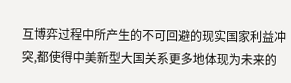互博弈过程中所产生的不可回避的现实国家利益冲突,都使得中美新型大国关系更多地体现为未来的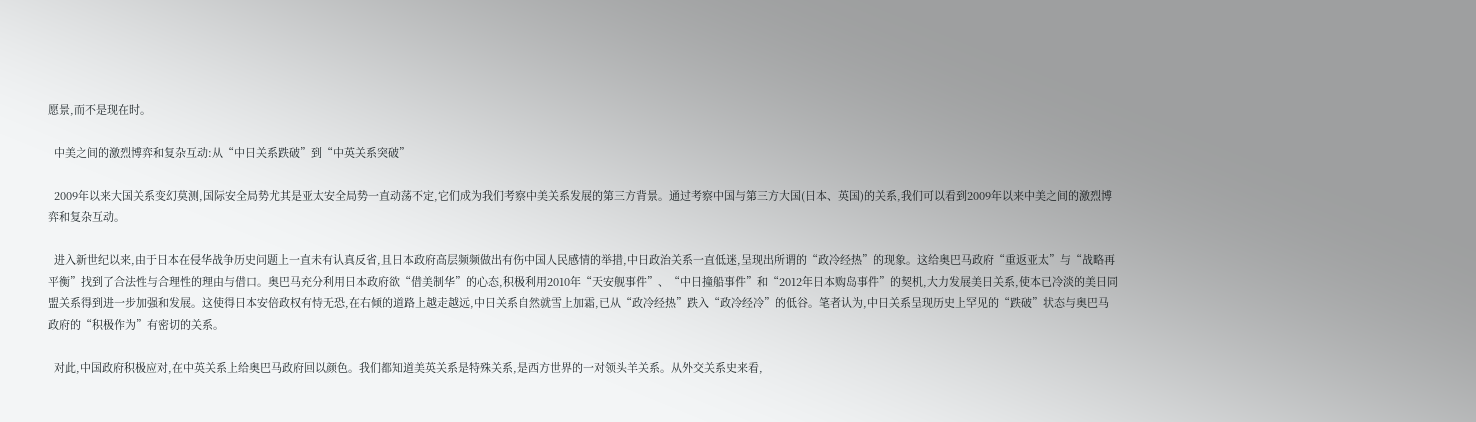愿景,而不是现在时。

  中美之间的激烈博弈和复杂互动:从“中日关系跌破”到“中英关系突破”

  2009年以来大国关系变幻莫测,国际安全局势尤其是亚太安全局势一直动荡不定,它们成为我们考察中美关系发展的第三方背景。通过考察中国与第三方大国(日本、英国)的关系,我们可以看到2009年以来中美之间的激烈博弈和复杂互动。

  进入新世纪以来,由于日本在侵华战争历史问题上一直未有认真反省,且日本政府高层频频做出有伤中国人民感情的举措,中日政治关系一直低迷,呈现出所谓的“政冷经热”的现象。这给奥巴马政府“重返亚太”与“战略再平衡”找到了合法性与合理性的理由与借口。奥巴马充分利用日本政府欲“借美制华”的心态,积极利用2010年“天安舰事件”、“中日撞船事件”和“2012年日本购岛事件”的契机,大力发展美日关系,使本已冷淡的美日同盟关系得到进一步加强和发展。这使得日本安倍政权有恃无恐,在右倾的道路上越走越远,中日关系自然就雪上加霜,已从“政冷经热”跌入“政冷经冷”的低谷。笔者认为,中日关系呈现历史上罕见的“跌破”状态与奥巴马政府的“积极作为”有密切的关系。

  对此,中国政府积极应对,在中英关系上给奥巴马政府回以颜色。我们都知道美英关系是特殊关系,是西方世界的一对领头羊关系。从外交关系史来看,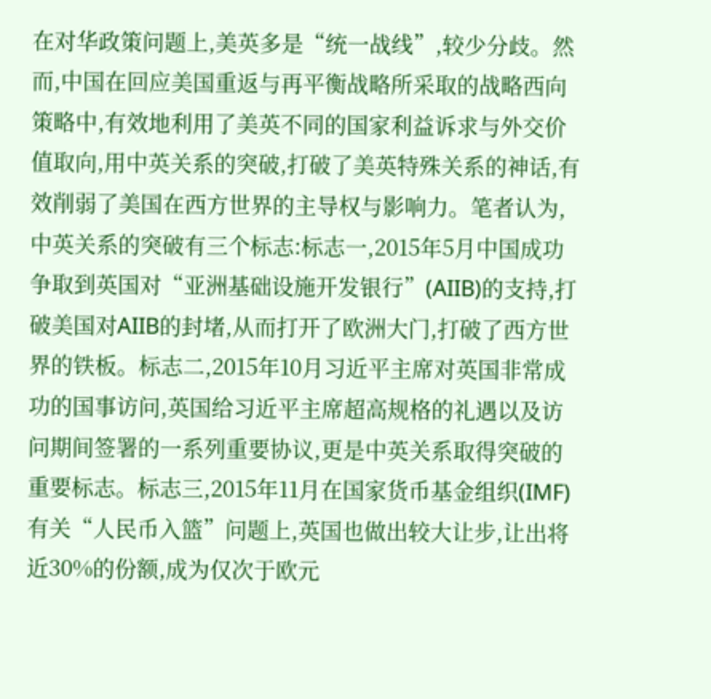在对华政策问题上,美英多是“统一战线”,较少分歧。然而,中国在回应美国重返与再平衡战略所采取的战略西向策略中,有效地利用了美英不同的国家利益诉求与外交价值取向,用中英关系的突破,打破了美英特殊关系的神话,有效削弱了美国在西方世界的主导权与影响力。笔者认为,中英关系的突破有三个标志:标志一,2015年5月中国成功争取到英国对“亚洲基础设施开发银行”(AIIB)的支持,打破美国对AIIB的封堵,从而打开了欧洲大门,打破了西方世界的铁板。标志二,2015年10月习近平主席对英国非常成功的国事访问,英国给习近平主席超高规格的礼遇以及访问期间签署的一系列重要协议,更是中英关系取得突破的重要标志。标志三,2015年11月在国家货币基金组织(IMF)有关“人民币入篮”问题上,英国也做出较大让步,让出将近30%的份额,成为仅次于欧元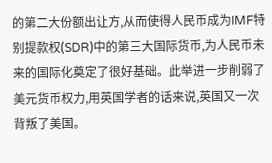的第二大份额出让方,从而使得人民币成为IMF特别提款权(SDR)中的第三大国际货币,为人民币未来的国际化奠定了很好基础。此举进一步削弱了美元货币权力,用英国学者的话来说,英国又一次背叛了美国。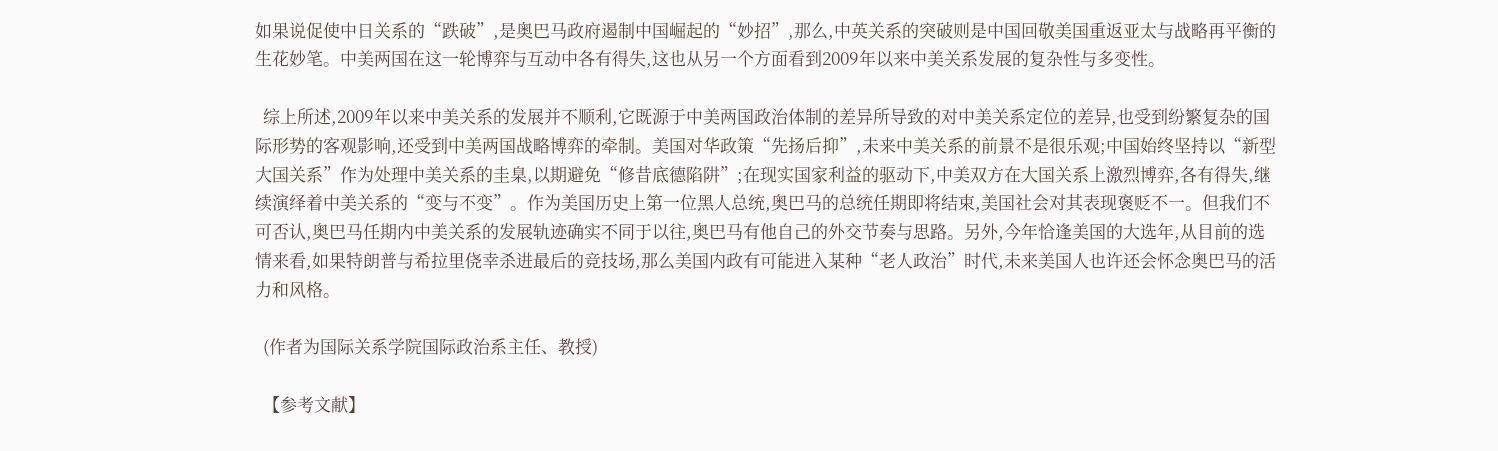如果说促使中日关系的“跌破”,是奥巴马政府遏制中国崛起的“妙招”,那么,中英关系的突破则是中国回敬美国重返亚太与战略再平衡的生花妙笔。中美两国在这一轮博弈与互动中各有得失,这也从另一个方面看到2009年以来中美关系发展的复杂性与多变性。

  综上所述,2009年以来中美关系的发展并不顺利,它既源于中美两国政治体制的差异所导致的对中美关系定位的差异,也受到纷繁复杂的国际形势的客观影响,还受到中美两国战略博弈的牵制。美国对华政策“先扬后抑”,未来中美关系的前景不是很乐观;中国始终坚持以“新型大国关系”作为处理中美关系的圭臬,以期避免“修昔底德陷阱”;在现实国家利益的驱动下,中美双方在大国关系上激烈博弈,各有得失,继续演绎着中美关系的“变与不变”。作为美国历史上第一位黑人总统,奥巴马的总统任期即将结束,美国社会对其表现褒贬不一。但我们不可否认,奥巴马任期内中美关系的发展轨迹确实不同于以往,奥巴马有他自己的外交节奏与思路。另外,今年恰逢美国的大选年,从目前的选情来看,如果特朗普与希拉里侥幸杀进最后的竞技场,那么美国内政有可能进入某种“老人政治”时代,未来美国人也许还会怀念奥巴马的活力和风格。

  (作者为国际关系学院国际政治系主任、教授)

  【参考文献】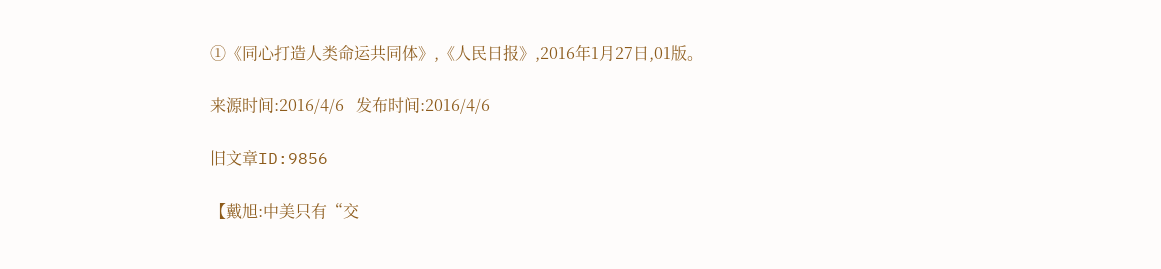①《同心打造人类命运共同体》,《人民日报》,2016年1月27日,01版。

来源时间:2016/4/6   发布时间:2016/4/6

旧文章ID:9856

【戴旭:中美只有“交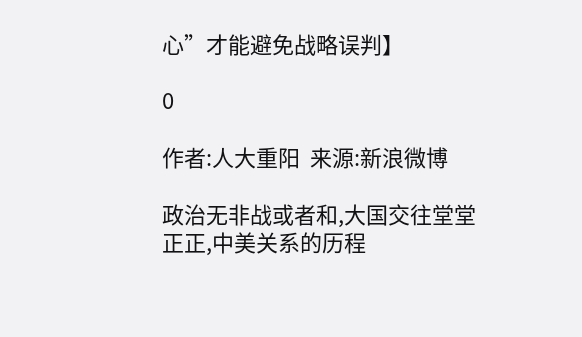心”才能避免战略误判】

0

作者:人大重阳  来源:新浪微博

政治无非战或者和,大国交往堂堂正正,中美关系的历程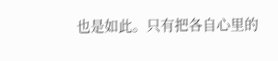也是如此。只有把各自心里的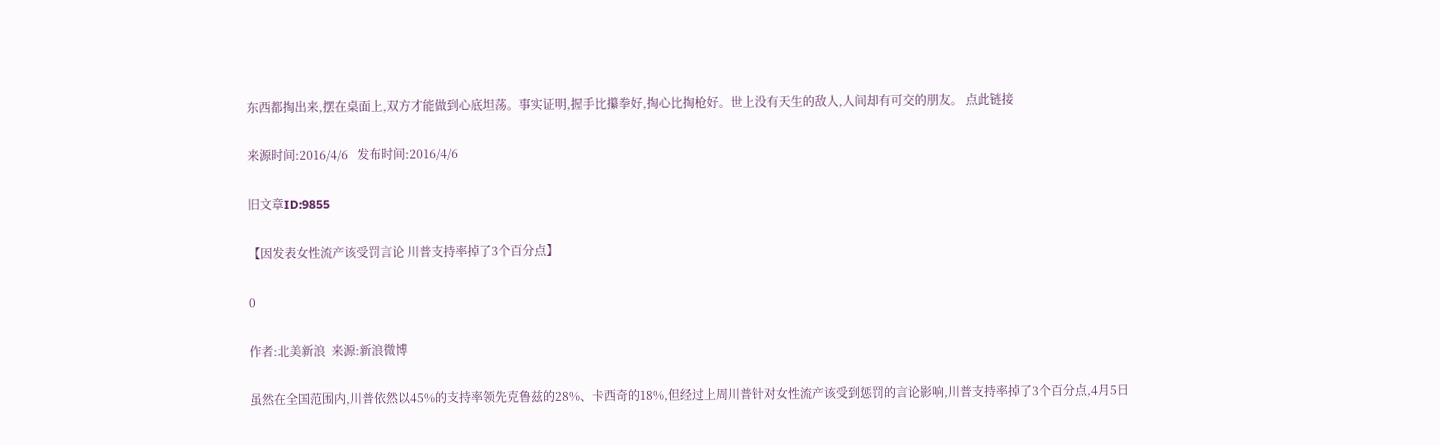东西都掏出来,摆在桌面上,双方才能做到心底坦荡。事实证明,握手比攥拳好,掏心比掏枪好。世上没有天生的敌人,人间却有可交的朋友。 点此链接

来源时间:2016/4/6   发布时间:2016/4/6

旧文章ID:9855

【因发表女性流产该受罚言论 川普支持率掉了3个百分点】

0

作者:北美新浪  来源:新浪微博

虽然在全国范围内,川普依然以45%的支持率领先克鲁兹的28%、卡西奇的18%,但经过上周川普针对女性流产该受到惩罚的言论影响,川普支持率掉了3个百分点,4月5日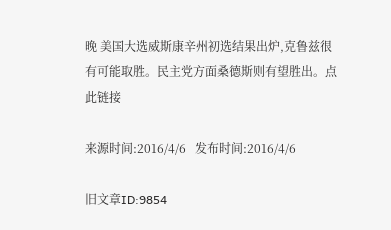晚 美国大选威斯康辛州初选结果出炉,克鲁兹很有可能取胜。民主党方面桑德斯则有望胜出。点此链接

来源时间:2016/4/6   发布时间:2016/4/6

旧文章ID:9854